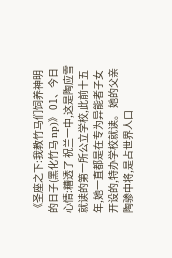《圣座之下:我教竹马们饲养神明的日子(黑化竹马 np)》 01、今日心情:糟透了 祝兰一中,这是陶应雪就读的第一所公立学校,此前十五年,她一直都是在专为异能者子女开设的,特办学校就读。 她的父亲陶骖中将,是占世界人口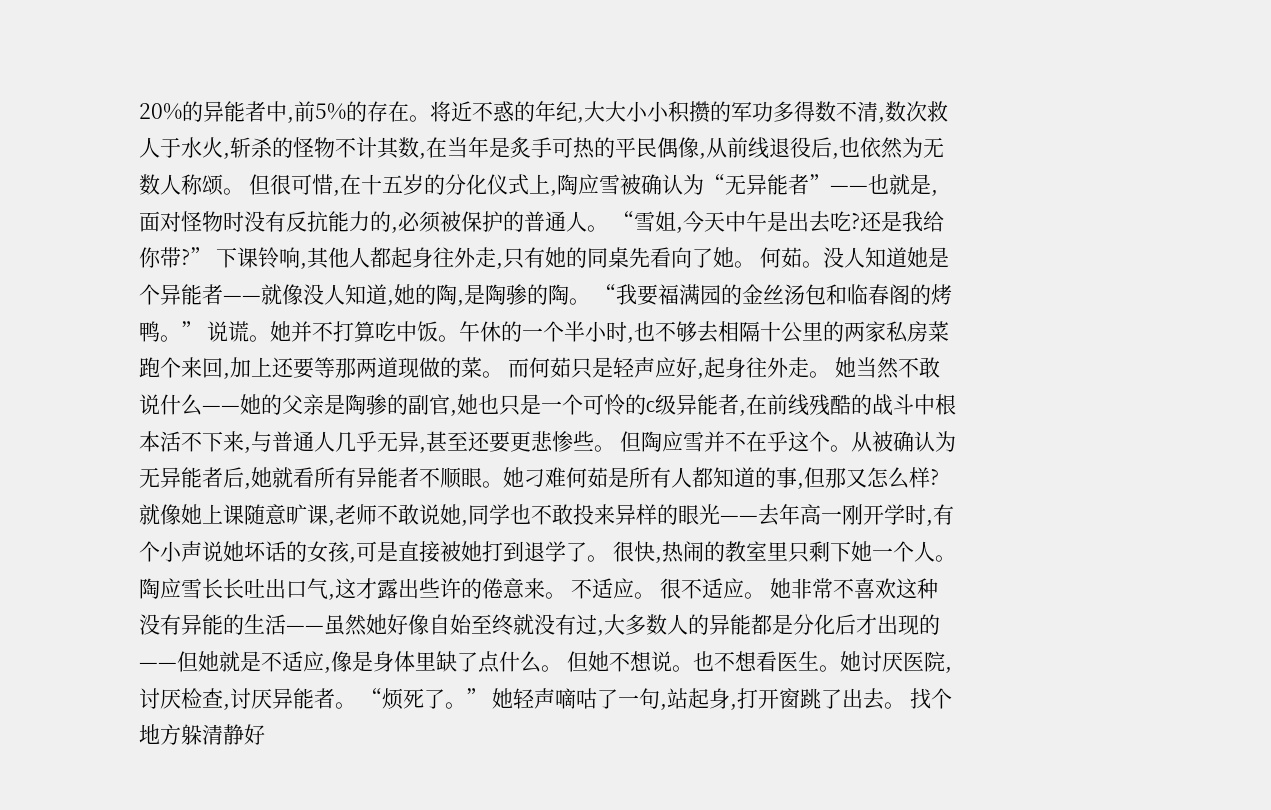20%的异能者中,前5%的存在。将近不惑的年纪,大大小小积攒的军功多得数不清,数次救人于水火,斩杀的怪物不计其数,在当年是炙手可热的平民偶像,从前线退役后,也依然为无数人称颂。 但很可惜,在十五岁的分化仪式上,陶应雪被确认为“无异能者”——也就是,面对怪物时没有反抗能力的,必须被保护的普通人。 “雪姐,今天中午是出去吃?还是我给你带?” 下课铃响,其他人都起身往外走,只有她的同桌先看向了她。 何茹。没人知道她是个异能者——就像没人知道,她的陶,是陶骖的陶。 “我要福满园的金丝汤包和临春阁的烤鸭。” 说谎。她并不打算吃中饭。午休的一个半小时,也不够去相隔十公里的两家私房菜跑个来回,加上还要等那两道现做的菜。 而何茹只是轻声应好,起身往外走。 她当然不敢说什么——她的父亲是陶骖的副官,她也只是一个可怜的c级异能者,在前线残酷的战斗中根本活不下来,与普通人几乎无异,甚至还要更悲惨些。 但陶应雪并不在乎这个。从被确认为无异能者后,她就看所有异能者不顺眼。她刁难何茹是所有人都知道的事,但那又怎么样?就像她上课随意旷课,老师不敢说她,同学也不敢投来异样的眼光——去年高一刚开学时,有个小声说她坏话的女孩,可是直接被她打到退学了。 很快,热闹的教室里只剩下她一个人。陶应雪长长吐出口气,这才露出些许的倦意来。 不适应。 很不适应。 她非常不喜欢这种没有异能的生活——虽然她好像自始至终就没有过,大多数人的异能都是分化后才出现的——但她就是不适应,像是身体里缺了点什么。 但她不想说。也不想看医生。她讨厌医院,讨厌检查,讨厌异能者。 “烦死了。” 她轻声嘀咕了一句,站起身,打开窗跳了出去。 找个地方躲清静好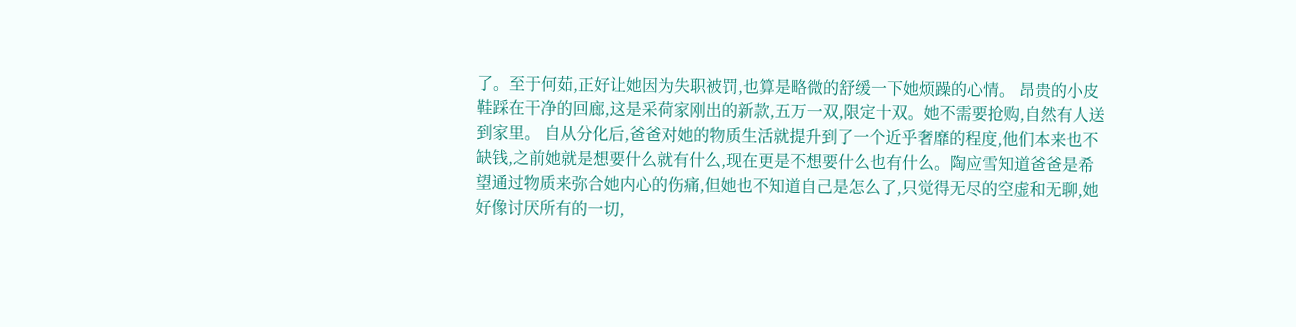了。至于何茹,正好让她因为失职被罚,也算是略微的舒缓一下她烦躁的心情。 昂贵的小皮鞋踩在干净的回廊,这是采荷家刚出的新款,五万一双,限定十双。她不需要抢购,自然有人送到家里。 自从分化后,爸爸对她的物质生活就提升到了一个近乎奢靡的程度,他们本来也不缺钱,之前她就是想要什么就有什么,现在更是不想要什么也有什么。陶应雪知道爸爸是希望通过物质来弥合她内心的伤痛,但她也不知道自己是怎么了,只觉得无尽的空虚和无聊,她好像讨厌所有的一切,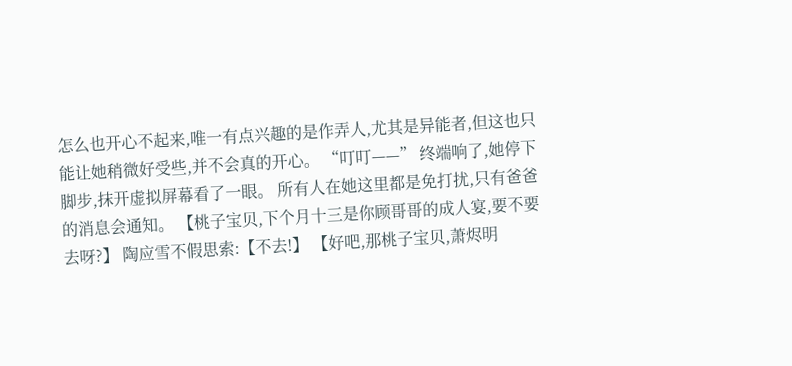怎么也开心不起来,唯一有点兴趣的是作弄人,尤其是异能者,但这也只能让她稍微好受些,并不会真的开心。 “叮叮——” 终端响了,她停下脚步,抹开虚拟屏幕看了一眼。 所有人在她这里都是免打扰,只有爸爸的消息会通知。 【桃子宝贝,下个月十三是你顾哥哥的成人宴,要不要去呀?】 陶应雪不假思索:【不去!】 【好吧,那桃子宝贝,萧烬明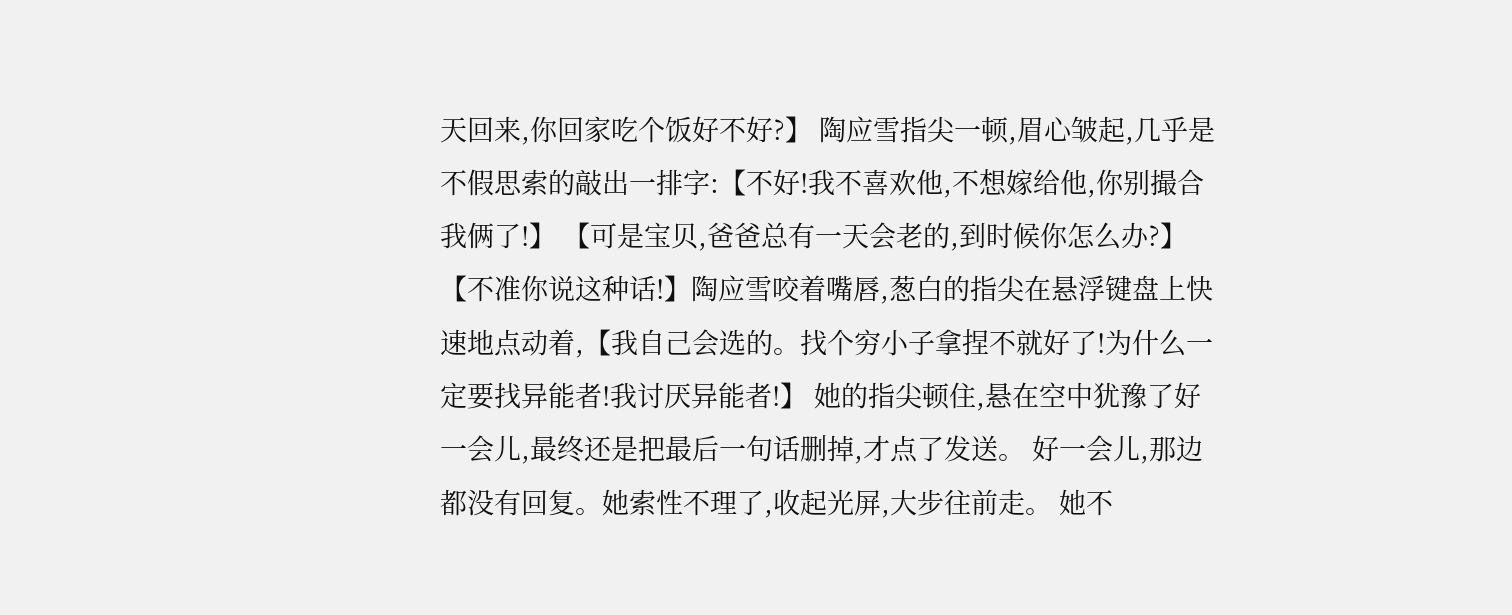天回来,你回家吃个饭好不好?】 陶应雪指尖一顿,眉心皱起,几乎是不假思索的敲出一排字:【不好!我不喜欢他,不想嫁给他,你别撮合我俩了!】 【可是宝贝,爸爸总有一天会老的,到时候你怎么办?】 【不准你说这种话!】陶应雪咬着嘴唇,葱白的指尖在悬浮键盘上快速地点动着,【我自己会选的。找个穷小子拿捏不就好了!为什么一定要找异能者!我讨厌异能者!】 她的指尖顿住,悬在空中犹豫了好一会儿,最终还是把最后一句话删掉,才点了发送。 好一会儿,那边都没有回复。她索性不理了,收起光屏,大步往前走。 她不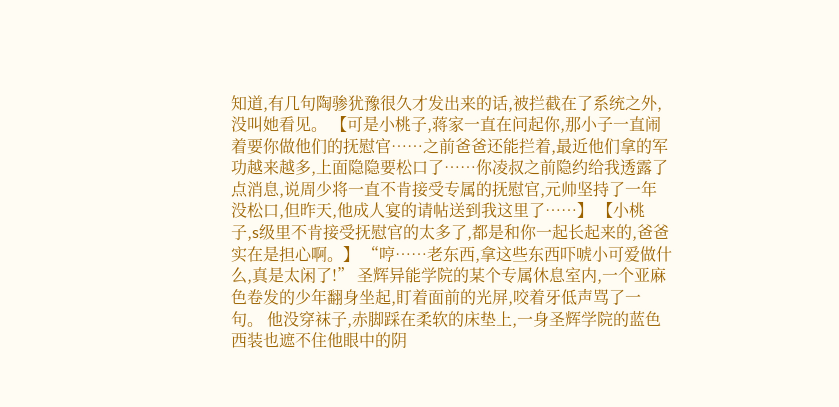知道,有几句陶骖犹豫很久才发出来的话,被拦截在了系统之外,没叫她看见。 【可是小桃子,蒋家一直在问起你,那小子一直闹着要你做他们的抚慰官……之前爸爸还能拦着,最近他们拿的军功越来越多,上面隐隐要松口了……你凌叔之前隐约给我透露了点消息,说周少将一直不肯接受专属的抚慰官,元帅坚持了一年没松口,但昨天,他成人宴的请帖送到我这里了……】 【小桃子,s级里不肯接受抚慰官的太多了,都是和你一起长起来的,爸爸实在是担心啊。】 “哼……老东西,拿这些东西吓唬小可爱做什么,真是太闲了!” 圣辉异能学院的某个专属休息室内,一个亚麻色卷发的少年翻身坐起,盯着面前的光屏,咬着牙低声骂了一句。 他没穿袜子,赤脚踩在柔软的床垫上,一身圣辉学院的蓝色西装也遮不住他眼中的阴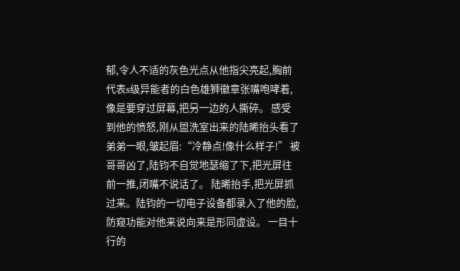郁,令人不适的灰色光点从他指尖亮起,胸前代表s级异能者的白色雄狮徽章张嘴咆哮着,像是要穿过屏幕,把另一边的人撕碎。 感受到他的愤怒,刚从盥洗室出来的陆晞抬头看了弟弟一眼,皱起眉:“冷静点!像什么样子!” 被哥哥凶了,陆钧不自觉地瑟缩了下,把光屏往前一推,闭嘴不说话了。 陆晞抬手,把光屏抓过来。陆钧的一切电子设备都录入了他的脸,防窥功能对他来说向来是形同虚设。 一目十行的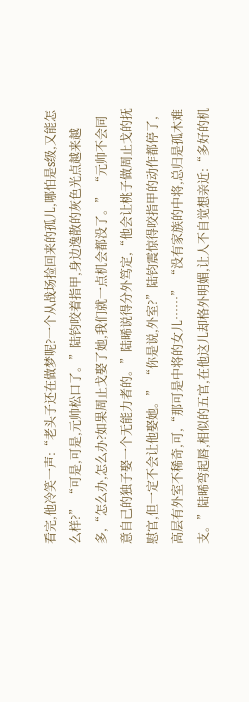看完,他冷笑一声:“老头子还在做梦呢?一个从战场捡回来的孤儿,哪怕是s级,又能怎么样?” “可是,可是,元帅松口了。”陆钧咬着指甲,身边逸散的灰色光点越来越多,“怎么办,怎么办?如果周止戈娶了她,我们就一点机会都没了。” “元帅不会同意自己的独子娶一个无能力者的。”陆晞说得分外笃定,“他会让桃子做周止戈的抚慰官,但一定不会让他娶她。” “你是说,外室?”陆钧震惊得咬指甲的动作都停了,高层有外室不稀奇,可,“那可是中将的女儿……” “没有家族的中将,总归是孤木难支。”陆晞弯起唇,相似的五官,在他这儿却格外明媚,让人不自觉想亲近:“多好的机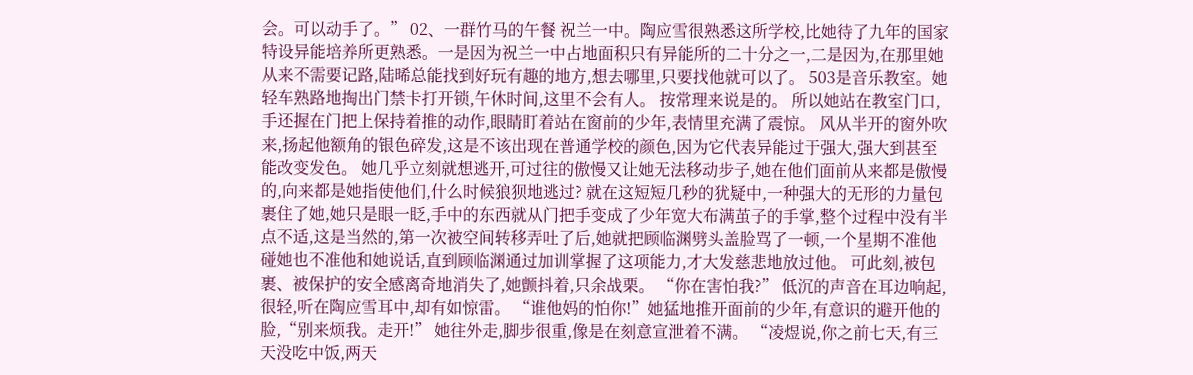会。可以动手了。” 02、一群竹马的午餐 祝兰一中。陶应雪很熟悉这所学校,比她待了九年的国家特设异能培养所更熟悉。一是因为祝兰一中占地面积只有异能所的二十分之一,二是因为,在那里她从来不需要记路,陆晞总能找到好玩有趣的地方,想去哪里,只要找他就可以了。 503是音乐教室。她轻车熟路地掏出门禁卡打开锁,午休时间,这里不会有人。 按常理来说是的。 所以她站在教室门口,手还握在门把上保持着推的动作,眼睛盯着站在窗前的少年,表情里充满了震惊。 风从半开的窗外吹来,扬起他额角的银色碎发,这是不该出现在普通学校的颜色,因为它代表异能过于强大,强大到甚至能改变发色。 她几乎立刻就想逃开,可过往的傲慢又让她无法移动步子,她在他们面前从来都是傲慢的,向来都是她指使他们,什么时候狼狈地逃过? 就在这短短几秒的犹疑中,一种强大的无形的力量包裹住了她,她只是眼一眨,手中的东西就从门把手变成了少年宽大布满茧子的手掌,整个过程中没有半点不适,这是当然的,第一次被空间转移弄吐了后,她就把顾临渊劈头盖脸骂了一顿,一个星期不准他碰她也不准他和她说话,直到顾临渊通过加训掌握了这项能力,才大发慈悲地放过他。 可此刻,被包裹、被保护的安全感离奇地消失了,她颤抖着,只余战栗。 “你在害怕我?” 低沉的声音在耳边响起,很轻,听在陶应雪耳中,却有如惊雷。 “谁他妈的怕你!”她猛地推开面前的少年,有意识的避开他的脸,“别来烦我。走开!” 她往外走,脚步很重,像是在刻意宣泄着不满。 “凌煜说,你之前七天,有三天没吃中饭,两天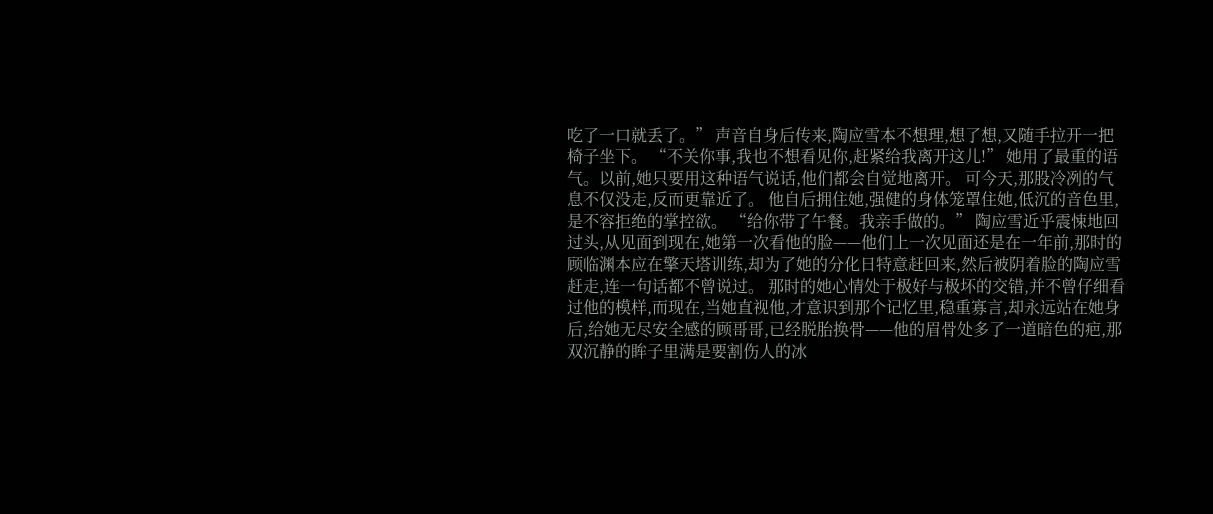吃了一口就丢了。” 声音自身后传来,陶应雪本不想理,想了想,又随手拉开一把椅子坐下。 “不关你事,我也不想看见你,赶紧给我离开这儿!” 她用了最重的语气。以前,她只要用这种语气说话,他们都会自觉地离开。 可今天,那股冷冽的气息不仅没走,反而更靠近了。 他自后拥住她,强健的身体笼罩住她,低沉的音色里,是不容拒绝的掌控欲。 “给你带了午餐。我亲手做的。” 陶应雪近乎震悚地回过头,从见面到现在,她第一次看他的脸——他们上一次见面还是在一年前,那时的顾临渊本应在擎天塔训练,却为了她的分化日特意赶回来,然后被阴着脸的陶应雪赶走,连一句话都不曾说过。 那时的她心情处于极好与极坏的交错,并不曾仔细看过他的模样,而现在,当她直视他,才意识到那个记忆里,稳重寡言,却永远站在她身后,给她无尽安全感的顾哥哥,已经脱胎换骨——他的眉骨处多了一道暗色的疤,那双沉静的眸子里满是要割伤人的冰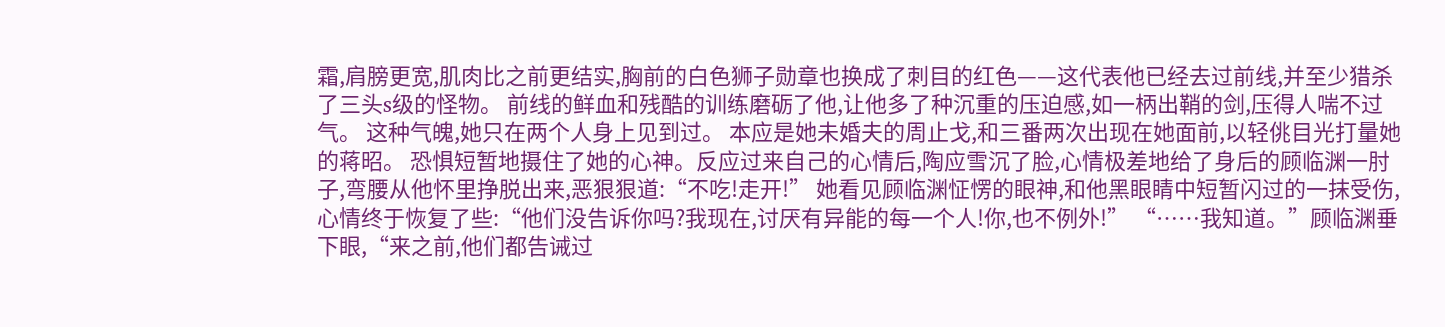霜,肩膀更宽,肌肉比之前更结实,胸前的白色狮子勋章也换成了刺目的红色——这代表他已经去过前线,并至少猎杀了三头s级的怪物。 前线的鲜血和残酷的训练磨砺了他,让他多了种沉重的压迫感,如一柄出鞘的剑,压得人喘不过气。 这种气魄,她只在两个人身上见到过。 本应是她未婚夫的周止戈,和三番两次出现在她面前,以轻佻目光打量她的蒋昭。 恐惧短暂地摄住了她的心神。反应过来自己的心情后,陶应雪沉了脸,心情极差地给了身后的顾临渊一肘子,弯腰从他怀里挣脱出来,恶狠狠道:“不吃!走开!” 她看见顾临渊怔愣的眼神,和他黑眼睛中短暂闪过的一抹受伤,心情终于恢复了些:“他们没告诉你吗?我现在,讨厌有异能的每一个人!你,也不例外!” “……我知道。”顾临渊垂下眼,“来之前,他们都告诫过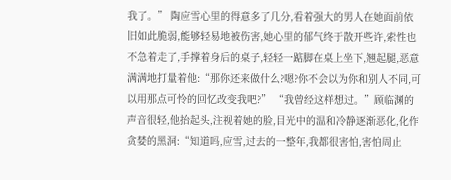我了。” 陶应雪心里的得意多了几分,看着强大的男人在她面前依旧如此脆弱,能够轻易地被伤害,她心里的郁气终于散开些许,索性也不急着走了,手撑着身后的桌子,轻轻一踮脚在桌上坐下,翘起腿,恶意满满地打量着他:“那你还来做什么?嗯?你不会以为你和别人不同,可以用那点可怜的回忆改变我吧?” “我曾经这样想过。”顾临渊的声音很轻,他抬起头,注视着她的脸,目光中的温和冷静逐渐恶化,化作贪婪的黑洞:“知道吗,应雪,过去的一整年,我都很害怕,害怕周止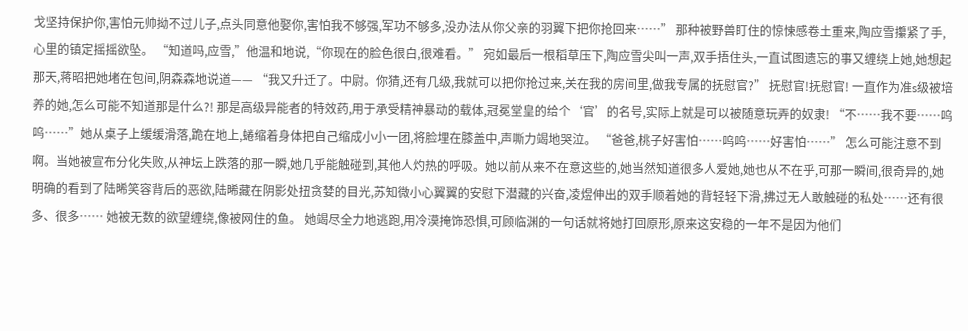戈坚持保护你,害怕元帅拗不过儿子,点头同意他娶你,害怕我不够强,军功不够多,没办法从你父亲的羽翼下把你抢回来……” 那种被野兽盯住的惊悚感卷土重来,陶应雪攥紧了手,心里的镇定摇摇欲坠。 “知道吗,应雪,”他温和地说,“你现在的脸色很白,很难看。” 宛如最后一根稻草压下,陶应雪尖叫一声,双手捂住头,一直试图遗忘的事又缠绕上她,她想起那天,蒋昭把她堵在包间,阴森森地说道—— “我又升迁了。中尉。你猜,还有几级,我就可以把你抢过来,关在我的房间里,做我专属的抚慰官?” 抚慰官!抚慰官! 一直作为准s级被培养的她,怎么可能不知道那是什么?! 那是高级异能者的特效药,用于承受精神暴动的载体,冠冕堂皇的给个‘官’的名号,实际上就是可以被随意玩弄的奴隶! “不……我不要……呜呜……”她从桌子上缓缓滑落,跪在地上,蜷缩着身体把自己缩成小小一团,将脸埋在膝盖中,声嘶力竭地哭泣。 “爸爸,桃子好害怕……呜呜……好害怕……” 怎么可能注意不到啊。当她被宣布分化失败,从神坛上跌落的那一瞬,她几乎能触碰到,其他人灼热的呼吸。她以前从来不在意这些的,她当然知道很多人爱她,她也从不在乎,可那一瞬间,很奇异的,她明确的看到了陆晞笑容背后的恶欲,陆晞藏在阴影处扭贪婪的目光,苏知微小心翼翼的安慰下潜藏的兴奋,凌煜伸出的双手顺着她的背轻轻下滑,拂过无人敢触碰的私处……还有很多、很多…… 她被无数的欲望缠绕,像被网住的鱼。 她竭尽全力地逃跑,用冷漠掩饰恐惧,可顾临渊的一句话就将她打回原形,原来这安稳的一年不是因为他们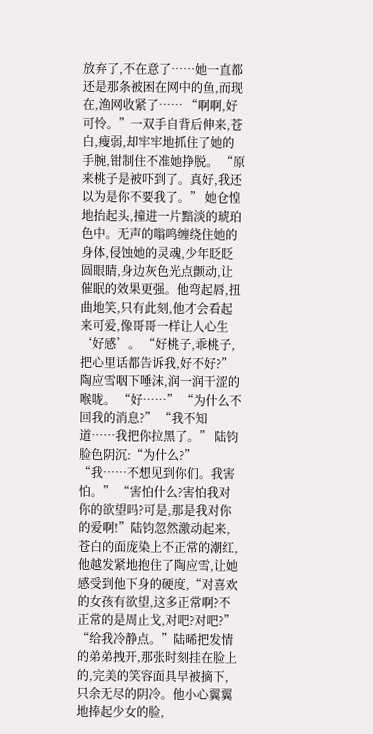放弃了,不在意了……她一直都还是那条被困在网中的鱼,而现在,渔网收紧了…… “啊啊,好可怜。”一双手自背后伸来,苍白,瘦弱,却牢牢地抓住了她的手腕,钳制住不准她挣脱。 “原来桃子是被吓到了。真好,我还以为是你不要我了。” 她仓惶地抬起头,撞进一片黯淡的琥珀色中。无声的嗡鸣缠绕住她的身体,侵蚀她的灵魂,少年眨眨圆眼睛,身边灰色光点颤动,让催眠的效果更强。他弯起唇,扭曲地笑,只有此刻,他才会看起来可爱,像哥哥一样让人心生‘好感’。 “好桃子,乖桃子,把心里话都告诉我,好不好?” 陶应雪咽下唾沫,润一润干涩的喉咙。 “好……” “为什么不回我的消息?” “我不知道……我把你拉黑了。” 陆钧脸色阴沉:“为什么?” “我……不想见到你们。我害怕。” “害怕什么?害怕我对你的欲望吗?可是,那是我对你的爱啊!”陆钧忽然激动起来,苍白的面庞染上不正常的潮红,他越发紧地抱住了陶应雪,让她感受到他下身的硬度,“对喜欢的女孩有欲望,这多正常啊?不正常的是周止戈,对吧?对吧?” “给我冷静点。”陆晞把发情的弟弟拽开,那张时刻挂在脸上的,完美的笑容面具早被摘下,只余无尽的阴冷。他小心翼翼地捧起少女的脸,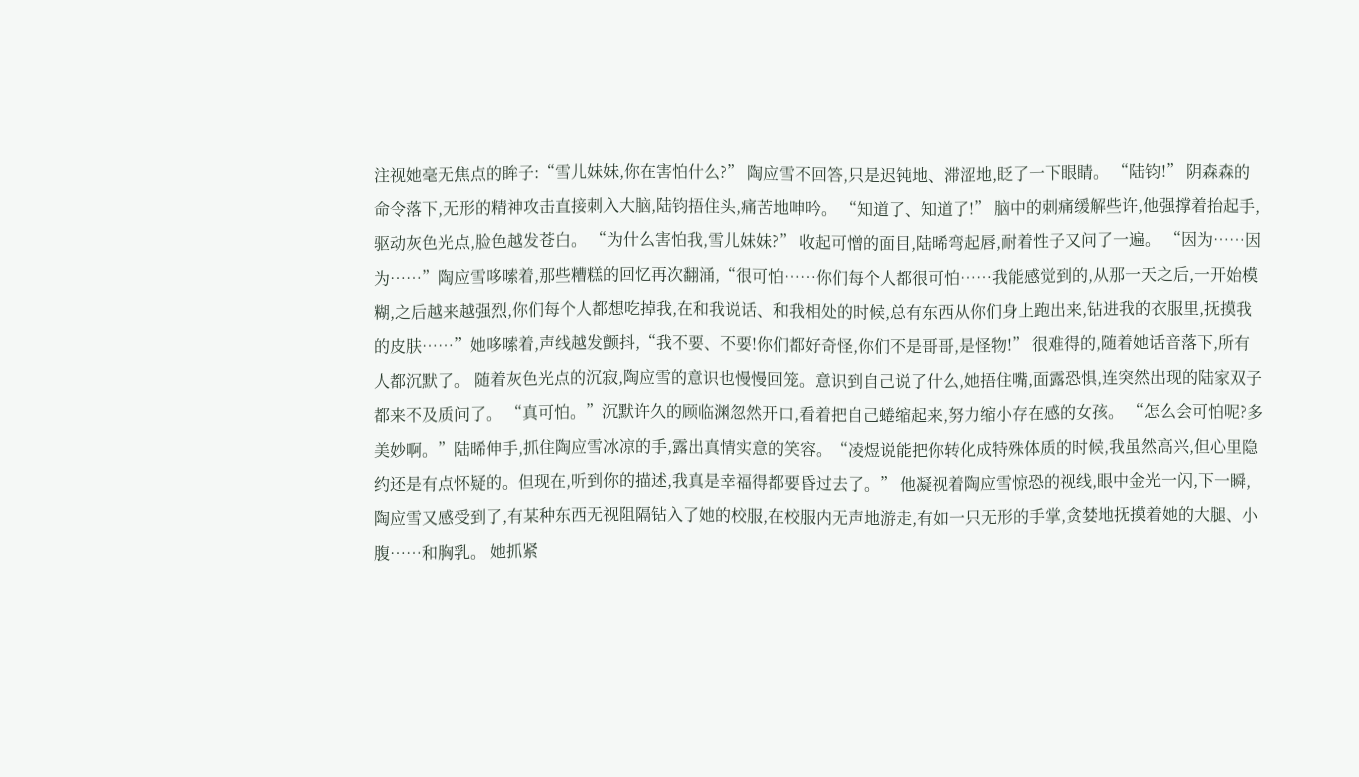注视她毫无焦点的眸子:“雪儿妹妹,你在害怕什么?” 陶应雪不回答,只是迟钝地、滞涩地,眨了一下眼睛。 “陆钧!” 阴森森的命令落下,无形的精神攻击直接刺入大脑,陆钧捂住头,痛苦地呻吟。 “知道了、知道了!” 脑中的刺痛缓解些许,他强撑着抬起手,驱动灰色光点,脸色越发苍白。 “为什么害怕我,雪儿妹妹?” 收起可憎的面目,陆晞弯起唇,耐着性子又问了一遍。 “因为……因为……”陶应雪哆嗦着,那些糟糕的回忆再次翻涌,“很可怕……你们每个人都很可怕……我能感觉到的,从那一天之后,一开始模糊,之后越来越强烈,你们每个人都想吃掉我,在和我说话、和我相处的时候,总有东西从你们身上跑出来,钻进我的衣服里,抚摸我的皮肤……”她哆嗦着,声线越发颤抖,“我不要、不要!你们都好奇怪,你们不是哥哥,是怪物!” 很难得的,随着她话音落下,所有人都沉默了。 随着灰色光点的沉寂,陶应雪的意识也慢慢回笼。意识到自己说了什么,她捂住嘴,面露恐惧,连突然出现的陆家双子都来不及质问了。 “真可怕。”沉默许久的顾临渊忽然开口,看着把自己蜷缩起来,努力缩小存在感的女孩。 “怎么会可怕呢?多美妙啊。”陆晞伸手,抓住陶应雪冰凉的手,露出真情实意的笑容。“凌煜说能把你转化成特殊体质的时候,我虽然高兴,但心里隐约还是有点怀疑的。但现在,听到你的描述,我真是幸福得都要昏过去了。” 他凝视着陶应雪惊恐的视线,眼中金光一闪,下一瞬,陶应雪又感受到了,有某种东西无视阻隔钻入了她的校服,在校服内无声地游走,有如一只无形的手掌,贪婪地抚摸着她的大腿、小腹……和胸乳。 她抓紧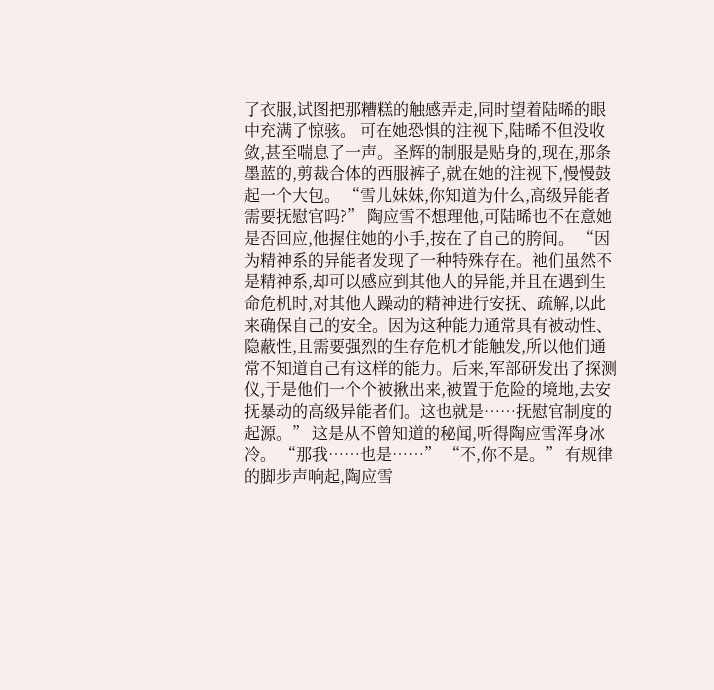了衣服,试图把那糟糕的触感弄走,同时望着陆晞的眼中充满了惊骇。 可在她恐惧的注视下,陆晞不但没收敛,甚至喘息了一声。圣辉的制服是贴身的,现在,那条墨蓝的,剪裁合体的西服裤子,就在她的注视下,慢慢鼓起一个大包。 “雪儿妹妹,你知道为什么,高级异能者需要抚慰官吗?” 陶应雪不想理他,可陆晞也不在意她是否回应,他握住她的小手,按在了自己的胯间。 “因为精神系的异能者发现了一种特殊存在。祂们虽然不是精神系,却可以感应到其他人的异能,并且在遇到生命危机时,对其他人躁动的精神进行安抚、疏解,以此来确保自己的安全。因为这种能力通常具有被动性、隐蔽性,且需要强烈的生存危机才能触发,所以他们通常不知道自己有这样的能力。后来,军部研发出了探测仪,于是他们一个个被揪出来,被置于危险的境地,去安抚暴动的高级异能者们。这也就是……抚慰官制度的起源。” 这是从不曾知道的秘闻,听得陶应雪浑身冰冷。 “那我……也是……” “不,你不是。” 有规律的脚步声响起,陶应雪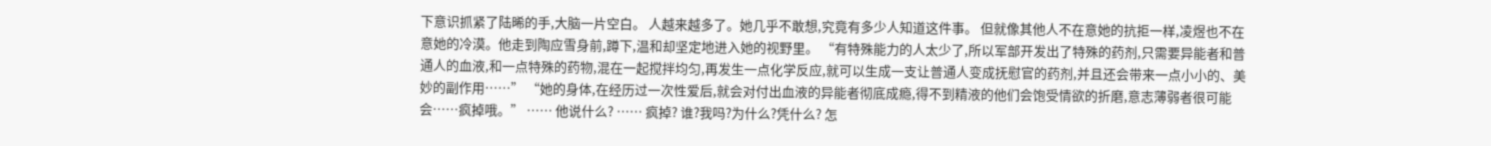下意识抓紧了陆晞的手,大脑一片空白。 人越来越多了。她几乎不敢想,究竟有多少人知道这件事。 但就像其他人不在意她的抗拒一样,凌煜也不在意她的冷漠。他走到陶应雪身前,蹲下,温和却坚定地进入她的视野里。 “有特殊能力的人太少了,所以军部开发出了特殊的药剂,只需要异能者和普通人的血液,和一点特殊的药物,混在一起搅拌均匀,再发生一点化学反应,就可以生成一支让普通人变成抚慰官的药剂,并且还会带来一点小小的、美妙的副作用……” “她的身体,在经历过一次性爱后,就会对付出血液的异能者彻底成瘾,得不到精液的他们会饱受情欲的折磨,意志薄弱者很可能会……疯掉哦。” …… 他说什么? …… 疯掉? 谁?我吗?为什么?凭什么? 怎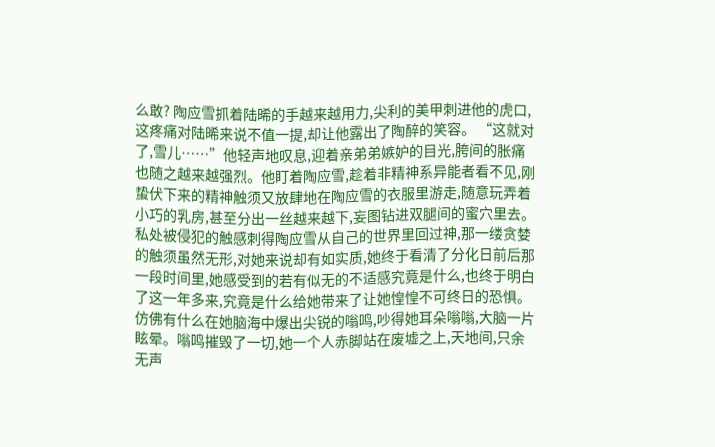么敢? 陶应雪抓着陆晞的手越来越用力,尖利的美甲刺进他的虎口,这疼痛对陆晞来说不值一提,却让他露出了陶醉的笑容。 “这就对了,雪儿……”他轻声地叹息,迎着亲弟弟嫉妒的目光,胯间的胀痛也随之越来越强烈。他盯着陶应雪,趁着非精神系异能者看不见,刚蛰伏下来的精神触须又放肆地在陶应雪的衣服里游走,随意玩弄着小巧的乳房,甚至分出一丝越来越下,妄图钻进双腿间的蜜穴里去。 私处被侵犯的触感刺得陶应雪从自己的世界里回过神,那一缕贪婪的触须虽然无形,对她来说却有如实质,她终于看清了分化日前后那一段时间里,她感受到的若有似无的不适感究竟是什么,也终于明白了这一年多来,究竟是什么给她带来了让她惶惶不可终日的恐惧。 仿佛有什么在她脑海中爆出尖锐的嗡鸣,吵得她耳朵嗡嗡,大脑一片眩晕。嗡鸣摧毁了一切,她一个人赤脚站在废墟之上,天地间,只余无声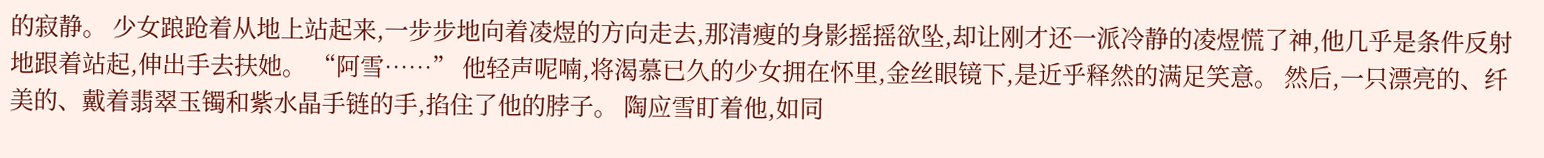的寂静。 少女踉跄着从地上站起来,一步步地向着凌煜的方向走去,那清瘦的身影摇摇欲坠,却让刚才还一派冷静的凌煜慌了神,他几乎是条件反射地跟着站起,伸出手去扶她。 “阿雪……” 他轻声呢喃,将渴慕已久的少女拥在怀里,金丝眼镜下,是近乎释然的满足笑意。 然后,一只漂亮的、纤美的、戴着翡翠玉镯和紫水晶手链的手,掐住了他的脖子。 陶应雪盯着他,如同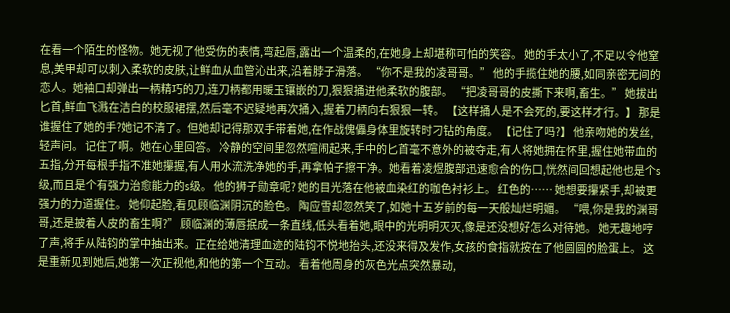在看一个陌生的怪物。她无视了他受伤的表情,弯起唇,露出一个温柔的,在她身上却堪称可怕的笑容。 她的手太小了,不足以令他窒息,美甲却可以刺入柔软的皮肤,让鲜血从血管沁出来,沿着脖子滑落。 “你不是我的凌哥哥。” 他的手揽住她的腰,如同亲密无间的恋人。她袖口却弹出一柄精巧的刀,连刀柄都用暖玉镶嵌的刀,狠狠捅进他柔软的腹部。 “把凌哥哥的皮撕下来啊,畜生。” 她拔出匕首,鲜血飞溅在洁白的校服裙摆,然后毫不迟疑地再次捅入,握着刀柄向右狠狠一转。 【这样捅人是不会死的,要这样才行。】 那是谁握住了她的手?她记不清了。但她却记得那双手带着她,在作战傀儡身体里旋转时刁钻的角度。 【记住了吗?】 他亲吻她的发丝,轻声问。 记住了啊。她在心里回答。 冷静的空间里忽然喧闹起来,手中的匕首毫不意外的被夺走,有人将她拥在怀里,握住她带血的五指,分开每根手指不准她攥握,有人用水流洗净她的手,再拿帕子擦干净。她看着凌煜腹部迅速愈合的伤口,恍然间回想起他也是个s级,而且是个有强力治愈能力的s级。 他的狮子勋章呢? 她的目光落在他被血染红的咖色衬衫上。 红色的…… 她想要攥紧手,却被更强力的力道握住。 她仰起脸,看见顾临渊阴沉的脸色。 陶应雪却忽然笑了,如她十五岁前的每一天般灿烂明媚。 “喂,你是我的渊哥哥,还是披着人皮的畜生啊?” 顾临渊的薄唇抿成一条直线,低头看着她,眼中的光明明灭灭,像是还没想好怎么对待她。 她无趣地哼了声,将手从陆钧的掌中抽出来。正在给她清理血迹的陆钧不悦地抬头,还没来得及发作,女孩的食指就按在了他圆圆的脸蛋上。 这是重新见到她后,她第一次正视他,和他的第一个互动。 看着他周身的灰色光点突然暴动,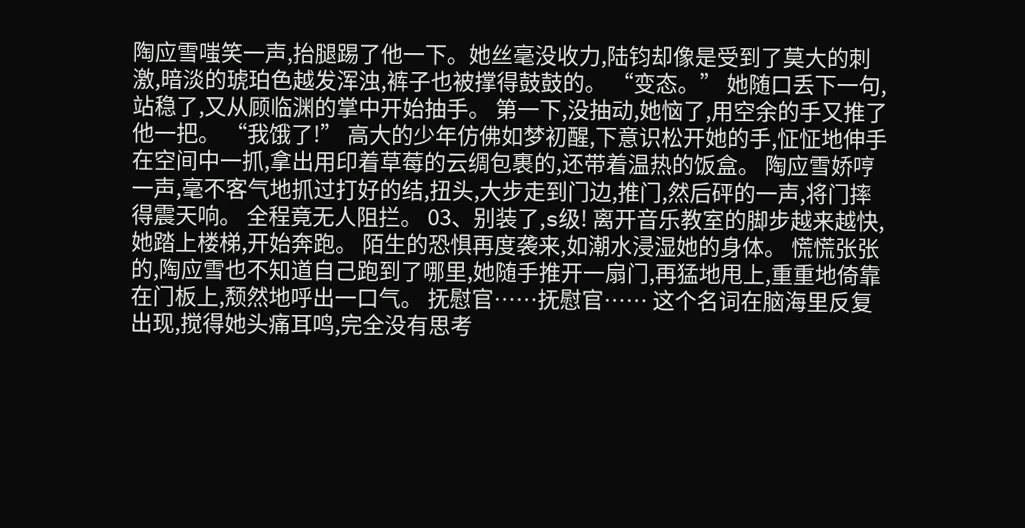陶应雪嗤笑一声,抬腿踢了他一下。她丝毫没收力,陆钧却像是受到了莫大的刺激,暗淡的琥珀色越发浑浊,裤子也被撑得鼓鼓的。 “变态。” 她随口丢下一句,站稳了,又从顾临渊的掌中开始抽手。 第一下,没抽动,她恼了,用空余的手又推了他一把。 “我饿了!” 高大的少年仿佛如梦初醒,下意识松开她的手,怔怔地伸手在空间中一抓,拿出用印着草莓的云绸包裹的,还带着温热的饭盒。 陶应雪娇哼一声,毫不客气地抓过打好的结,扭头,大步走到门边,推门,然后砰的一声,将门摔得震天响。 全程竟无人阻拦。 03、别装了,s级! 离开音乐教室的脚步越来越快,她踏上楼梯,开始奔跑。 陌生的恐惧再度袭来,如潮水浸湿她的身体。 慌慌张张的,陶应雪也不知道自己跑到了哪里,她随手推开一扇门,再猛地甩上,重重地倚靠在门板上,颓然地呼出一口气。 抚慰官……抚慰官…… 这个名词在脑海里反复出现,搅得她头痛耳鸣,完全没有思考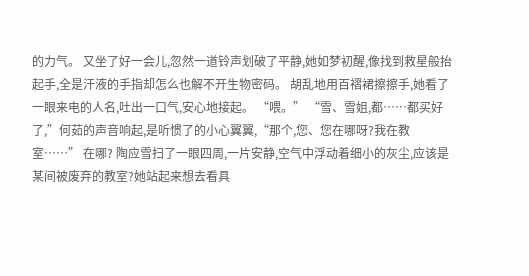的力气。 又坐了好一会儿,忽然一道铃声划破了平静,她如梦初醒,像找到救星般抬起手,全是汗液的手指却怎么也解不开生物密码。 胡乱地用百褶裙擦擦手,她看了一眼来电的人名,吐出一口气,安心地接起。 “喂。” “雪、雪姐,都……都买好了,”何茹的声音响起,是听惯了的小心翼翼,“那个,您、您在哪呀?我在教室……” 在哪? 陶应雪扫了一眼四周,一片安静,空气中浮动着细小的灰尘,应该是某间被废弃的教室?她站起来想去看具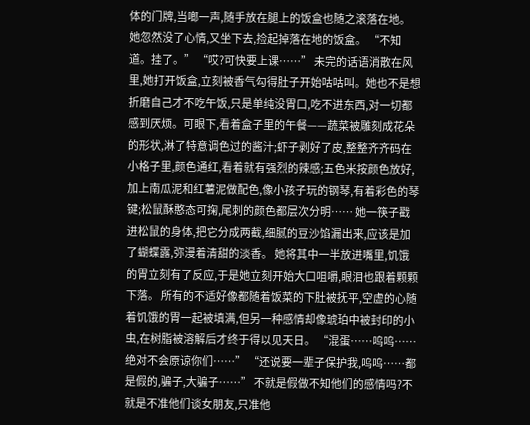体的门牌,当啷一声,随手放在腿上的饭盒也随之滚落在地。 她忽然没了心情,又坐下去,捡起掉落在地的饭盒。 “不知道。挂了。” “哎?可快要上课……” 未完的话语消散在风里,她打开饭盒,立刻被香气勾得肚子开始咕咕叫。她也不是想折磨自己才不吃午饭,只是单纯没胃口,吃不进东西,对一切都感到厌烦。可眼下,看着盒子里的午餐——蔬菜被雕刻成花朵的形状,淋了特意调色过的酱汁;虾子剥好了皮,整整齐齐码在小格子里,颜色通红,看着就有强烈的辣感;五色米按颜色放好,加上南瓜泥和红薯泥做配色,像小孩子玩的钢琴,有着彩色的琴键;松鼠酥憨态可掬,尾刺的颜色都层次分明…… 她一筷子戳进松鼠的身体,把它分成两截,细腻的豆沙馅漏出来,应该是加了蝴蝶露,弥漫着清甜的淡香。 她将其中一半放进嘴里,饥饿的胃立刻有了反应,于是她立刻开始大口咀嚼,眼泪也跟着颗颗下落。 所有的不适好像都随着饭菜的下肚被抚平,空虚的心随着饥饿的胃一起被填满,但另一种感情却像琥珀中被封印的小虫,在树脂被溶解后才终于得以见天日。 “混蛋……呜呜……绝对不会原谅你们……” “还说要一辈子保护我,呜呜……都是假的,骗子,大骗子……” 不就是假做不知他们的感情吗?不就是不准他们谈女朋友,只准他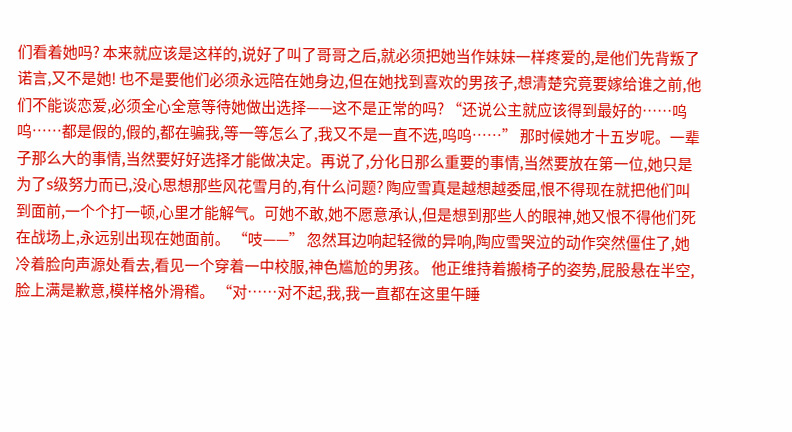们看着她吗? 本来就应该是这样的,说好了叫了哥哥之后,就必须把她当作妹妹一样疼爱的,是他们先背叛了诺言,又不是她! 也不是要他们必须永远陪在她身边,但在她找到喜欢的男孩子,想清楚究竟要嫁给谁之前,他们不能谈恋爱,必须全心全意等待她做出选择——这不是正常的吗? “还说公主就应该得到最好的……呜呜……都是假的,假的,都在骗我,等一等怎么了,我又不是一直不选,呜呜……” 那时候她才十五岁呢。一辈子那么大的事情,当然要好好选择才能做决定。再说了,分化日那么重要的事情,当然要放在第一位,她只是为了s级努力而已,没心思想那些风花雪月的,有什么问题? 陶应雪真是越想越委屈,恨不得现在就把他们叫到面前,一个个打一顿,心里才能解气。可她不敢,她不愿意承认,但是想到那些人的眼神,她又恨不得他们死在战场上,永远别出现在她面前。 “吱——” 忽然耳边响起轻微的异响,陶应雪哭泣的动作突然僵住了,她冷着脸向声源处看去,看见一个穿着一中校服,神色尴尬的男孩。 他正维持着搬椅子的姿势,屁股悬在半空,脸上满是歉意,模样格外滑稽。 “对……对不起,我,我一直都在这里午睡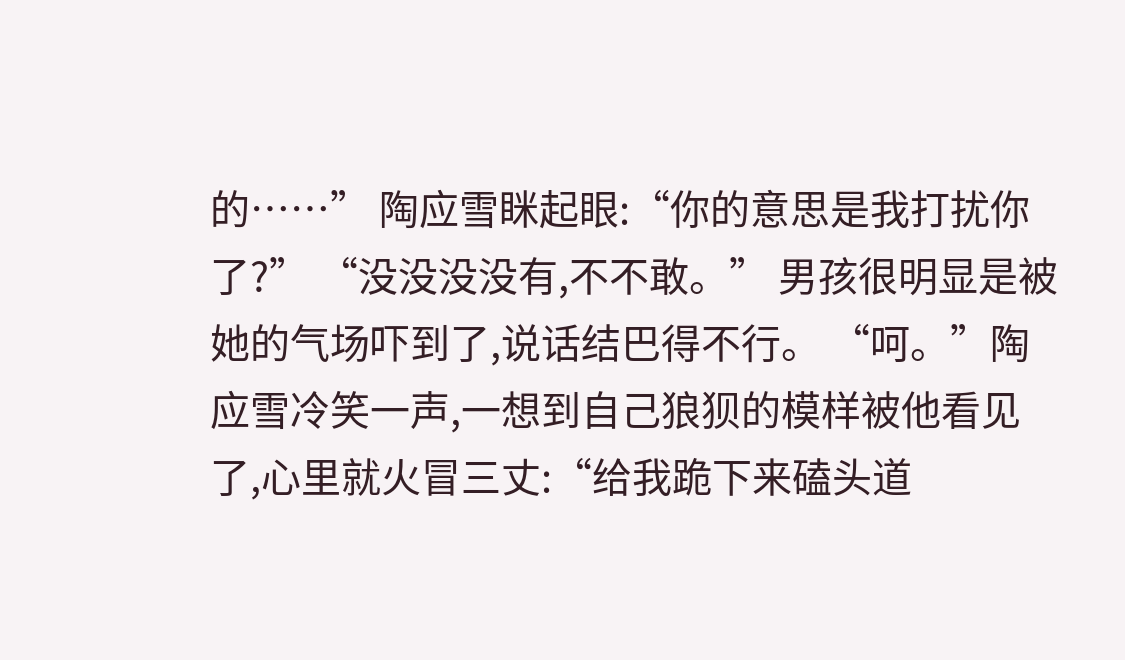的……” 陶应雪眯起眼:“你的意思是我打扰你了?” “没没没没有,不不敢。” 男孩很明显是被她的气场吓到了,说话结巴得不行。 “呵。”陶应雪冷笑一声,一想到自己狼狈的模样被他看见了,心里就火冒三丈:“给我跪下来磕头道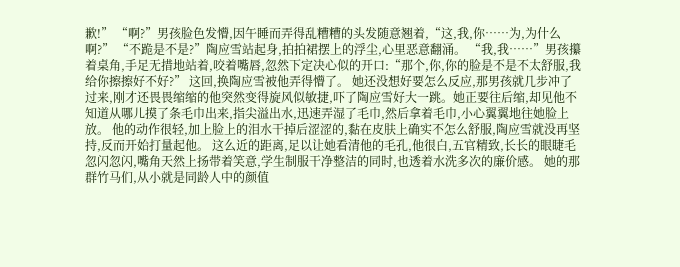歉!” “啊?”男孩脸色发懵,因午睡而弄得乱糟糟的头发随意翘着,“这,我,你……为,为什么啊?” “不跪是不是?”陶应雪站起身,拍拍裙摆上的浮尘,心里恶意翻涌。 “我,我……”男孩攥着桌角,手足无措地站着,咬着嘴唇,忽然下定决心似的开口:“那个,你,你的脸是不是不太舒服,我给你擦擦好不好?” 这回,换陶应雪被他弄得懵了。 她还没想好要怎么反应,那男孩就几步冲了过来,刚才还畏畏缩缩的他突然变得旋风似敏捷,吓了陶应雪好大一跳。她正要往后缩,却见他不知道从哪儿摸了条毛巾出来,指尖溢出水,迅速弄湿了毛巾,然后拿着毛巾,小心翼翼地往她脸上放。 他的动作很轻,加上脸上的泪水干掉后涩涩的,黏在皮肤上确实不怎么舒服,陶应雪就没再坚持,反而开始打量起他。 这么近的距离,足以让她看清他的毛孔,他很白,五官精致,长长的眼睫毛忽闪忽闪,嘴角天然上扬带着笑意,学生制服干净整洁的同时,也透着水洗多次的廉价感。 她的那群竹马们,从小就是同龄人中的颜值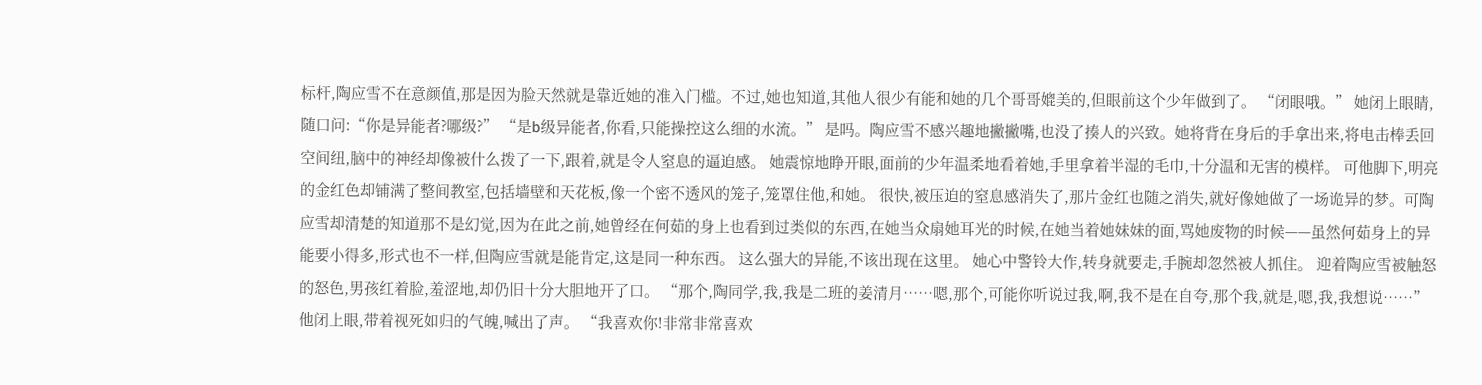标杆,陶应雪不在意颜值,那是因为脸天然就是靠近她的准入门槛。不过,她也知道,其他人很少有能和她的几个哥哥媲美的,但眼前这个少年做到了。 “闭眼哦。” 她闭上眼睛,随口问:“你是异能者?哪级?” “是b级异能者,你看,只能操控这么细的水流。” 是吗。陶应雪不感兴趣地撇撇嘴,也没了揍人的兴致。她将背在身后的手拿出来,将电击棒丢回空间纽,脑中的神经却像被什么拨了一下,跟着,就是令人窒息的逼迫感。 她震惊地睁开眼,面前的少年温柔地看着她,手里拿着半湿的毛巾,十分温和无害的模样。 可他脚下,明亮的金红色却铺满了整间教室,包括墙壁和天花板,像一个密不透风的笼子,笼罩住他,和她。 很快,被压迫的窒息感消失了,那片金红也随之消失,就好像她做了一场诡异的梦。可陶应雪却清楚的知道那不是幻觉,因为在此之前,她曾经在何茹的身上也看到过类似的东西,在她当众扇她耳光的时候,在她当着她妹妹的面,骂她废物的时候——虽然何茹身上的异能要小得多,形式也不一样,但陶应雪就是能肯定,这是同一种东西。 这么强大的异能,不该出现在这里。 她心中警铃大作,转身就要走,手腕却忽然被人抓住。 迎着陶应雪被触怒的怒色,男孩红着脸,羞涩地,却仍旧十分大胆地开了口。 “那个,陶同学,我,我是二班的姜清月……嗯,那个,可能你听说过我,啊,我不是在自夸,那个我,就是,嗯,我,我想说……” 他闭上眼,带着视死如归的气魄,喊出了声。 “我喜欢你!非常非常喜欢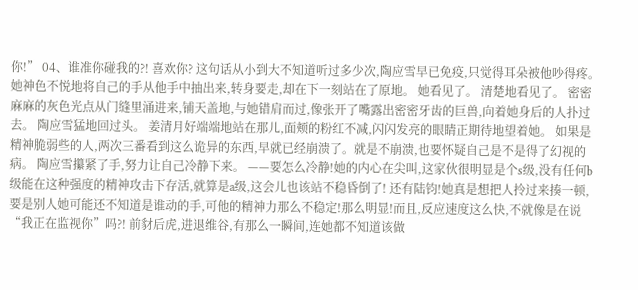你!” 04、谁准你碰我的?! 喜欢你? 这句话从小到大不知道听过多少次,陶应雪早已免疫,只觉得耳朵被他吵得疼。她神色不悦地将自己的手从他手中抽出来,转身要走,却在下一刻站在了原地。 她看见了。 清楚地看见了。 密密麻麻的灰色光点从门缝里涌进来,铺天盖地,与她错肩而过,像张开了嘴露出密密牙齿的巨兽,向着她身后的人扑过去。 陶应雪猛地回过头。 姜清月好端端地站在那儿,面颊的粉红不减,闪闪发亮的眼睛正期待地望着她。 如果是精神脆弱些的人,两次三番看到这么诡异的东西,早就已经崩溃了。就是不崩溃,也要怀疑自己是不是得了幻视的病。 陶应雪攥紧了手,努力让自己冷静下来。 ——要怎么冷静!她的内心在尖叫,这家伙很明显是个s级,没有任何b级能在这种强度的精神攻击下存活,就算是a级,这会儿也该站不稳昏倒了! 还有陆钧!她真是想把人拎过来揍一顿,要是别人她可能还不知道是谁动的手,可他的精神力那么不稳定!那么明显!而且,反应速度这么快,不就像是在说“我正在监视你”吗?! 前豺后虎,进退维谷,有那么一瞬间,连她都不知道该做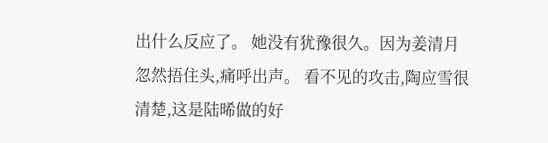出什么反应了。 她没有犹豫很久。因为姜清月忽然捂住头,痛呼出声。 看不见的攻击,陶应雪很清楚,这是陆晞做的好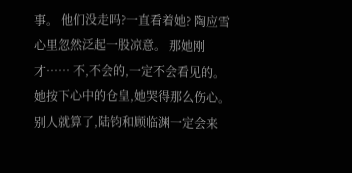事。 他们没走吗?一直看着她? 陶应雪心里忽然泛起一股凉意。 那她刚才…… 不,不会的,一定不会看见的。她按下心中的仓皇,她哭得那么伤心。别人就算了,陆钧和顾临渊一定会来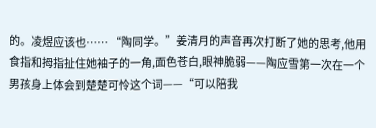的。凌煜应该也…… “陶同学。”姜清月的声音再次打断了她的思考,他用食指和拇指扯住她袖子的一角,面色苍白,眼神脆弱——陶应雪第一次在一个男孩身上体会到楚楚可怜这个词——“可以陪我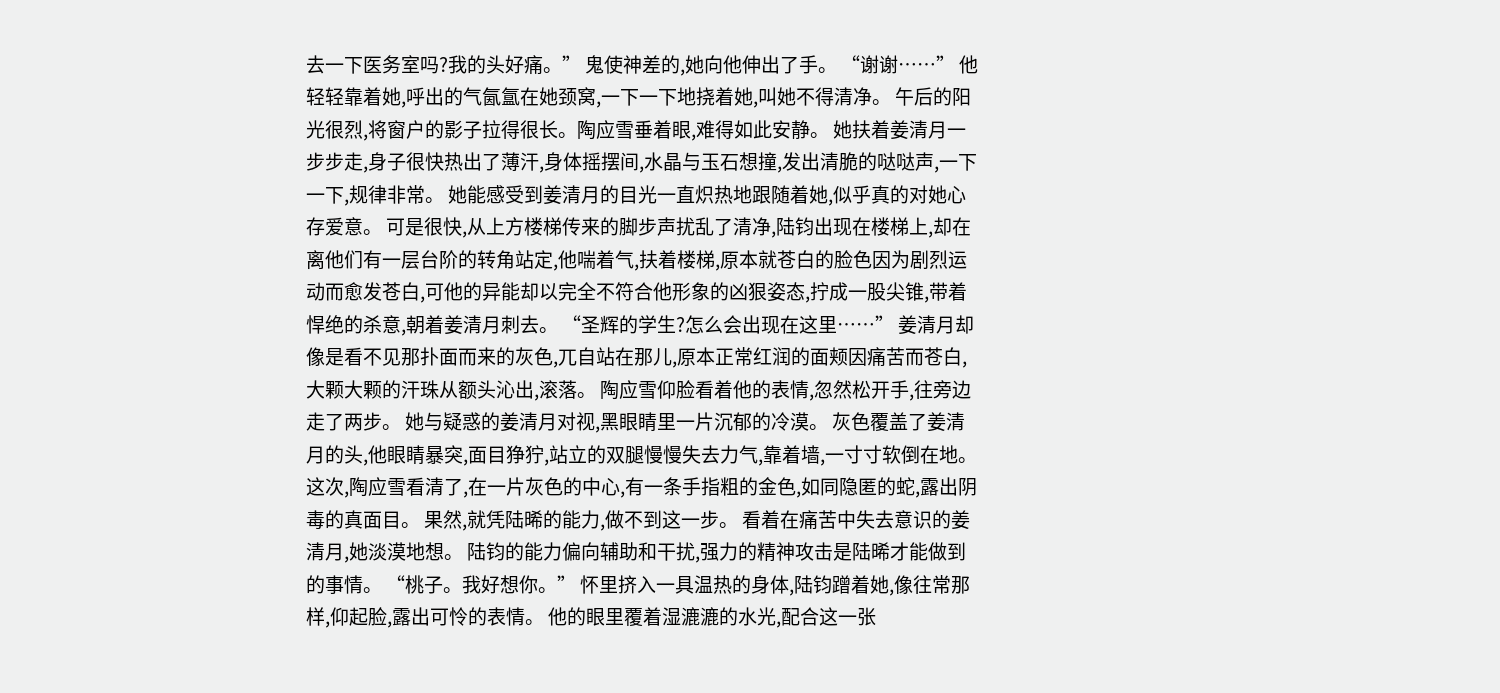去一下医务室吗?我的头好痛。” 鬼使神差的,她向他伸出了手。 “谢谢……” 他轻轻靠着她,呼出的气氤氲在她颈窝,一下一下地挠着她,叫她不得清净。 午后的阳光很烈,将窗户的影子拉得很长。陶应雪垂着眼,难得如此安静。 她扶着姜清月一步步走,身子很快热出了薄汗,身体摇摆间,水晶与玉石想撞,发出清脆的哒哒声,一下一下,规律非常。 她能感受到姜清月的目光一直炽热地跟随着她,似乎真的对她心存爱意。 可是很快,从上方楼梯传来的脚步声扰乱了清净,陆钧出现在楼梯上,却在离他们有一层台阶的转角站定,他喘着气,扶着楼梯,原本就苍白的脸色因为剧烈运动而愈发苍白,可他的异能却以完全不符合他形象的凶狠姿态,拧成一股尖锥,带着悍绝的杀意,朝着姜清月刺去。 “圣辉的学生?怎么会出现在这里……” 姜清月却像是看不见那扑面而来的灰色,兀自站在那儿,原本正常红润的面颊因痛苦而苍白,大颗大颗的汗珠从额头沁出,滚落。 陶应雪仰脸看着他的表情,忽然松开手,往旁边走了两步。 她与疑惑的姜清月对视,黑眼睛里一片沉郁的冷漠。 灰色覆盖了姜清月的头,他眼睛暴突,面目狰狞,站立的双腿慢慢失去力气,靠着墙,一寸寸软倒在地。 这次,陶应雪看清了,在一片灰色的中心,有一条手指粗的金色,如同隐匿的蛇,露出阴毒的真面目。 果然,就凭陆晞的能力,做不到这一步。 看着在痛苦中失去意识的姜清月,她淡漠地想。 陆钧的能力偏向辅助和干扰,强力的精神攻击是陆晞才能做到的事情。 “桃子。我好想你。” 怀里挤入一具温热的身体,陆钧蹭着她,像往常那样,仰起脸,露出可怜的表情。 他的眼里覆着湿漉漉的水光,配合这一张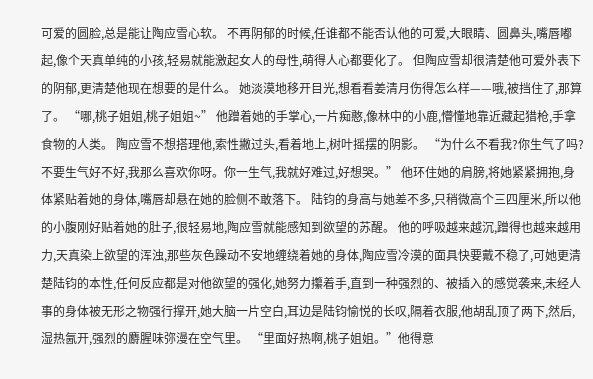可爱的圆脸,总是能让陶应雪心软。 不再阴郁的时候,任谁都不能否认他的可爱,大眼睛、圆鼻头,嘴唇嘟起,像个天真单纯的小孩,轻易就能激起女人的母性,萌得人心都要化了。 但陶应雪却很清楚他可爱外表下的阴郁,更清楚他现在想要的是什么。 她淡漠地移开目光,想看看姜清月伤得怎么样——哦,被挡住了,那算了。 “哪,桃子姐姐,桃子姐姐~” 他蹭着她的手掌心,一片痴憨,像林中的小鹿,懵懂地靠近藏起猎枪,手拿食物的人类。 陶应雪不想搭理他,索性撇过头,看着地上,树叶摇摆的阴影。 “为什么不看我?你生气了吗?不要生气好不好,我那么喜欢你呀。你一生气,我就好难过,好想哭。” 他环住她的肩膀,将她紧紧拥抱,身体紧贴着她的身体,嘴唇却悬在她的脸侧不敢落下。 陆钧的身高与她差不多,只稍微高个三四厘米,所以他的小腹刚好贴着她的肚子,很轻易地,陶应雪就能感知到欲望的苏醒。 他的呼吸越来越沉,蹭得也越来越用力,天真染上欲望的浑浊,那些灰色躁动不安地缠绕着她的身体,陶应雪冷漠的面具快要戴不稳了,可她更清楚陆钧的本性,任何反应都是对他欲望的强化,她努力攥着手,直到一种强烈的、被插入的感觉袭来,未经人事的身体被无形之物强行撑开,她大脑一片空白,耳边是陆钧愉悦的长叹,隔着衣服,他胡乱顶了两下,然后,湿热氤开,强烈的麝腥味弥漫在空气里。 “里面好热啊,桃子姐姐。”他得意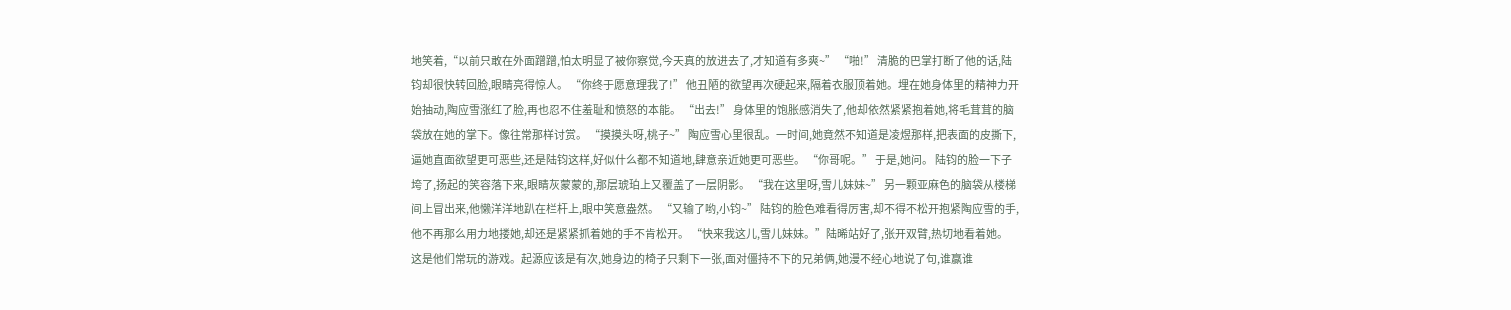地笑着,“以前只敢在外面蹭蹭,怕太明显了被你察觉,今天真的放进去了,才知道有多爽~” “啪!” 清脆的巴掌打断了他的话,陆钧却很快转回脸,眼睛亮得惊人。 “你终于愿意理我了!” 他丑陋的欲望再次硬起来,隔着衣服顶着她。埋在她身体里的精神力开始抽动,陶应雪涨红了脸,再也忍不住羞耻和愤怒的本能。 “出去!” 身体里的饱胀感消失了,他却依然紧紧抱着她,将毛茸茸的脑袋放在她的掌下。像往常那样讨赏。 “摸摸头呀,桃子~” 陶应雪心里很乱。一时间,她竟然不知道是凌煜那样,把表面的皮撕下,逼她直面欲望更可恶些,还是陆钧这样,好似什么都不知道地,肆意亲近她更可恶些。 “你哥呢。” 于是,她问。 陆钧的脸一下子垮了,扬起的笑容落下来,眼睛灰蒙蒙的,那层琥珀上又覆盖了一层阴影。 “我在这里呀,雪儿妹妹~” 另一颗亚麻色的脑袋从楼梯间上冒出来,他懒洋洋地趴在栏杆上,眼中笑意盎然。 “又输了哟,小钧~” 陆钧的脸色难看得厉害,却不得不松开抱紧陶应雪的手,他不再那么用力地搂她,却还是紧紧抓着她的手不肯松开。 “快来我这儿,雪儿妹妹。”陆晞站好了,张开双臂,热切地看着她。 这是他们常玩的游戏。起源应该是有次,她身边的椅子只剩下一张,面对僵持不下的兄弟俩,她漫不经心地说了句,谁赢谁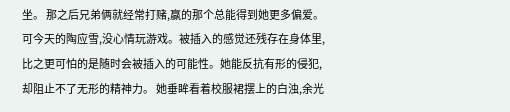坐。 那之后兄弟俩就经常打赌,赢的那个总能得到她更多偏爱。 可今天的陶应雪,没心情玩游戏。被插入的感觉还残存在身体里,比之更可怕的是随时会被插入的可能性。她能反抗有形的侵犯,却阻止不了无形的精神力。 她垂眸看着校服裙摆上的白浊,余光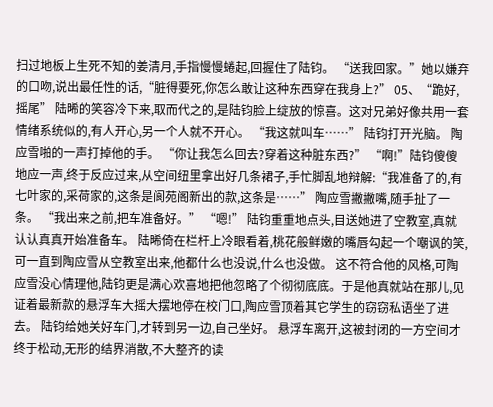扫过地板上生死不知的姜清月,手指慢慢蜷起,回握住了陆钧。 “送我回家。”她以嫌弃的口吻,说出最任性的话,“脏得要死,你怎么敢让这种东西穿在我身上?” 05、“跪好,摇尾” 陆晞的笑容冷下来,取而代之的,是陆钧脸上绽放的惊喜。这对兄弟好像共用一套情绪系统似的,有人开心,另一个人就不开心。 “我这就叫车……” 陆钧打开光脑。 陶应雪啪的一声打掉他的手。 “你让我怎么回去?穿着这种脏东西?” “啊!”陆钧傻傻地应一声,终于反应过来,从空间纽里拿出好几条裙子,手忙脚乱地辩解:“我准备了的,有七叶家的,采荷家的,这条是阆苑阁新出的款,这条是……” 陶应雪撇撇嘴,随手扯了一条。 “我出来之前,把车准备好。” “嗯!” 陆钧重重地点头,目送她进了空教室,真就认认真真开始准备车。 陆晞倚在栏杆上冷眼看着,桃花般鲜嫩的嘴唇勾起一个嘲讽的笑,可一直到陶应雪从空教室出来,他都什么也没说,什么也没做。 这不符合他的风格,可陶应雪没心情理他,陆钧更是满心欢喜地把他忽略了个彻彻底底。于是他真就站在那儿,见证着最新款的悬浮车大摇大摆地停在校门口,陶应雪顶着其它学生的窃窃私语坐了进去。 陆钧给她关好车门,才转到另一边,自己坐好。 悬浮车离开,这被封闭的一方空间才终于松动,无形的结界消散,不大整齐的读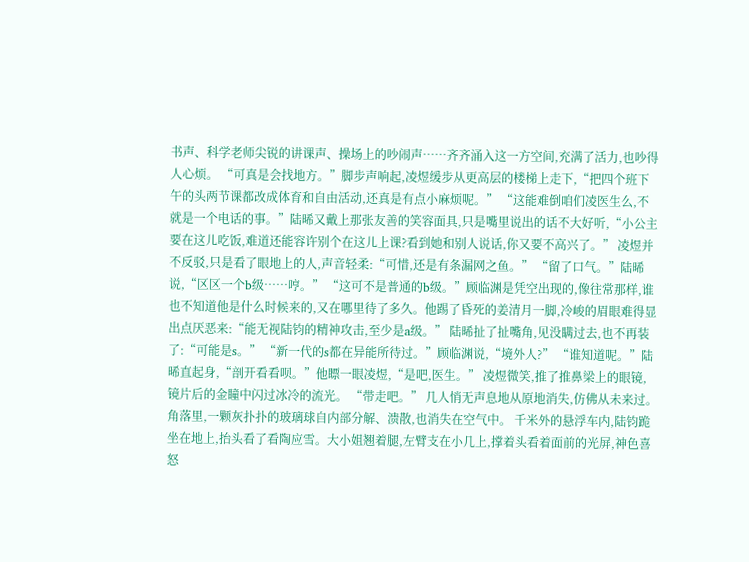书声、科学老师尖锐的讲课声、操场上的吵闹声……齐齐涌入这一方空间,充满了活力,也吵得人心烦。 “可真是会找地方。”脚步声响起,凌煜缓步从更高层的楼梯上走下,“把四个班下午的头两节课都改成体育和自由活动,还真是有点小麻烦呢。” “这能难倒咱们凌医生么,不就是一个电话的事。”陆晞又戴上那张友善的笑容面具,只是嘴里说出的话不大好听,“小公主要在这儿吃饭,难道还能容许别个在这儿上课?看到她和别人说话,你又要不高兴了。” 凌煜并不反驳,只是看了眼地上的人,声音轻柔:“可惜,还是有条漏网之鱼。” “留了口气。”陆晞说,“区区一个b级……哼。” “这可不是普通的b级。”顾临渊是凭空出现的,像往常那样,谁也不知道他是什么时候来的,又在哪里待了多久。他踢了昏死的姜清月一脚,冷峻的眉眼难得显出点厌恶来:“能无视陆钧的精神攻击,至少是a级。” 陆晞扯了扯嘴角,见没瞒过去,也不再装了:“可能是s。” “新一代的s都在异能所待过。”顾临渊说,“境外人?” “谁知道呢。”陆晞直起身,“剖开看看呗。”他瞟一眼凌煜,“是吧,医生。” 凌煜微笑,推了推鼻梁上的眼镜,镜片后的金瞳中闪过冰冷的流光。 “带走吧。” 几人悄无声息地从原地消失,仿佛从未来过。 角落里,一颗灰扑扑的玻璃球自内部分解、溃散,也消失在空气中。 千米外的悬浮车内,陆钧跪坐在地上,抬头看了看陶应雪。大小姐翘着腿,左臂支在小几上,撑着头看着面前的光屏,神色喜怒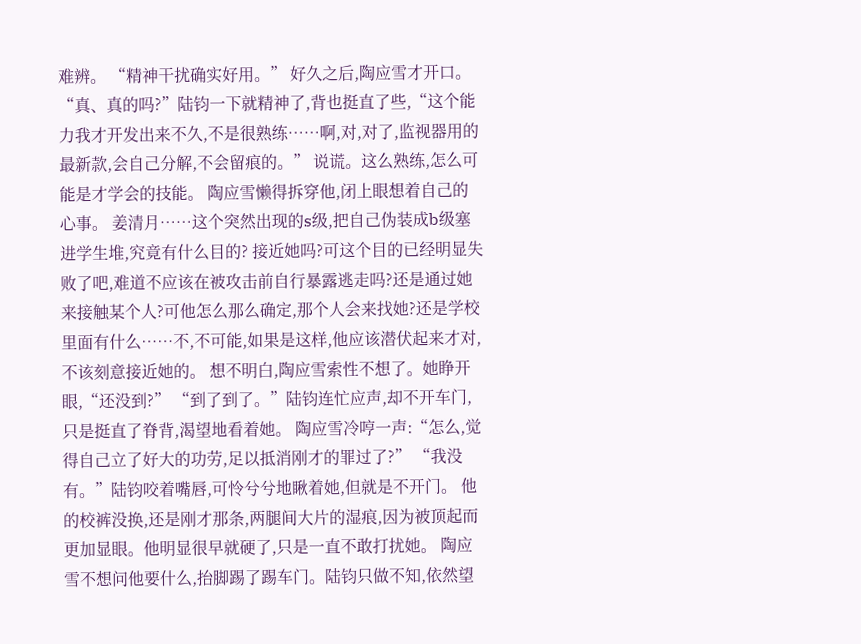难辨。 “精神干扰确实好用。” 好久之后,陶应雪才开口。 “真、真的吗?”陆钧一下就精神了,背也挺直了些,“这个能力我才开发出来不久,不是很熟练……啊,对,对了,监视器用的最新款,会自己分解,不会留痕的。” 说谎。这么熟练,怎么可能是才学会的技能。 陶应雪懒得拆穿他,闭上眼想着自己的心事。 姜清月……这个突然出现的s级,把自己伪装成b级塞进学生堆,究竟有什么目的? 接近她吗?可这个目的已经明显失败了吧,难道不应该在被攻击前自行暴露逃走吗?还是通过她来接触某个人?可他怎么那么确定,那个人会来找她?还是学校里面有什么……不,不可能,如果是这样,他应该潜伏起来才对,不该刻意接近她的。 想不明白,陶应雪索性不想了。她睁开眼,“还没到?” “到了到了。”陆钧连忙应声,却不开车门,只是挺直了脊背,渴望地看着她。 陶应雪冷哼一声:“怎么,觉得自己立了好大的功劳,足以抵消刚才的罪过了?” “我没有。”陆钧咬着嘴唇,可怜兮兮地瞅着她,但就是不开门。 他的校裤没换,还是刚才那条,两腿间大片的湿痕,因为被顶起而更加显眼。他明显很早就硬了,只是一直不敢打扰她。 陶应雪不想问他要什么,抬脚踢了踢车门。陆钧只做不知,依然望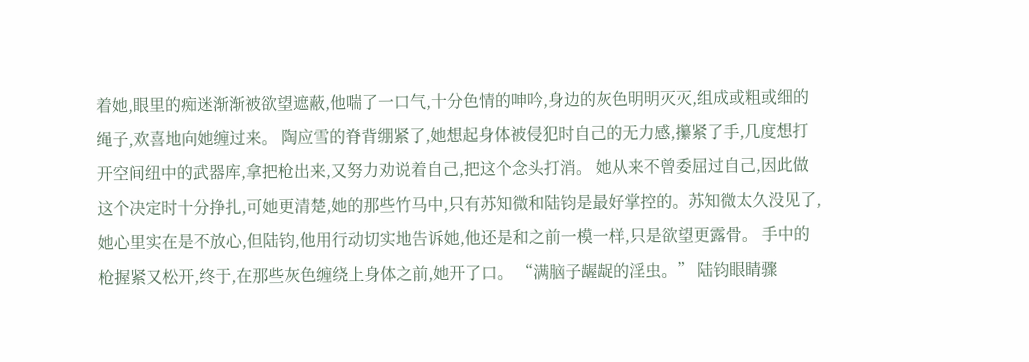着她,眼里的痴迷渐渐被欲望遮蔽,他喘了一口气,十分色情的呻吟,身边的灰色明明灭灭,组成或粗或细的绳子,欢喜地向她缠过来。 陶应雪的脊背绷紧了,她想起身体被侵犯时自己的无力感,攥紧了手,几度想打开空间纽中的武器库,拿把枪出来,又努力劝说着自己,把这个念头打消。 她从来不曾委屈过自己,因此做这个决定时十分挣扎,可她更清楚,她的那些竹马中,只有苏知微和陆钧是最好掌控的。苏知微太久没见了,她心里实在是不放心,但陆钧,他用行动切实地告诉她,他还是和之前一模一样,只是欲望更露骨。 手中的枪握紧又松开,终于,在那些灰色缠绕上身体之前,她开了口。 “满脑子龌龊的淫虫。” 陆钧眼睛骤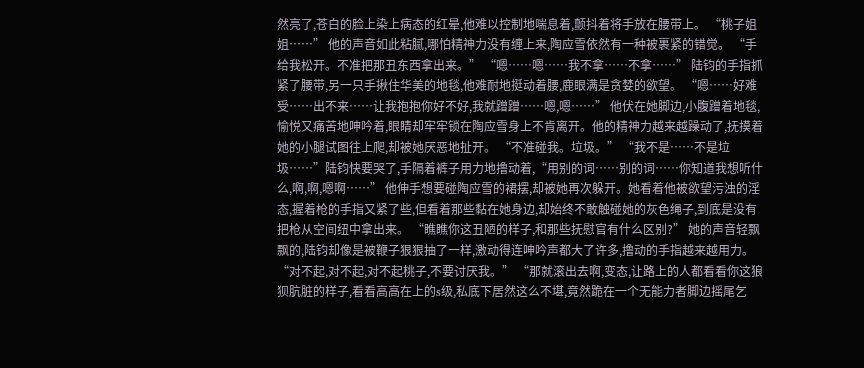然亮了,苍白的脸上染上病态的红晕,他难以控制地喘息着,颤抖着将手放在腰带上。 “桃子姐姐……” 他的声音如此粘腻,哪怕精神力没有缠上来,陶应雪依然有一种被裹紧的错觉。 “手给我松开。不准把那丑东西拿出来。” “嗯……嗯……我不拿……不拿……” 陆钧的手指抓紧了腰带,另一只手揪住华美的地毯,他难耐地挺动着腰,鹿眼满是贪婪的欲望。 “嗯……好难受……出不来……让我抱抱你好不好,我就蹭蹭……嗯,嗯……” 他伏在她脚边,小腹蹭着地毯,愉悦又痛苦地呻吟着,眼睛却牢牢锁在陶应雪身上不肯离开。他的精神力越来越躁动了,抚摸着她的小腿试图往上爬,却被她厌恶地扯开。 “不准碰我。垃圾。” “我不是……不是垃圾……”陆钧快要哭了,手隔着裤子用力地撸动着,“用别的词……别的词……你知道我想听什么,啊,啊,嗯啊……” 他伸手想要碰陶应雪的裙摆,却被她再次躲开。她看着他被欲望污浊的淫态,握着枪的手指又紧了些,但看着那些黏在她身边,却始终不敢触碰她的灰色绳子,到底是没有把枪从空间纽中拿出来。 “瞧瞧你这丑陋的样子,和那些抚慰官有什么区别?” 她的声音轻飘飘的,陆钧却像是被鞭子狠狠抽了一样,激动得连呻吟声都大了许多,撸动的手指越来越用力。 “对不起,对不起,对不起桃子,不要讨厌我。” “那就滚出去啊,变态,让路上的人都看看你这狼狈肮脏的样子,看看高高在上的s级,私底下居然这么不堪,竟然跪在一个无能力者脚边摇尾乞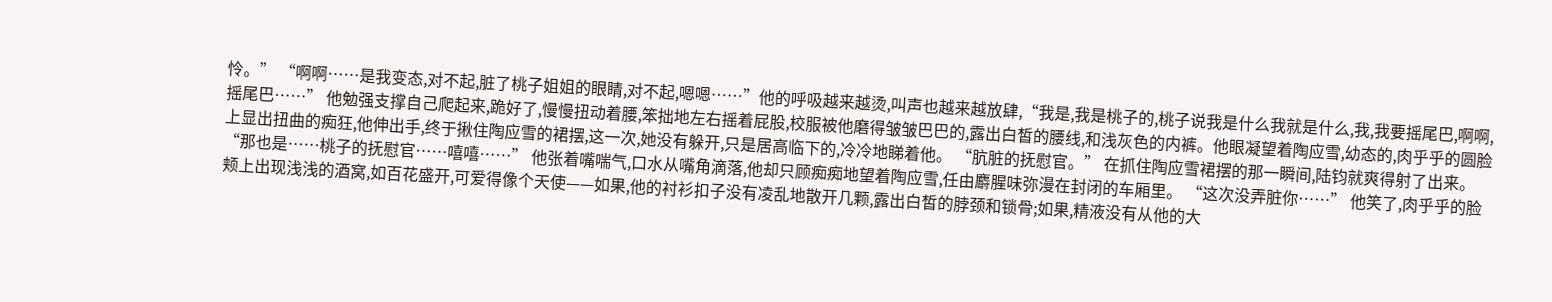怜。” “啊啊……是我变态,对不起,脏了桃子姐姐的眼睛,对不起,嗯嗯……”他的呼吸越来越烫,叫声也越来越放肆,“我是,我是桃子的,桃子说我是什么我就是什么,我,我要摇尾巴,啊啊,摇尾巴……” 他勉强支撑自己爬起来,跪好了,慢慢扭动着腰,笨拙地左右摇着屁股,校服被他磨得皱皱巴巴的,露出白皙的腰线,和浅灰色的内裤。他眼凝望着陶应雪,幼态的,肉乎乎的圆脸上显出扭曲的痴狂,他伸出手,终于揪住陶应雪的裙摆,这一次,她没有躲开,只是居高临下的,冷冷地睇着他。 “肮脏的抚慰官。” 在抓住陶应雪裙摆的那一瞬间,陆钧就爽得射了出来。 “那也是……桃子的抚慰官……嘻嘻……” 他张着嘴喘气,口水从嘴角滴落,他却只顾痴痴地望着陶应雪,任由麝腥味弥漫在封闭的车厢里。 “这次没弄脏你……” 他笑了,肉乎乎的脸颊上出现浅浅的酒窝,如百花盛开,可爱得像个天使——如果,他的衬衫扣子没有凌乱地散开几颗,露出白皙的脖颈和锁骨;如果,精液没有从他的大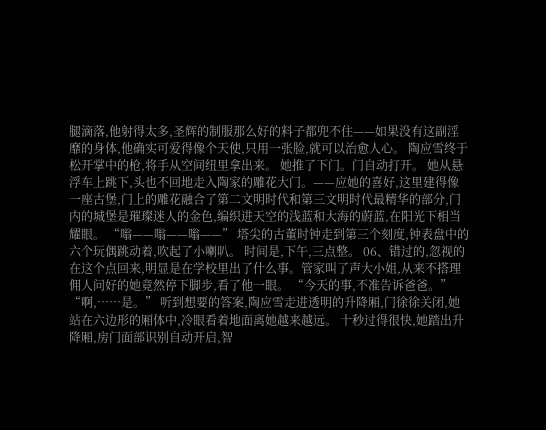腿滴落,他射得太多,圣辉的制服那么好的料子都兜不住——如果没有这副淫靡的身体,他确实可爱得像个天使,只用一张脸,就可以治愈人心。 陶应雪终于松开掌中的枪,将手从空间纽里拿出来。 她推了下门。门自动打开。 她从悬浮车上跳下,头也不回地走入陶家的雕花大门。——应她的喜好,这里建得像一座古堡,门上的雕花融合了第二文明时代和第三文明时代最精华的部分,门内的城堡是璀璨迷人的金色,编织进天空的浅蓝和大海的蔚蓝,在阳光下相当耀眼。 “嗡——嗡——嗡——” 塔尖的古董时钟走到第三个刻度,钟表盘中的六个玩偶跳动着,吹起了小喇叭。 时间是,下午,三点整。 06、错过的,忽视的 在这个点回来,明显是在学校里出了什么事。管家叫了声大小姐,从来不搭理佣人问好的她竟然停下脚步,看了他一眼。 “今天的事,不准告诉爸爸。” “啊,……是。” 听到想要的答案,陶应雪走进透明的升降厢,门徐徐关闭,她站在六边形的厢体中,冷眼看着地面离她越来越远。 十秒过得很快,她踏出升降厢,房门面部识别自动开启,智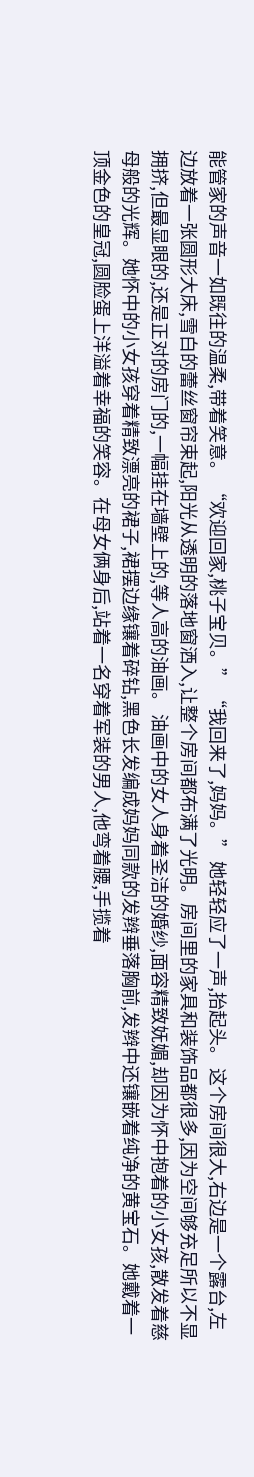能管家的声音一如既往的温柔,带着笑意。 “欢迎回家,桃子宝贝。” “我回来了,妈妈。” 她轻轻应了一声,抬起头。 这个房间很大,右边是一个露台,左边放着一张圆形大床,雪白的蕾丝窗帘束起,阳光从透明的落地窗洒入,让整个房间都布满了光明。房间里的家具和装饰品都很多,因为空间够充足所以不显拥挤,但最显眼的,还是正对的房门的,一幅挂在墙壁上的,等人高的油画。 油画中的女人身着圣洁的婚纱,面容精致妩媚,却因为怀中抱着的小女孩,散发着慈母般的光辉。她怀中的小女孩穿着精致漂亮的裙子,裙摆边缘镶着碎钻,黑色长发编成妈妈同款的发辫垂落胸前,发辫中还镶嵌着纯净的黄宝石。她戴着一顶金色的皇冠,圆脸蛋上洋溢着幸福的笑容。在母女俩身后,站着一名穿着军装的男人,他弯着腰,手揽着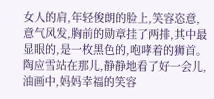女人的肩,年轻俊朗的脸上,笑容恣意,意气风发,胸前的勋章挂了两排,其中最显眼的,是一枚黑色的,咆哮着的狮首。 陶应雪站在那儿,静静地看了好一会儿,油画中,妈妈幸福的笑容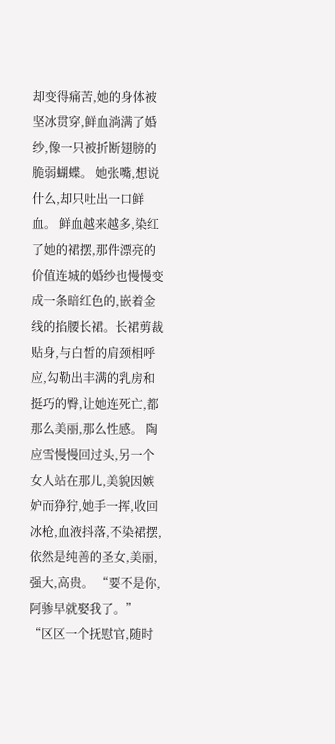却变得痛苦,她的身体被坚冰贯穿,鲜血淌满了婚纱,像一只被折断翅膀的脆弱蝴蝶。 她张嘴,想说什么,却只吐出一口鲜血。 鲜血越来越多,染红了她的裙摆,那件漂亮的价值连城的婚纱也慢慢变成一条暗红色的,嵌着金线的掐腰长裙。长裙剪裁贴身,与白皙的肩颈相呼应,勾勒出丰满的乳房和挺巧的臀,让她连死亡,都那么美丽,那么性感。 陶应雪慢慢回过头,另一个女人站在那儿,美貌因嫉妒而狰狞,她手一挥,收回冰枪,血液抖落,不染裙摆,依然是纯善的圣女,美丽,强大,高贵。 “要不是你,阿骖早就娶我了。” “区区一个抚慰官,随时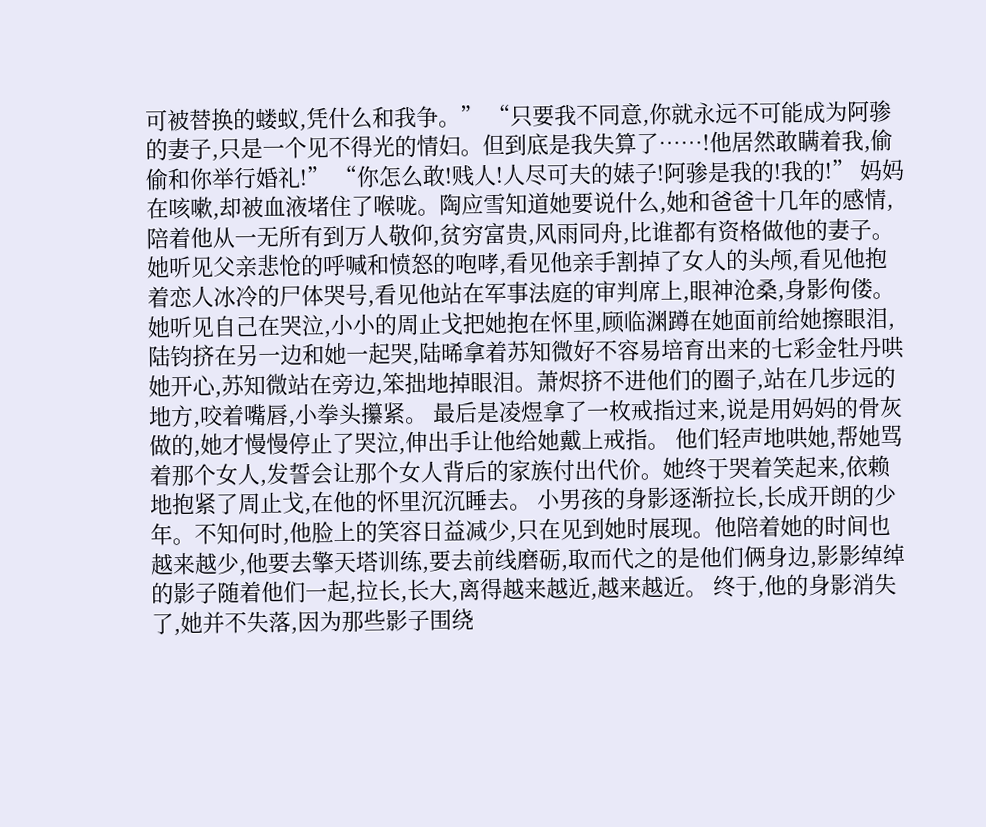可被替换的蝼蚁,凭什么和我争。” “只要我不同意,你就永远不可能成为阿骖的妻子,只是一个见不得光的情妇。但到底是我失算了……!他居然敢瞒着我,偷偷和你举行婚礼!” “你怎么敢!贱人!人尽可夫的婊子!阿骖是我的!我的!” 妈妈在咳嗽,却被血液堵住了喉咙。陶应雪知道她要说什么,她和爸爸十几年的感情,陪着他从一无所有到万人敬仰,贫穷富贵,风雨同舟,比谁都有资格做他的妻子。 她听见父亲悲怆的呼喊和愤怒的咆哮,看见他亲手割掉了女人的头颅,看见他抱着恋人冰冷的尸体哭号,看见他站在军事法庭的审判席上,眼神沧桑,身影佝偻。 她听见自己在哭泣,小小的周止戈把她抱在怀里,顾临渊蹲在她面前给她擦眼泪,陆钧挤在另一边和她一起哭,陆晞拿着苏知微好不容易培育出来的七彩金牡丹哄她开心,苏知微站在旁边,笨拙地掉眼泪。萧烬挤不进他们的圈子,站在几步远的地方,咬着嘴唇,小拳头攥紧。 最后是凌煜拿了一枚戒指过来,说是用妈妈的骨灰做的,她才慢慢停止了哭泣,伸出手让他给她戴上戒指。 他们轻声地哄她,帮她骂着那个女人,发誓会让那个女人背后的家族付出代价。她终于哭着笑起来,依赖地抱紧了周止戈,在他的怀里沉沉睡去。 小男孩的身影逐渐拉长,长成开朗的少年。不知何时,他脸上的笑容日益减少,只在见到她时展现。他陪着她的时间也越来越少,他要去擎天塔训练,要去前线磨砺,取而代之的是他们俩身边,影影绰绰的影子随着他们一起,拉长,长大,离得越来越近,越来越近。 终于,他的身影消失了,她并不失落,因为那些影子围绕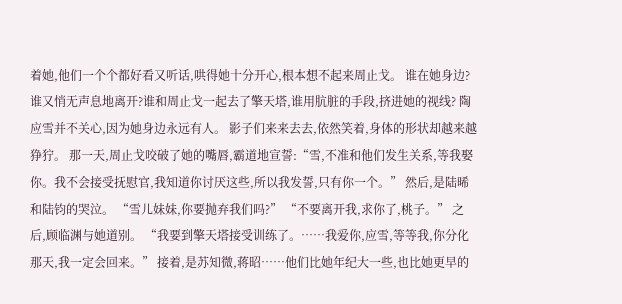着她,他们一个个都好看又听话,哄得她十分开心,根本想不起来周止戈。 谁在她身边?谁又悄无声息地离开?谁和周止戈一起去了擎天塔,谁用肮脏的手段,挤进她的视线? 陶应雪并不关心,因为她身边永远有人。 影子们来来去去,依然笑着,身体的形状却越来越狰狞。 那一天,周止戈咬破了她的嘴唇,霸道地宣誓:“雪,不准和他们发生关系,等我娶你。我不会接受抚慰官,我知道你讨厌这些,所以我发誓,只有你一个。” 然后,是陆晞和陆钧的哭泣。 “雪儿妹妹,你要抛弃我们吗?” “不要离开我,求你了,桃子。” 之后,顾临渊与她道别。 “我要到擎天塔接受训练了。……我爱你,应雪,等等我,你分化那天,我一定会回来。” 接着,是苏知微,蒋昭……他们比她年纪大一些,也比她更早的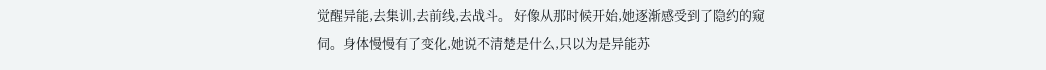觉醒异能,去集训,去前线,去战斗。 好像从那时候开始,她逐渐感受到了隐约的窥伺。身体慢慢有了变化,她说不清楚是什么,只以为是异能苏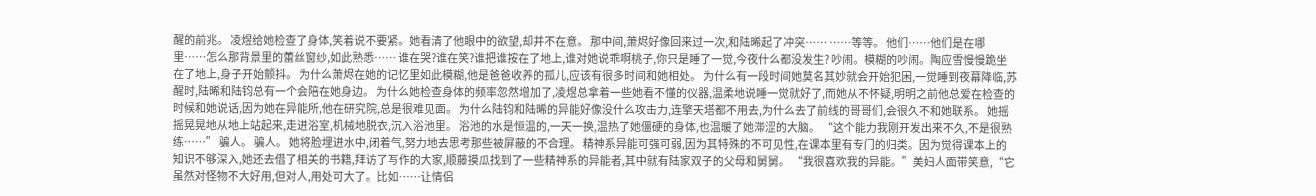醒的前兆。 凌煜给她检查了身体,笑着说不要紧。她看清了他眼中的欲望,却并不在意。 那中间,萧烬好像回来过一次,和陆晞起了冲突…… ……等等。 他们……他们是在哪里……怎么那背景里的蕾丝窗纱,如此熟悉…… 谁在哭?谁在笑?谁把谁按在了地上,谁对她说乖啊桃子,你只是睡了一觉,今夜什么都没发生? 吵闹。模糊的吵闹。陶应雪慢慢跪坐在了地上,身子开始颤抖。 为什么萧烬在她的记忆里如此模糊,他是爸爸收养的孤儿,应该有很多时间和她相处。 为什么有一段时间她莫名其妙就会开始犯困,一觉睡到夜幕降临,苏醒时,陆晞和陆钧总有一个会陪在她身边。 为什么她检查身体的频率忽然增加了,凌煜总拿着一些她看不懂的仪器,温柔地说睡一觉就好了,而她从不怀疑,明明之前他总爱在检查的时候和她说话,因为她在异能所,他在研究院,总是很难见面。 为什么陆钧和陆晞的异能好像没什么攻击力,连擎天塔都不用去,为什么去了前线的哥哥们,会很久不和她联系。 她摇摇晃晃地从地上站起来,走进浴室,机械地脱衣,沉入浴池里。 浴池的水是恒温的,一天一换,温热了她僵硬的身体,也温暖了她滞涩的大脑。 “这个能力我刚开发出来不久,不是很熟练……” 骗人。 骗人。 她将脸埋进水中,闭着气,努力地去思考那些被屏蔽的不合理。 精神系异能可强可弱,因为其特殊的不可见性,在课本里有专门的归类。因为觉得课本上的知识不够深入,她还去借了相关的书籍,拜访了写作的大家,顺藤摸瓜找到了一些精神系的异能者,其中就有陆家双子的父母和舅舅。 “我很喜欢我的异能。”美妇人面带笑意,“它虽然对怪物不大好用,但对人,用处可大了。比如……让情侣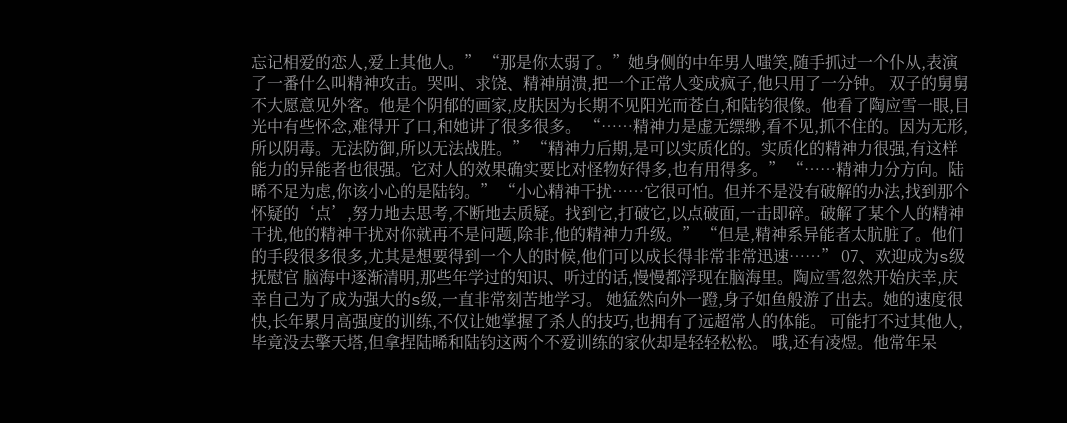忘记相爱的恋人,爱上其他人。” “那是你太弱了。”她身侧的中年男人嗤笑,随手抓过一个仆从,表演了一番什么叫精神攻击。哭叫、求饶、精神崩溃,把一个正常人变成疯子,他只用了一分钟。 双子的舅舅不大愿意见外客。他是个阴郁的画家,皮肤因为长期不见阳光而苍白,和陆钧很像。他看了陶应雪一眼,目光中有些怀念,难得开了口,和她讲了很多很多。 “……精神力是虚无缥缈,看不见,抓不住的。因为无形,所以阴毒。无法防御,所以无法战胜。” “精神力后期,是可以实质化的。实质化的精神力很强,有这样能力的异能者也很强。它对人的效果确实要比对怪物好得多,也有用得多。” “……精神力分方向。陆晞不足为虑,你该小心的是陆钧。” “小心精神干扰……它很可怕。但并不是没有破解的办法,找到那个怀疑的‘点’,努力地去思考,不断地去质疑。找到它,打破它,以点破面,一击即碎。破解了某个人的精神干扰,他的精神干扰对你就再不是问题,除非,他的精神力升级。” “但是,精神系异能者太肮脏了。他们的手段很多很多,尤其是想要得到一个人的时候,他们可以成长得非常非常迅速……” 07、欢迎成为s级抚慰官 脑海中逐渐清明,那些年学过的知识、听过的话,慢慢都浮现在脑海里。陶应雪忽然开始庆幸,庆幸自己为了成为强大的s级,一直非常刻苦地学习。 她猛然向外一蹬,身子如鱼般游了出去。她的速度很快,长年累月高强度的训练,不仅让她掌握了杀人的技巧,也拥有了远超常人的体能。 可能打不过其他人,毕竟没去擎天塔,但拿捏陆晞和陆钧这两个不爱训练的家伙却是轻轻松松。 哦,还有凌煜。他常年呆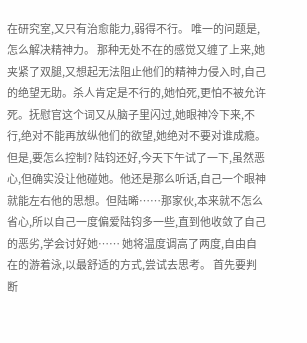在研究室,又只有治愈能力,弱得不行。 唯一的问题是,怎么解决精神力。 那种无处不在的感觉又缠了上来,她夹紧了双腿,又想起无法阻止他们的精神力侵入时,自己的绝望无助。杀人肯定是不行的,她怕死,更怕不被允许死。抚慰官这个词又从脑子里闪过,她眼神冷下来,不行,绝对不能再放纵他们的欲望,她绝对不要对谁成瘾。 但是,要怎么控制? 陆钧还好,今天下午试了一下,虽然恶心,但确实没让他碰她。他还是那么听话,自己一个眼神就能左右他的思想。但陆晞……那家伙,本来就不怎么省心,所以自己一度偏爱陆钧多一些,直到他收敛了自己的恶劣,学会讨好她…… 她将温度调高了两度,自由自在的游着泳,以最舒适的方式,尝试去思考。 首先要判断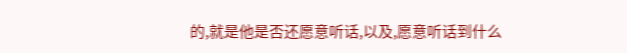的,就是他是否还愿意听话,以及,愿意听话到什么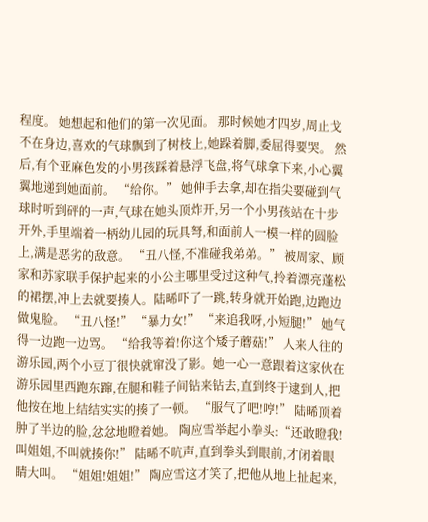程度。 她想起和他们的第一次见面。 那时候她才四岁,周止戈不在身边,喜欢的气球飘到了树枝上,她跺着脚,委屈得要哭。 然后,有个亚麻色发的小男孩踩着悬浮飞盘,将气球拿下来,小心翼翼地递到她面前。 “给你。” 她伸手去拿,却在指尖要碰到气球时听到砰的一声,气球在她头顶炸开,另一个小男孩站在十步开外,手里端着一柄幼儿园的玩具弩,和面前人一模一样的圆脸上,满是恶劣的敌意。 “丑八怪,不准碰我弟弟。” 被周家、顾家和苏家联手保护起来的小公主哪里受过这种气,拎着漂亮蓬松的裙摆,冲上去就要揍人。陆晞吓了一跳,转身就开始跑,边跑边做鬼脸。 “丑八怪!” “暴力女!” “来追我呀,小短腿!” 她气得一边跑一边骂。 “给我等着!你这个矮子蘑菇!” 人来人往的游乐园,两个小豆丁很快就窜没了影。她一心一意跟着这家伙在游乐园里西跑东蹿,在腿和鞋子间钻来钻去,直到终于逮到人,把他按在地上结结实实的揍了一顿。 “服气了吧!哼!” 陆晞顶着肿了半边的脸,忿忿地瞪着她。 陶应雪举起小拳头:“还敢瞪我!叫姐姐,不叫就揍你!” 陆晞不吭声,直到拳头到眼前,才闭着眼睛大叫。 “姐姐!姐姐!” 陶应雪这才笑了,把他从地上扯起来,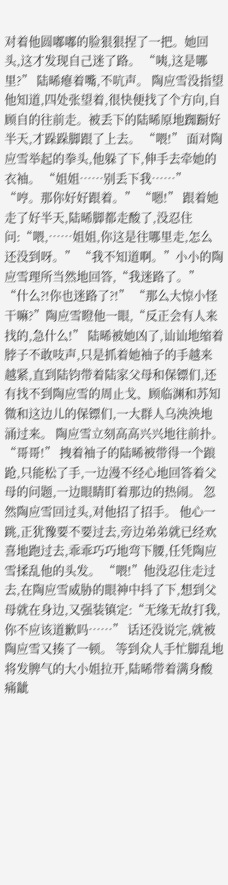对着他圆嘟嘟的脸狠狠捏了一把。她回头,这才发现自己迷了路。 “咦,这是哪里?” 陆晞瘪着嘴,不吭声。 陶应雪没指望他知道,四处张望着,很快便找了个方向,自顾自的往前走。被丢下的陆晞原地踟蹰好半天,才跺跺脚跟了上去。 “喂!” 面对陶应雪举起的拳头,他躲了下,伸手去牵她的衣袖。 “姐姐……别丢下我……” “哼。那你好好跟着。” “嗯!” 跟着她走了好半天,陆晞脚都走酸了,没忍住问:“喂,……姐姐,你这是往哪里走,怎么还没到呀。” “我不知道啊。”小小的陶应雪理所当然地回答,“我迷路了。” “什么?!你也迷路了?!” “那么大惊小怪干嘛?”陶应雪瞪他一眼,“反正会有人来找的,急什么!” 陆晞被她凶了,讪讪地缩着脖子不敢吱声,只是抓着她袖子的手越来越紧,直到陆钧带着陆家父母和保镖们,还有找不到陶应雪的周止戈、顾临渊和苏知微和这边儿的保镖们,一大群人乌泱泱地涌过来。 陶应雪立刻高高兴兴地往前扑。 “哥哥!” 拽着袖子的陆晞被带得一个踉跄,只能松了手,一边漫不经心地回答着父母的问题,一边眼睛盯着那边的热闹。 忽然陶应雪回过头,对他招了招手。 他心一跳,正犹豫要不要过去,旁边弟弟就已经欢喜地跑过去,乖乖巧巧地弯下腰,任凭陶应雪揉乱他的头发。 “喂!”他没忍住走过去,在陶应雪威胁的眼神中抖了下,想到父母就在身边,又强装镇定:“无缘无故打我,你不应该道歉吗……” 话还没说完,就被陶应雪又揍了一顿。 等到众人手忙脚乱地将发脾气的大小姐拉开,陆晞带着满身酸痛龇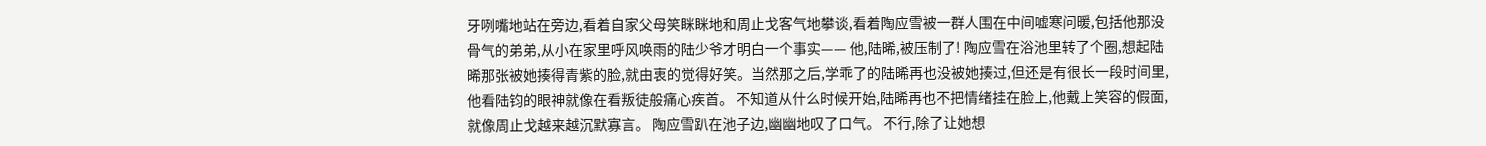牙咧嘴地站在旁边,看着自家父母笑眯眯地和周止戈客气地攀谈,看着陶应雪被一群人围在中间嘘寒问暖,包括他那没骨气的弟弟,从小在家里呼风唤雨的陆少爷才明白一个事实—— 他,陆晞,被压制了! 陶应雪在浴池里转了个圈,想起陆晞那张被她揍得青紫的脸,就由衷的觉得好笑。当然那之后,学乖了的陆晞再也没被她揍过,但还是有很长一段时间里,他看陆钧的眼神就像在看叛徒般痛心疾首。 不知道从什么时候开始,陆晞再也不把情绪挂在脸上,他戴上笑容的假面,就像周止戈越来越沉默寡言。 陶应雪趴在池子边,幽幽地叹了口气。 不行,除了让她想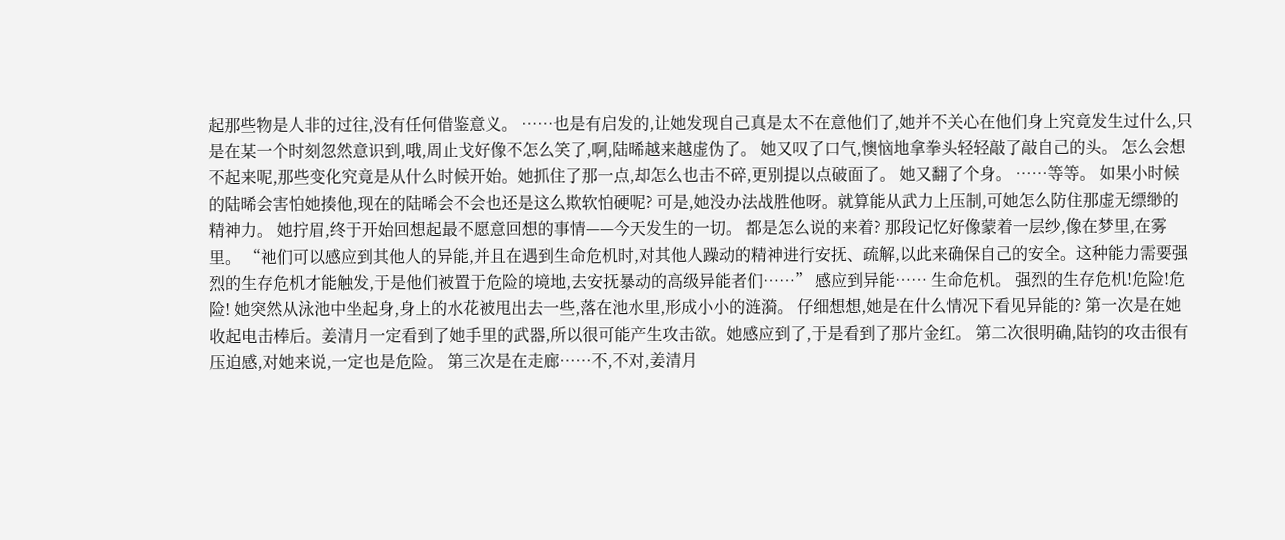起那些物是人非的过往,没有任何借鉴意义。 ……也是有启发的,让她发现自己真是太不在意他们了,她并不关心在他们身上究竟发生过什么,只是在某一个时刻忽然意识到,哦,周止戈好像不怎么笑了,啊,陆晞越来越虚伪了。 她又叹了口气,懊恼地拿拳头轻轻敲了敲自己的头。 怎么会想不起来呢,那些变化究竟是从什么时候开始。她抓住了那一点,却怎么也击不碎,更别提以点破面了。 她又翻了个身。 ……等等。 如果小时候的陆晞会害怕她揍他,现在的陆晞会不会也还是这么欺软怕硬呢? 可是,她没办法战胜他呀。就算能从武力上压制,可她怎么防住那虚无缥缈的精神力。 她拧眉,终于开始回想起最不愿意回想的事情——今天发生的一切。 都是怎么说的来着? 那段记忆好像蒙着一层纱,像在梦里,在雾里。 “祂们可以感应到其他人的异能,并且在遇到生命危机时,对其他人躁动的精神进行安抚、疏解,以此来确保自己的安全。这种能力需要强烈的生存危机才能触发,于是他们被置于危险的境地,去安抚暴动的高级异能者们……” 感应到异能…… 生命危机。 强烈的生存危机!危险!危险! 她突然从泳池中坐起身,身上的水花被甩出去一些,落在池水里,形成小小的涟漪。 仔细想想,她是在什么情况下看见异能的? 第一次是在她收起电击棒后。姜清月一定看到了她手里的武器,所以很可能产生攻击欲。她感应到了,于是看到了那片金红。 第二次很明确,陆钧的攻击很有压迫感,对她来说,一定也是危险。 第三次是在走廊……不,不对,姜清月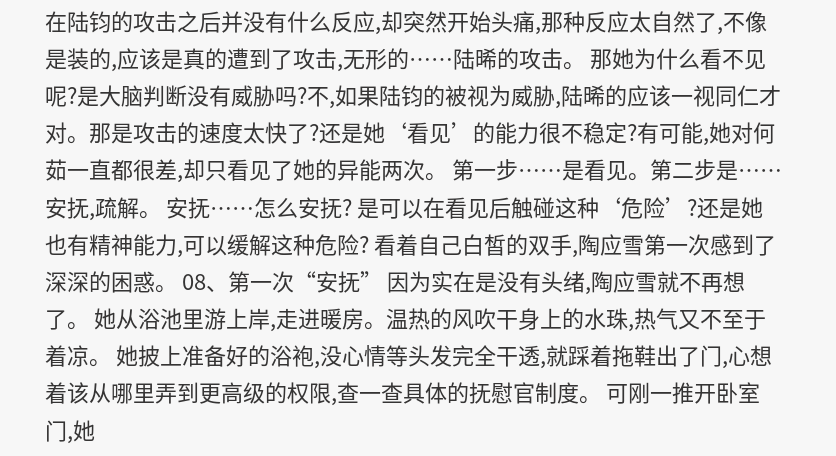在陆钧的攻击之后并没有什么反应,却突然开始头痛,那种反应太自然了,不像是装的,应该是真的遭到了攻击,无形的……陆晞的攻击。 那她为什么看不见呢?是大脑判断没有威胁吗?不,如果陆钧的被视为威胁,陆晞的应该一视同仁才对。那是攻击的速度太快了?还是她‘看见’的能力很不稳定?有可能,她对何茹一直都很差,却只看见了她的异能两次。 第一步……是看见。第二步是……安抚,疏解。 安抚……怎么安抚? 是可以在看见后触碰这种‘危险’?还是她也有精神能力,可以缓解这种危险? 看着自己白皙的双手,陶应雪第一次感到了深深的困惑。 08、第一次“安抚” 因为实在是没有头绪,陶应雪就不再想了。 她从浴池里游上岸,走进暖房。温热的风吹干身上的水珠,热气又不至于着凉。 她披上准备好的浴袍,没心情等头发完全干透,就踩着拖鞋出了门,心想着该从哪里弄到更高级的权限,查一查具体的抚慰官制度。 可刚一推开卧室门,她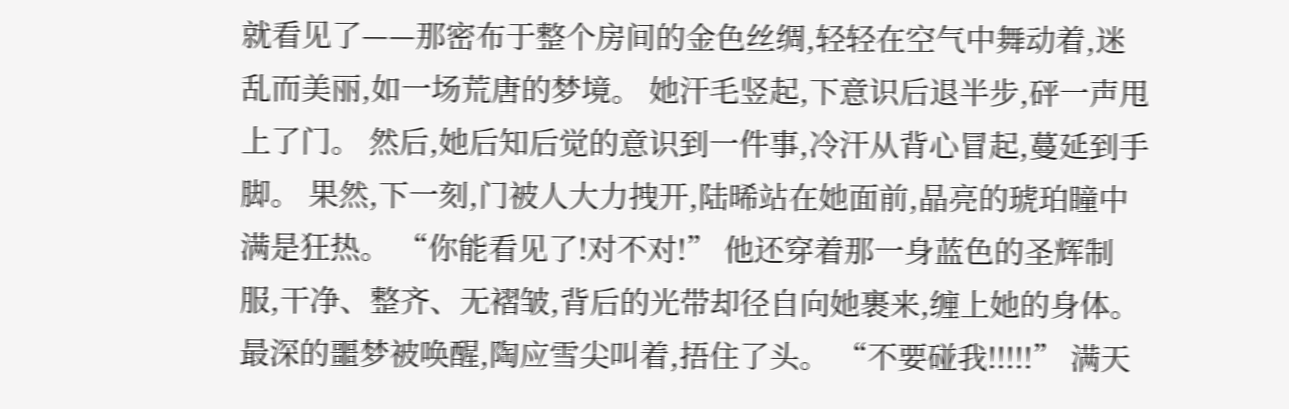就看见了——那密布于整个房间的金色丝绸,轻轻在空气中舞动着,迷乱而美丽,如一场荒唐的梦境。 她汗毛竖起,下意识后退半步,砰一声甩上了门。 然后,她后知后觉的意识到一件事,冷汗从背心冒起,蔓延到手脚。 果然,下一刻,门被人大力拽开,陆晞站在她面前,晶亮的琥珀瞳中满是狂热。 “你能看见了!对不对!” 他还穿着那一身蓝色的圣辉制服,干净、整齐、无褶皱,背后的光带却径自向她裹来,缠上她的身体。 最深的噩梦被唤醒,陶应雪尖叫着,捂住了头。 “不要碰我!!!!!” 满天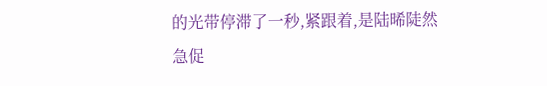的光带停滞了一秒,紧跟着,是陆晞陡然急促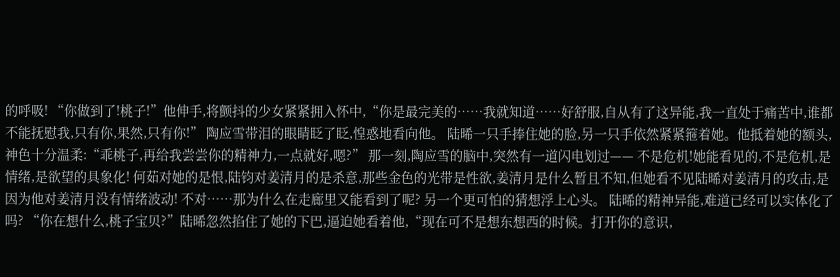的呼吸! “你做到了!桃子!”他伸手,将颤抖的少女紧紧拥入怀中,“你是最完美的……我就知道……好舒服,自从有了这异能,我一直处于痛苦中,谁都不能抚慰我,只有你,果然,只有你!” 陶应雪带泪的眼睛眨了眨,惶惑地看向他。 陆晞一只手捧住她的脸,另一只手依然紧紧箍着她。他抵着她的额头,神色十分温柔:“乖桃子,再给我尝尝你的精神力,一点就好,嗯?” 那一刻,陶应雪的脑中,突然有一道闪电划过—— 不是危机!她能看见的,不是危机,是情绪,是欲望的具象化! 何茹对她的是恨,陆钧对姜清月的是杀意,那些金色的光带是性欲,姜清月是什么暂且不知,但她看不见陆晞对姜清月的攻击,是因为他对姜清月没有情绪波动! 不对……那为什么在走廊里又能看到了呢? 另一个更可怕的猜想浮上心头。 陆晞的精神异能,难道已经可以实体化了吗? “你在想什么,桃子宝贝?”陆晞忽然掐住了她的下巴,逼迫她看着他,“现在可不是想东想西的时候。打开你的意识,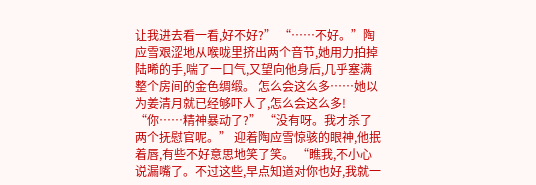让我进去看一看,好不好?” “……不好。”陶应雪艰涩地从喉咙里挤出两个音节,她用力拍掉陆晞的手,喘了一口气,又望向他身后,几乎塞满整个房间的金色绸缎。 怎么会这么多……她以为姜清月就已经够吓人了,怎么会这么多! “你……精神暴动了?” “没有呀。我才杀了两个抚慰官呢。” 迎着陶应雪惊骇的眼神,他抿着唇,有些不好意思地笑了笑。 “瞧我,不小心说漏嘴了。不过这些,早点知道对你也好,我就一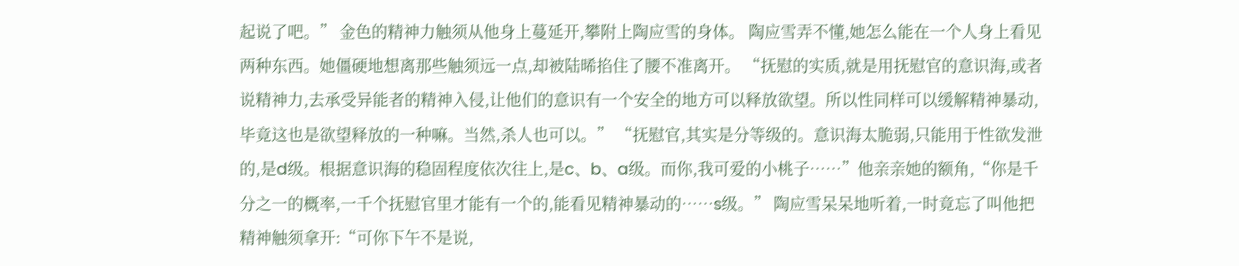起说了吧。” 金色的精神力触须从他身上蔓延开,攀附上陶应雪的身体。 陶应雪弄不懂,她怎么能在一个人身上看见两种东西。她僵硬地想离那些触须远一点,却被陆晞掐住了腰不准离开。 “抚慰的实质,就是用抚慰官的意识海,或者说精神力,去承受异能者的精神入侵,让他们的意识有一个安全的地方可以释放欲望。所以性同样可以缓解精神暴动,毕竟这也是欲望释放的一种嘛。当然,杀人也可以。” “抚慰官,其实是分等级的。意识海太脆弱,只能用于性欲发泄的,是d级。根据意识海的稳固程度依次往上,是c、b、a级。而你,我可爱的小桃子……”他亲亲她的额角,“你是千分之一的概率,一千个抚慰官里才能有一个的,能看见精神暴动的……s级。” 陶应雪呆呆地听着,一时竟忘了叫他把精神触须拿开:“可你下午不是说,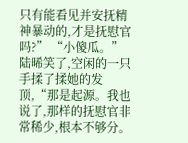只有能看见并安抚精神暴动的,才是抚慰官吗?” “小傻瓜。”陆晞笑了,空闲的一只手揉了揉她的发顶,“那是起源。我也说了,那样的抚慰官非常稀少,根本不够分。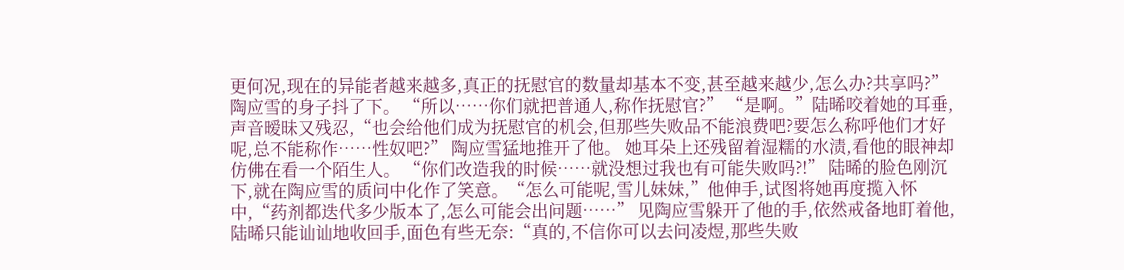更何况,现在的异能者越来越多,真正的抚慰官的数量却基本不变,甚至越来越少,怎么办?共享吗?” 陶应雪的身子抖了下。 “所以……你们就把普通人,称作抚慰官?” “是啊。”陆晞咬着她的耳垂,声音暧昧又残忍,“也会给他们成为抚慰官的机会,但那些失败品不能浪费吧?要怎么称呼他们才好呢,总不能称作……性奴吧?” 陶应雪猛地推开了他。 她耳朵上还残留着湿糯的水渍,看他的眼神却仿佛在看一个陌生人。 “你们改造我的时候……就没想过我也有可能失败吗?!” 陆晞的脸色刚沉下,就在陶应雪的质问中化作了笑意。“怎么可能呢,雪儿妹妹,”他伸手,试图将她再度揽入怀中,“药剂都迭代多少版本了,怎么可能会出问题……” 见陶应雪躲开了他的手,依然戒备地盯着他,陆晞只能讪讪地收回手,面色有些无奈:“真的,不信你可以去问凌煜,那些失败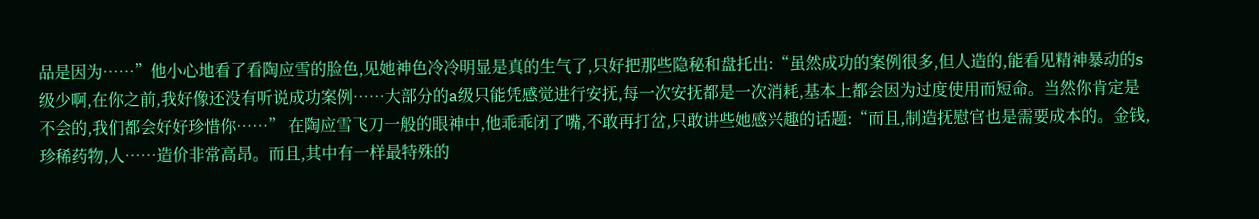品是因为……”他小心地看了看陶应雪的脸色,见她神色冷冷明显是真的生气了,只好把那些隐秘和盘托出:“虽然成功的案例很多,但人造的,能看见精神暴动的s级少啊,在你之前,我好像还没有听说成功案例……大部分的a级只能凭感觉进行安抚,每一次安抚都是一次消耗,基本上都会因为过度使用而短命。当然你肯定是不会的,我们都会好好珍惜你……” 在陶应雪飞刀一般的眼神中,他乖乖闭了嘴,不敢再打岔,只敢讲些她感兴趣的话题:“而且,制造抚慰官也是需要成本的。金钱,珍稀药物,人……造价非常高昂。而且,其中有一样最特殊的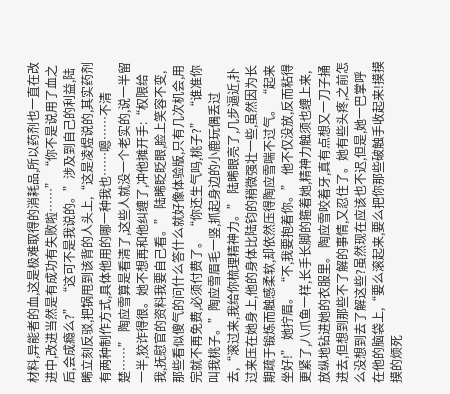材料,异能者的血,这是极难取得的消耗品,所以药剂也一直在改进中,改进当然是有成功有失败啦……” “你不是说用了血之后,会成瘾么?” “这可不是我说的。”涉及到自己的利益,陆晞立刻反驳,把锅甩到该背的人头上,“这是凌煜说的,其实药剂有两种制作方式,具体他用的哪一种我也……嗯……不清楚……” 陶应雪算是看清了,这些人就没一个老实的,说一半留一半,狡诈得很。她不想再和他纠缠了,冲他摊开手:“权限给我,抚慰官的资料我要自己看。” 陆晞眨眨眼,脸上笑容不变,那些看似傻气的问什么答什么就好像体验版,只有几次机会,用完就不再免费,必须付费了。 “你还生气吗,桃子?” “谁准你叫我桃子。”陶应雪眉毛一竖,抓起身边的小鹿玩偶丢过去,“滚过来,我给你梳理精神力。” 陆晞眼亮了,几步逼近,扑过来压在她身上,他的身体比陆钧的稍微强壮一些,虽然因为长期疏于锻炼而触感柔软,却依然压得陶应雪喘不过气。 “起来坐好!” 她拧眉。 “不,我要抱着你。” 他不仅没放,反而粘得更紧了,八爪鱼一样,长手长脚的箍着她,精神力触须也缠上来,放纵地钻进她的衣服里。 陶应雪咬着牙,真有点想又一刀子捅进去,但想到那些不了解的事情,又忍住了。她有些头疼,之前怎么没想到去了解这些?虽然现在应该也不迟,但是,她一巴掌呼在他的脑袋上,“要么滚起来,要么把你那些破触手收起来!摸摸摸的烦死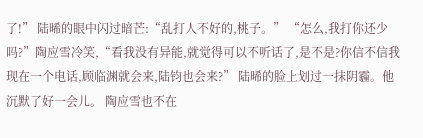了!” 陆晞的眼中闪过暗芒:“乱打人不好的,桃子。” “怎么,我打你还少吗?”陶应雪冷笑,“看我没有异能,就觉得可以不听话了,是不是?你信不信我现在一个电话,顾临渊就会来,陆钧也会来?” 陆晞的脸上划过一抹阴霾。他沉默了好一会儿。 陶应雪也不在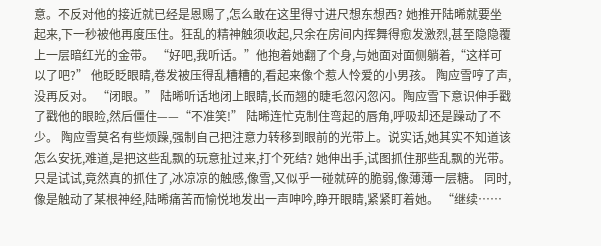意。不反对他的接近就已经是恩赐了,怎么敢在这里得寸进尺想东想西? 她推开陆晞就要坐起来,下一秒被他再度压住。狂乱的精神触须收起,只余在房间内挥舞得愈发激烈,甚至隐隐覆上一层暗红光的金带。 “好吧,我听话。”他抱着她翻了个身,与她面对面侧躺着,“这样可以了吧?” 他眨眨眼睛,卷发被压得乱糟糟的,看起来像个惹人怜爱的小男孩。 陶应雪哼了声,没再反对。 “闭眼。” 陆晞听话地闭上眼睛,长而翘的睫毛忽闪忽闪。陶应雪下意识伸手戳了戳他的眼睑,然后僵住——“不准笑!” 陆晞连忙克制住弯起的唇角,呼吸却还是躁动了不少。 陶应雪莫名有些烦躁,强制自己把注意力转移到眼前的光带上。说实话,她其实不知道该怎么安抚,难道,是把这些乱飘的玩意扯过来,打个死结? 她伸出手,试图抓住那些乱飘的光带。只是试试,竟然真的抓住了,冰凉凉的触感,像雪,又似乎一碰就碎的脆弱,像薄薄一层糖。 同时,像是触动了某根神经,陆晞痛苦而愉悦地发出一声呻吟,睁开眼睛,紧紧盯着她。 “继续……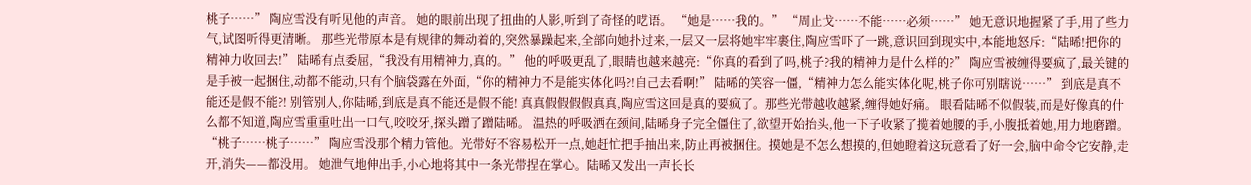桃子……” 陶应雪没有听见他的声音。 她的眼前出现了扭曲的人影,听到了奇怪的呓语。 “她是……我的。” “周止戈……不能……必须……” 她无意识地握紧了手,用了些力气,试图听得更清晰。 那些光带原本是有规律的舞动着的,突然暴躁起来,全部向她扑过来,一层又一层将她牢牢裹住,陶应雪吓了一跳,意识回到现实中,本能地怒斥:“陆晞!把你的精神力收回去!” 陆晞有点委屈,“我没有用精神力,真的。” 他的呼吸更乱了,眼睛也越来越亮:“你真的看到了吗,桃子?我的精神力是什么样的?” 陶应雪被缠得要疯了,最关键的是手被一起捆住,动都不能动,只有个脑袋露在外面,“你的精神力不是能实体化吗?!自己去看啊!” 陆晞的笑容一僵,“精神力怎么能实体化呢,桃子你可别瞎说……” 到底是真不能还是假不能?! 别管别人,你陆晞,到底是真不能还是假不能! 真真假假假假真真,陶应雪这回是真的要疯了。那些光带越收越紧,缠得她好痛。 眼看陆晞不似假装,而是好像真的什么都不知道,陶应雪重重吐出一口气,咬咬牙,探头蹭了蹭陆晞。 温热的呼吸洒在颈间,陆晞身子完全僵住了,欲望开始抬头,他一下子收紧了揽着她腰的手,小腹抵着她,用力地磨蹭。 “桃子……桃子……” 陶应雪没那个精力管他。光带好不容易松开一点,她赶忙把手抽出来,防止再被捆住。摸她是不怎么想摸的,但她瞪着这玩意看了好一会,脑中命令它安静,走开,消失——都没用。 她泄气地伸出手,小心地将其中一条光带捏在掌心。陆晞又发出一声长长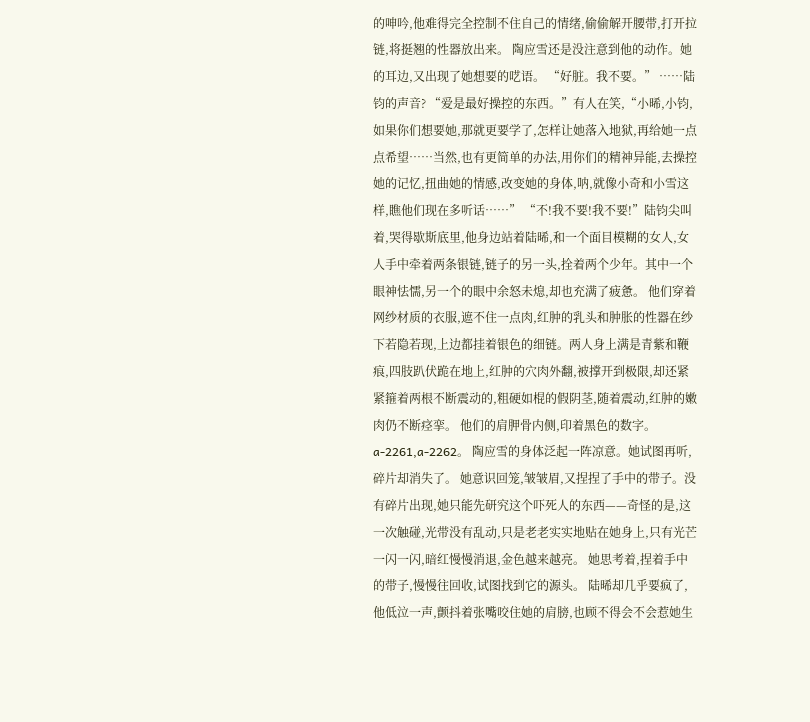的呻吟,他难得完全控制不住自己的情绪,偷偷解开腰带,打开拉链,将挺翘的性器放出来。 陶应雪还是没注意到他的动作。她的耳边,又出现了她想要的呓语。 “好脏。我不要。” ……陆钧的声音? “爱是最好操控的东西。”有人在笑,“小晞,小钧,如果你们想要她,那就更要学了,怎样让她落入地狱,再给她一点点希望……当然,也有更简单的办法,用你们的精神异能,去操控她的记忆,扭曲她的情感,改变她的身体,呐,就像小奇和小雪这样,瞧他们现在多听话……” “不!我不要!我不要!”陆钧尖叫着,哭得歇斯底里,他身边站着陆晞,和一个面目模糊的女人,女人手中牵着两条银链,链子的另一头,拴着两个少年。其中一个眼神怯懦,另一个的眼中余怒未熄,却也充满了疲惫。 他们穿着网纱材质的衣服,遮不住一点肉,红肿的乳头和肿胀的性器在纱下若隐若现,上边都挂着银色的细链。两人身上满是青紫和鞭痕,四肢趴伏跪在地上,红肿的穴肉外翻,被撑开到极限,却还紧紧箍着两根不断震动的,粗硬如棍的假阴茎,随着震动,红肿的嫩肉仍不断痉挛。 他们的肩胛骨内侧,印着黑色的数字。 a-2261,a-2262。 陶应雪的身体泛起一阵凉意。她试图再听,碎片却消失了。 她意识回笼,皱皱眉,又捏捏了手中的带子。没有碎片出现,她只能先研究这个吓死人的东西——奇怪的是,这一次触碰,光带没有乱动,只是老老实实地贴在她身上,只有光芒一闪一闪,暗红慢慢消退,金色越来越亮。 她思考着,捏着手中的带子,慢慢往回收,试图找到它的源头。 陆晞却几乎要疯了,他低泣一声,颤抖着张嘴咬住她的肩膀,也顾不得会不会惹她生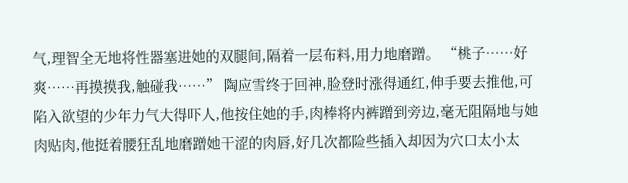气,理智全无地将性器塞进她的双腿间,隔着一层布料,用力地磨蹭。 “桃子……好爽……再摸摸我,触碰我……” 陶应雪终于回神,脸登时涨得通红,伸手要去推他,可陷入欲望的少年力气大得吓人,他按住她的手,肉棒将内裤蹭到旁边,毫无阻隔地与她肉贴肉,他挺着腰狂乱地磨蹭她干涩的肉唇,好几次都险些插入却因为穴口太小太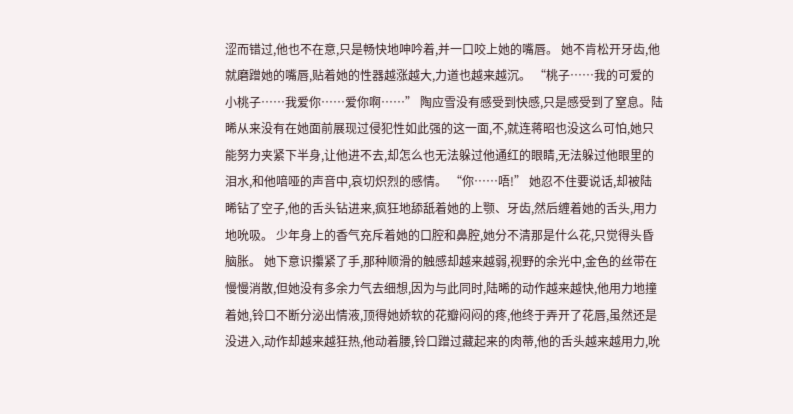涩而错过,他也不在意,只是畅快地呻吟着,并一口咬上她的嘴唇。 她不肯松开牙齿,他就磨蹭她的嘴唇,贴着她的性器越涨越大,力道也越来越沉。 “桃子……我的可爱的小桃子……我爱你……爱你啊……” 陶应雪没有感受到快感,只是感受到了窒息。陆晞从来没有在她面前展现过侵犯性如此强的这一面,不,就连蒋昭也没这么可怕,她只能努力夹紧下半身,让他进不去,却怎么也无法躲过他通红的眼睛,无法躲过他眼里的泪水,和他喑哑的声音中,哀切炽烈的感情。 “你……唔!” 她忍不住要说话,却被陆晞钻了空子,他的舌头钻进来,疯狂地舔舐着她的上颚、牙齿,然后缠着她的舌头,用力地吮吸。 少年身上的香气充斥着她的口腔和鼻腔,她分不清那是什么花,只觉得头昏脑胀。 她下意识攥紧了手,那种顺滑的触感却越来越弱,视野的余光中,金色的丝带在慢慢消散,但她没有多余力气去细想,因为与此同时,陆晞的动作越来越快,他用力地撞着她,铃口不断分泌出情液,顶得她娇软的花瓣闷闷的疼,他终于弄开了花唇,虽然还是没进入,动作却越来越狂热,他动着腰,铃口蹭过藏起来的肉蒂,他的舌头越来越用力,吮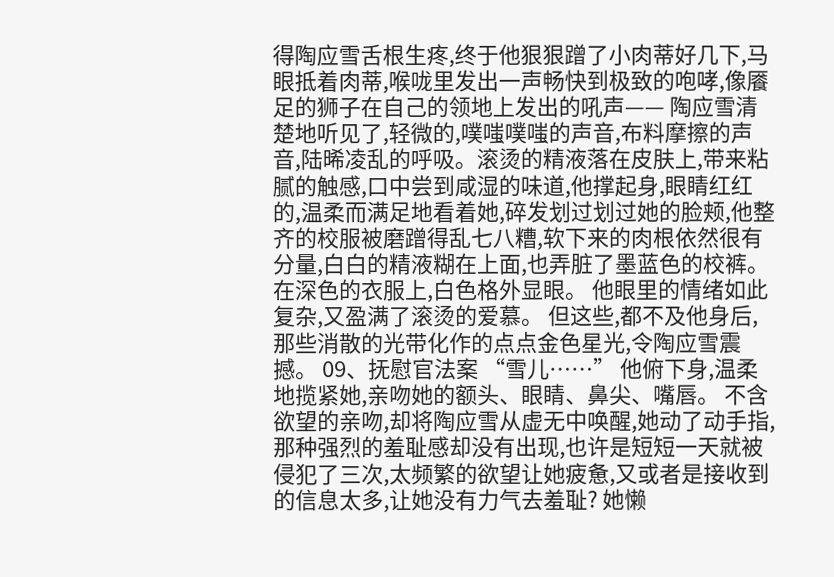得陶应雪舌根生疼,终于他狠狠蹭了小肉蒂好几下,马眼抵着肉蒂,喉咙里发出一声畅快到极致的咆哮,像餍足的狮子在自己的领地上发出的吼声—— 陶应雪清楚地听见了,轻微的,噗嗤噗嗤的声音,布料摩擦的声音,陆晞凌乱的呼吸。滚烫的精液落在皮肤上,带来粘腻的触感,口中尝到咸湿的味道,他撑起身,眼睛红红的,温柔而满足地看着她,碎发划过划过她的脸颊,他整齐的校服被磨蹭得乱七八糟,软下来的肉根依然很有分量,白白的精液糊在上面,也弄脏了墨蓝色的校裤。 在深色的衣服上,白色格外显眼。 他眼里的情绪如此复杂,又盈满了滚烫的爱慕。 但这些,都不及他身后,那些消散的光带化作的点点金色星光,令陶应雪震撼。 09、抚慰官法案 “雪儿……” 他俯下身,温柔地揽紧她,亲吻她的额头、眼睛、鼻尖、嘴唇。 不含欲望的亲吻,却将陶应雪从虚无中唤醒,她动了动手指,那种强烈的羞耻感却没有出现,也许是短短一天就被侵犯了三次,太频繁的欲望让她疲惫,又或者是接收到的信息太多,让她没有力气去羞耻? 她懒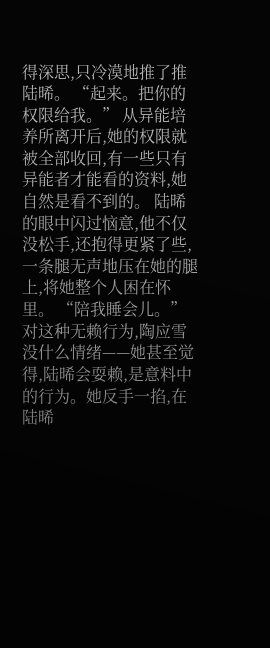得深思,只冷漠地推了推陆晞。 “起来。把你的权限给我。” 从异能培养所离开后,她的权限就被全部收回,有一些只有异能者才能看的资料,她自然是看不到的。 陆晞的眼中闪过恼意,他不仅没松手,还抱得更紧了些,一条腿无声地压在她的腿上,将她整个人困在怀里。 “陪我睡会儿。” 对这种无赖行为,陶应雪没什么情绪——她甚至觉得,陆晞会耍赖,是意料中的行为。她反手一掐,在陆晞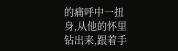的痛呼中一扭身,从他的怀里钻出来,跟着手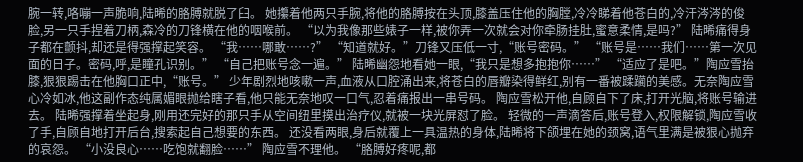腕一转,咯嘣一声脆响,陆晞的胳膊就脱了臼。 她攥着他两只手腕,将他的胳膊按在头顶,膝盖压住他的胸膛,冷冷睇着他苍白的,冷汗涔涔的俊脸,另一只手捏着刀柄,森冷的刀锋横在他的咽喉前。 “以为我像那些婊子一样,被你弄一次就会对你牵肠挂肚,蜜意柔情,是吗?” 陆晞痛得身子都在颤抖,却还是得强撑起笑容。 “我……哪敢……?” “知道就好。”刀锋又压低一寸,“账号密码。” “账号是……我们……第一次见面的日子。密码,呼,是瞳孔识别。” “自己把账号念一遍。” 陆晞幽怨地看她一眼,“我只是想多抱抱你……” “适应了是吧。”陶应雪抬膝,狠狠踢击在他胸口正中,“账号。” 少年剧烈地咳嗽一声,血液从口腔涌出来,将苍白的唇瓣染得鲜红,别有一番被蹂躏的美感。无奈陶应雪心冷如冰,他这副作态纯属媚眼抛给瞎子看,他只能无奈地叹一口气,忍着痛报出一串号码。 陶应雪松开他,自顾自下了床,打开光脑,将账号输进去。 陆晞强撑着坐起身,刚用还完好的那只手从空间纽里摸出治疗仪,就被一块光屏怼了脸。 轻微的一声滴答后,账号登入,权限解锁,陶应雪收了手,自顾自地打开后台,搜索起自己想要的东西。 还没看两眼,身后就覆上一具温热的身体,陆晞将下颌埋在她的颈窝,语气里满是被狠心抛弃的哀怨。 “小没良心……吃饱就翻脸……” 陶应雪不理他。 “胳膊好疼呢,都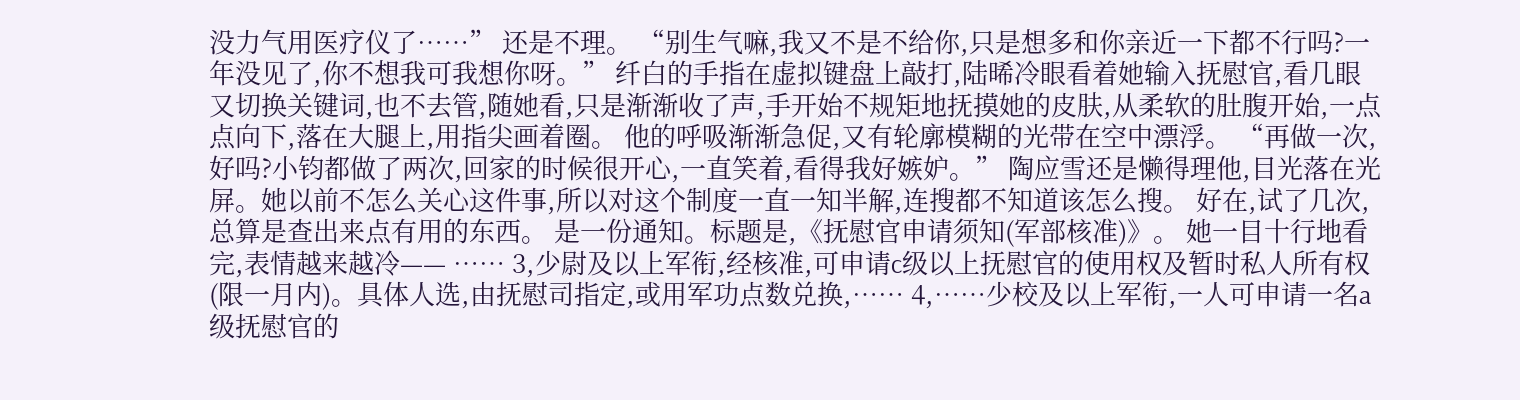没力气用医疗仪了……” 还是不理。 “别生气嘛,我又不是不给你,只是想多和你亲近一下都不行吗?一年没见了,你不想我可我想你呀。” 纤白的手指在虚拟键盘上敲打,陆晞冷眼看着她输入抚慰官,看几眼又切换关键词,也不去管,随她看,只是渐渐收了声,手开始不规矩地抚摸她的皮肤,从柔软的肚腹开始,一点点向下,落在大腿上,用指尖画着圈。 他的呼吸渐渐急促,又有轮廓模糊的光带在空中漂浮。 “再做一次,好吗?小钧都做了两次,回家的时候很开心,一直笑着,看得我好嫉妒。” 陶应雪还是懒得理他,目光落在光屏。她以前不怎么关心这件事,所以对这个制度一直一知半解,连搜都不知道该怎么搜。 好在,试了几次,总算是查出来点有用的东西。 是一份通知。标题是,《抚慰官申请须知(军部核准)》。 她一目十行地看完,表情越来越冷—— …… 3,少尉及以上军衔,经核准,可申请c级以上抚慰官的使用权及暂时私人所有权(限一月内)。具体人选,由抚慰司指定,或用军功点数兑换,…… 4,……少校及以上军衔,一人可申请一名a级抚慰官的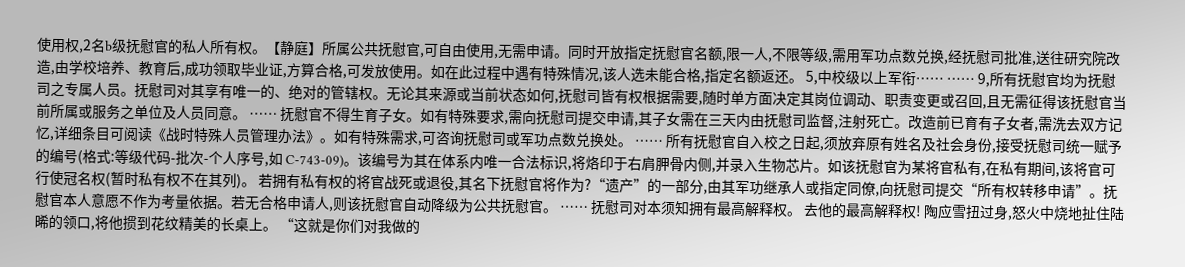使用权,2名b级抚慰官的私人所有权。【静庭】所属公共抚慰官,可自由使用,无需申请。同时开放指定抚慰官名额,限一人,不限等级,需用军功点数兑换,经抚慰司批准,送往研究院改造,由学校培养、教育后,成功领取毕业证,方算合格,可发放使用。如在此过程中遇有特殊情况,该人选未能合格,指定名额返还。 5,中校级以上军衔…… …… 9,所有抚慰官均为抚慰司之专属人员。抚慰司对其享有唯一的、绝对的管辖权。无论其来源或当前状态如何,抚慰司皆有权根据需要,随时单方面决定其岗位调动、职责变更或召回,且无需征得该抚慰官当前所属或服务之单位及人员同意。 …… 抚慰官不得生育子女。如有特殊要求,需向抚慰司提交申请,其子女需在三天内由抚慰司监督,注射死亡。改造前已育有子女者,需洗去双方记忆,详细条目可阅读《战时特殊人员管理办法》。如有特殊需求,可咨询抚慰司或军功点数兑换处。 …… 所有抚慰官自入校之日起,须放弃原有姓名及社会身份,接受抚慰司统一赋予的编号(格式:等级代码-批次-个人序号,如 C-743-09)。该编号为其在体系内唯一合法标识,将烙印于右肩胛骨内侧,并录入生物芯片。如该抚慰官为某将官私有,在私有期间,该将官可行使冠名权(暂时私有权不在其列)。 若拥有私有权的将官战死或退役,其名下抚慰官将作为?“遗产”的一部分,由其军功继承人或指定同僚,向抚慰司提交“所有权转移申请”。抚慰官本人意愿不作为考量依据。若无合格申请人,则该抚慰官自动降级为公共抚慰官。 …… 抚慰司对本须知拥有最高解释权。 去他的最高解释权! 陶应雪扭过身,怒火中烧地扯住陆晞的领口,将他掼到花纹精美的长桌上。 “这就是你们对我做的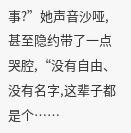事?”她声音沙哑,甚至隐约带了一点哭腔,“没有自由、没有名字,这辈子都是个……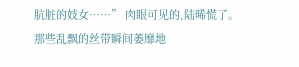肮脏的妓女……” 肉眼可见的,陆晞慌了。 那些乱飘的丝带瞬间萎靡地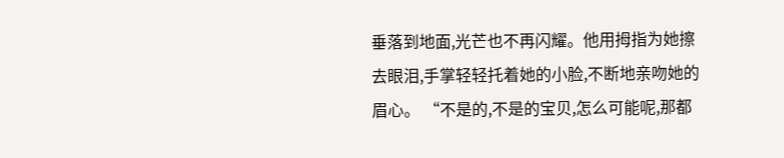垂落到地面,光芒也不再闪耀。他用拇指为她擦去眼泪,手掌轻轻托着她的小脸,不断地亲吻她的眉心。 “不是的,不是的宝贝,怎么可能呢,那都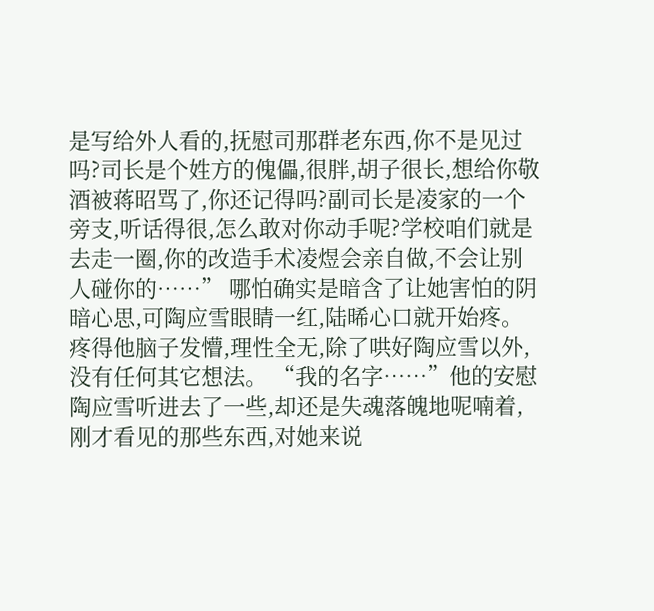是写给外人看的,抚慰司那群老东西,你不是见过吗?司长是个姓方的傀儡,很胖,胡子很长,想给你敬酒被蒋昭骂了,你还记得吗?副司长是凌家的一个旁支,听话得很,怎么敢对你动手呢?学校咱们就是去走一圈,你的改造手术凌煜会亲自做,不会让别人碰你的……” 哪怕确实是暗含了让她害怕的阴暗心思,可陶应雪眼睛一红,陆晞心口就开始疼。 疼得他脑子发懵,理性全无,除了哄好陶应雪以外,没有任何其它想法。 “我的名字……”他的安慰陶应雪听进去了一些,却还是失魂落魄地呢喃着,刚才看见的那些东西,对她来说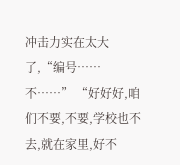冲击力实在太大了,“编号……不……” “好好好,咱们不要,不要,学校也不去,就在家里,好不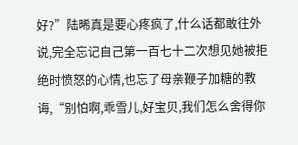好?”陆晞真是要心疼疯了,什么话都敢往外说,完全忘记自己第一百七十二次想见她被拒绝时愤怒的心情,也忘了母亲鞭子加糖的教诲,“别怕啊,乖雪儿,好宝贝,我们怎么舍得你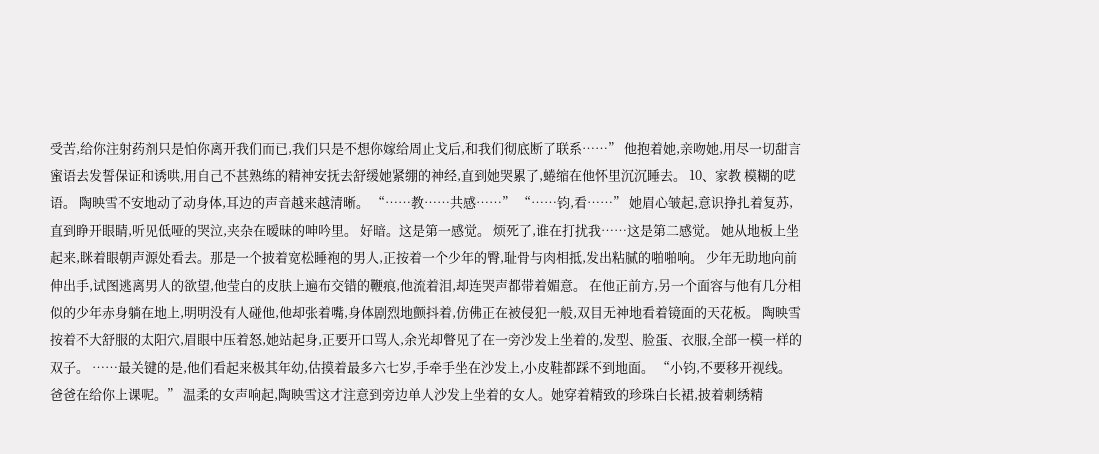受苦,给你注射药剂只是怕你离开我们而已,我们只是不想你嫁给周止戈后,和我们彻底断了联系……” 他抱着她,亲吻她,用尽一切甜言蜜语去发誓保证和诱哄,用自己不甚熟练的精神安抚去舒缓她紧绷的神经,直到她哭累了,蜷缩在他怀里沉沉睡去。 10、家教 模糊的呓语。 陶映雪不安地动了动身体,耳边的声音越来越清晰。 “……教……共感……” “……钧,看……” 她眉心皱起,意识挣扎着复苏,直到睁开眼睛,听见低哑的哭泣,夹杂在暧昧的呻吟里。 好暗。这是第一感觉。 烦死了,谁在打扰我……这是第二感觉。 她从地板上坐起来,眯着眼朝声源处看去。那是一个披着宽松睡袍的男人,正按着一个少年的臀,耻骨与肉相抵,发出粘腻的啪啪响。 少年无助地向前伸出手,试图逃离男人的欲望,他莹白的皮肤上遍布交错的鞭痕,他流着泪,却连哭声都带着媚意。 在他正前方,另一个面容与他有几分相似的少年赤身躺在地上,明明没有人碰他,他却张着嘴,身体剧烈地颤抖着,仿佛正在被侵犯一般,双目无神地看着镜面的天花板。 陶映雪按着不大舒服的太阳穴,眉眼中压着怒,她站起身,正要开口骂人,余光却瞥见了在一旁沙发上坐着的,发型、脸蛋、衣服,全部一模一样的双子。 ……最关键的是,他们看起来极其年幼,估摸着最多六七岁,手牵手坐在沙发上,小皮鞋都踩不到地面。 “小钧,不要移开视线。爸爸在给你上课呢。” 温柔的女声响起,陶映雪这才注意到旁边单人沙发上坐着的女人。她穿着精致的珍珠白长裙,披着刺绣精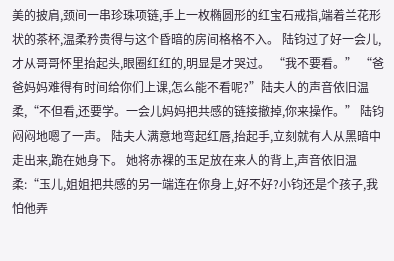美的披肩,颈间一串珍珠项链,手上一枚椭圆形的红宝石戒指,端着兰花形状的茶杯,温柔矜贵得与这个昏暗的房间格格不入。 陆钧过了好一会儿,才从哥哥怀里抬起头,眼圈红红的,明显是才哭过。 “我不要看。” “爸爸妈妈难得有时间给你们上课,怎么能不看呢?”陆夫人的声音依旧温柔,“不但看,还要学。一会儿妈妈把共感的链接撤掉,你来操作。” 陆钧闷闷地嗯了一声。 陆夫人满意地弯起红唇,抬起手,立刻就有人从黑暗中走出来,跪在她身下。 她将赤裸的玉足放在来人的背上,声音依旧温柔:“玉儿,姐姐把共感的另一端连在你身上,好不好?小钧还是个孩子,我怕他弄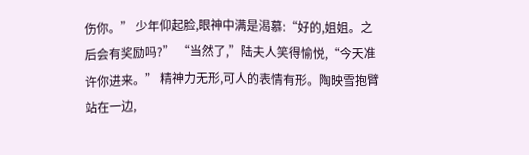伤你。” 少年仰起脸,眼神中满是渴慕:“好的,姐姐。之后会有奖励吗?” “当然了,”陆夫人笑得愉悦,“今天准许你进来。” 精神力无形,可人的表情有形。陶映雪抱臂站在一边,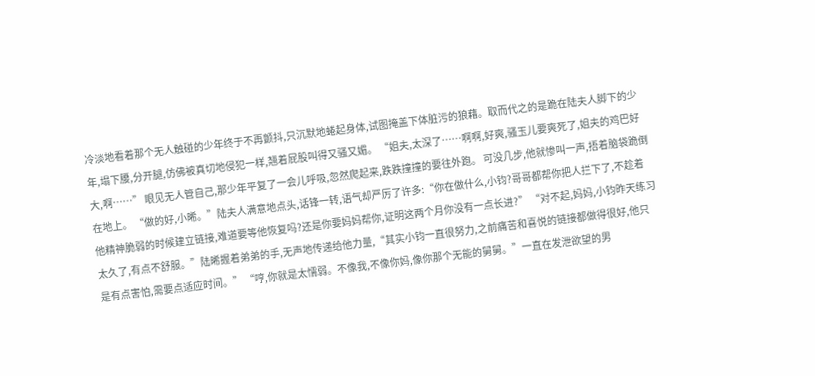冷淡地看着那个无人触碰的少年终于不再颤抖,只沉默地蜷起身体,试图掩盖下体脏污的狼藉。取而代之的是跪在陆夫人脚下的少年,塌下腰,分开腿,仿佛被真切地侵犯一样,翘着屁股叫得又骚又媚。 “姐夫,太深了……啊啊,好爽,骚玉儿要爽死了,姐夫的鸡巴好大,啊……” 眼见无人管自己,那少年平复了一会儿呼吸,忽然爬起来,跌跌撞撞的要往外跑。 可没几步,他就惨叫一声,捂着脑袋跪倒在地上。 “做的好,小晞。”陆夫人满意地点头,话锋一转,语气却严厉了许多:“你在做什么,小钧?哥哥都帮你把人拦下了,不趁着他精神脆弱的时候建立链接,难道要等他恢复吗?还是你要妈妈帮你,证明这两个月你没有一点长进?” “对不起,妈妈,小钧昨天练习太久了,有点不舒服。”陆晞握着弟弟的手,无声地传递给他力量,“其实小钧一直很努力,之前痛苦和喜悦的链接都做得很好,他只是有点害怕,需要点适应时间。” “哼,你就是太懦弱。不像我,不像你妈,像你那个无能的舅舅。”一直在发泄欲望的男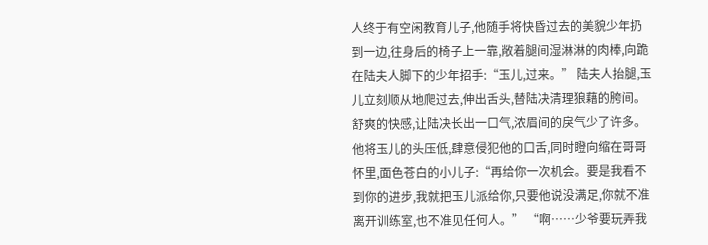人终于有空闲教育儿子,他随手将快昏过去的美貌少年扔到一边,往身后的椅子上一靠,敞着腿间湿淋淋的肉棒,向跪在陆夫人脚下的少年招手:“玉儿,过来。” 陆夫人抬腿,玉儿立刻顺从地爬过去,伸出舌头,替陆决清理狼藉的胯间。 舒爽的快感,让陆决长出一口气,浓眉间的戾气少了许多。他将玉儿的头压低,肆意侵犯他的口舌,同时瞪向缩在哥哥怀里,面色苍白的小儿子:“再给你一次机会。要是我看不到你的进步,我就把玉儿派给你,只要他说没满足,你就不准离开训练室,也不准见任何人。” “啊……少爷要玩弄我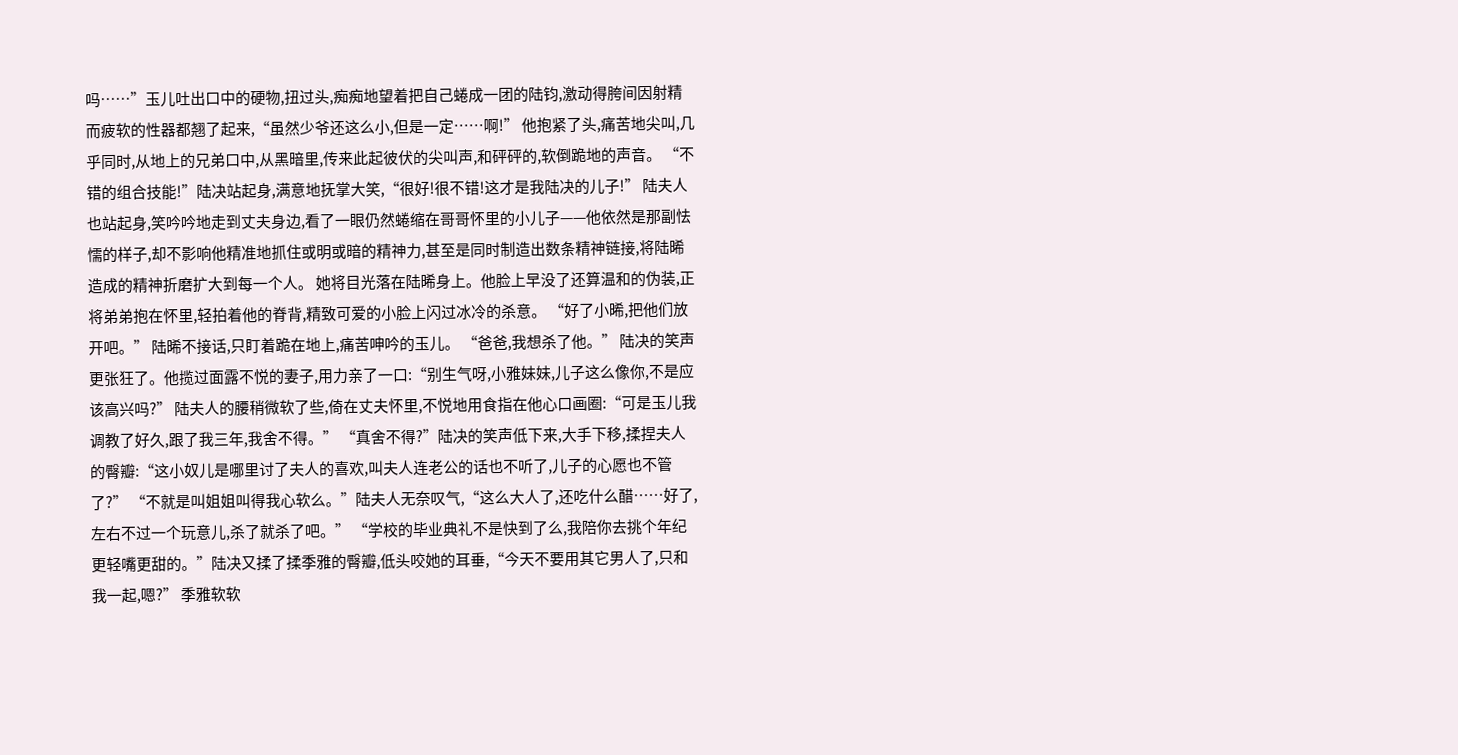吗……”玉儿吐出口中的硬物,扭过头,痴痴地望着把自己蜷成一团的陆钧,激动得胯间因射精而疲软的性器都翘了起来,“虽然少爷还这么小,但是一定……啊!” 他抱紧了头,痛苦地尖叫,几乎同时,从地上的兄弟口中,从黑暗里,传来此起彼伏的尖叫声,和砰砰的,软倒跪地的声音。 “不错的组合技能!”陆决站起身,满意地抚掌大笑,“很好!很不错!这才是我陆决的儿子!” 陆夫人也站起身,笑吟吟地走到丈夫身边,看了一眼仍然蜷缩在哥哥怀里的小儿子——他依然是那副怯懦的样子,却不影响他精准地抓住或明或暗的精神力,甚至是同时制造出数条精神链接,将陆晞造成的精神折磨扩大到每一个人。 她将目光落在陆晞身上。他脸上早没了还算温和的伪装,正将弟弟抱在怀里,轻拍着他的脊背,精致可爱的小脸上闪过冰冷的杀意。 “好了小晞,把他们放开吧。” 陆晞不接话,只盯着跪在地上,痛苦呻吟的玉儿。 “爸爸,我想杀了他。” 陆决的笑声更张狂了。他揽过面露不悦的妻子,用力亲了一口:“别生气呀,小雅妹妹,儿子这么像你,不是应该高兴吗?” 陆夫人的腰稍微软了些,倚在丈夫怀里,不悦地用食指在他心口画圈:“可是玉儿我调教了好久,跟了我三年,我舍不得。” “真舍不得?”陆决的笑声低下来,大手下移,揉捏夫人的臀瓣:“这小奴儿是哪里讨了夫人的喜欢,叫夫人连老公的话也不听了,儿子的心愿也不管了?” “不就是叫姐姐叫得我心软么。”陆夫人无奈叹气,“这么大人了,还吃什么醋……好了,左右不过一个玩意儿,杀了就杀了吧。” “学校的毕业典礼不是快到了么,我陪你去挑个年纪更轻嘴更甜的。”陆决又揉了揉季雅的臀瓣,低头咬她的耳垂,“今天不要用其它男人了,只和我一起,嗯?” 季雅软软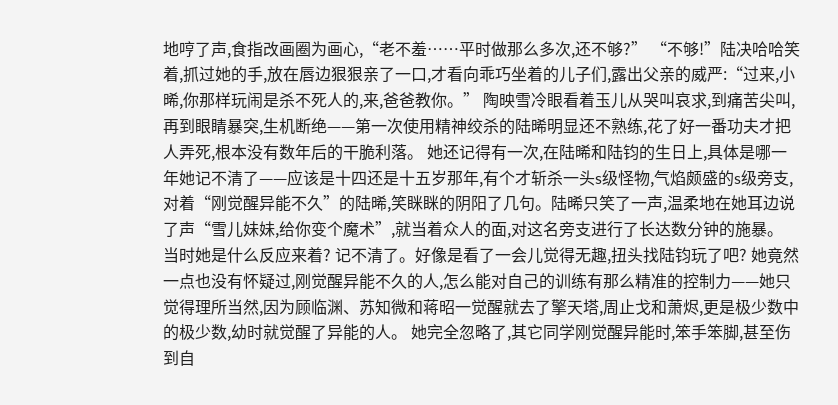地哼了声,食指改画圈为画心,“老不羞……平时做那么多次,还不够?” “不够!”陆决哈哈笑着,抓过她的手,放在唇边狠狠亲了一口,才看向乖巧坐着的儿子们,露出父亲的威严:“过来,小晞,你那样玩闹是杀不死人的,来,爸爸教你。” 陶映雪冷眼看着玉儿从哭叫哀求,到痛苦尖叫,再到眼睛暴突,生机断绝——第一次使用精神绞杀的陆晞明显还不熟练,花了好一番功夫才把人弄死,根本没有数年后的干脆利落。 她还记得有一次,在陆晞和陆钧的生日上,具体是哪一年她记不清了——应该是十四还是十五岁那年,有个才斩杀一头s级怪物,气焰颇盛的s级旁支,对着“刚觉醒异能不久”的陆晞,笑眯眯的阴阳了几句。陆晞只笑了一声,温柔地在她耳边说了声“雪儿妹妹,给你变个魔术”,就当着众人的面,对这名旁支进行了长达数分钟的施暴。 当时她是什么反应来着? 记不清了。好像是看了一会儿觉得无趣,扭头找陆钧玩了吧? 她竟然一点也没有怀疑过,刚觉醒异能不久的人,怎么能对自己的训练有那么精准的控制力——她只觉得理所当然,因为顾临渊、苏知微和蒋昭一觉醒就去了擎天塔,周止戈和萧烬,更是极少数中的极少数,幼时就觉醒了异能的人。 她完全忽略了,其它同学刚觉醒异能时,笨手笨脚,甚至伤到自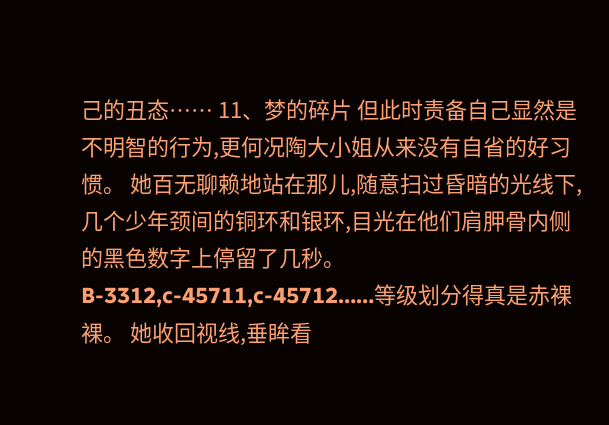己的丑态…… 11、梦的碎片 但此时责备自己显然是不明智的行为,更何况陶大小姐从来没有自省的好习惯。 她百无聊赖地站在那儿,随意扫过昏暗的光线下,几个少年颈间的铜环和银环,目光在他们肩胛骨内侧的黑色数字上停留了几秒。 B-3312,c-45711,c-45712……等级划分得真是赤裸裸。 她收回视线,垂眸看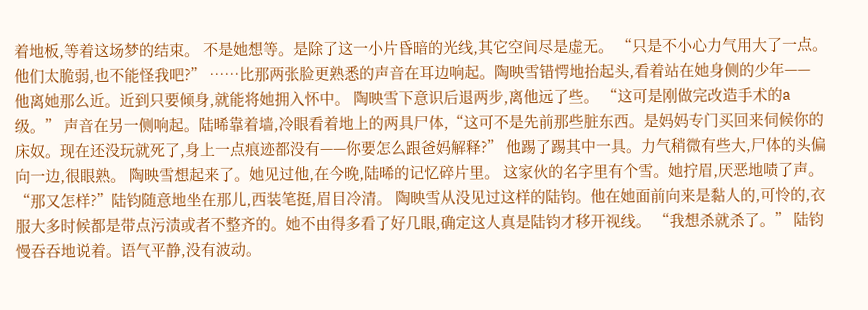着地板,等着这场梦的结束。 不是她想等。是除了这一小片昏暗的光线,其它空间尽是虚无。 “只是不小心力气用大了一点。他们太脆弱,也不能怪我吧?” ……比那两张脸更熟悉的声音在耳边响起。陶映雪错愕地抬起头,看着站在她身侧的少年—— 他离她那么近。近到只要倾身,就能将她拥入怀中。 陶映雪下意识后退两步,离他远了些。 “这可是刚做完改造手术的a级。” 声音在另一侧响起。陆晞靠着墙,冷眼看着地上的两具尸体,“这可不是先前那些脏东西。是妈妈专门买回来伺候你的床奴。现在还没玩就死了,身上一点痕迹都没有——你要怎么跟爸妈解释?” 他踢了踢其中一具。力气稍微有些大,尸体的头偏向一边,很眼熟。 陶映雪想起来了。她见过他,在今晚,陆晞的记忆碎片里。 这家伙的名字里有个雪。她拧眉,厌恶地啧了声。 “那又怎样?”陆钧随意地坐在那儿,西装笔挺,眉目冷清。 陶映雪从没见过这样的陆钧。他在她面前向来是黏人的,可怜的,衣服大多时候都是带点污渍或者不整齐的。她不由得多看了好几眼,确定这人真是陆钧才移开视线。 “我想杀就杀了。” 陆钧慢吞吞地说着。语气平静,没有波动。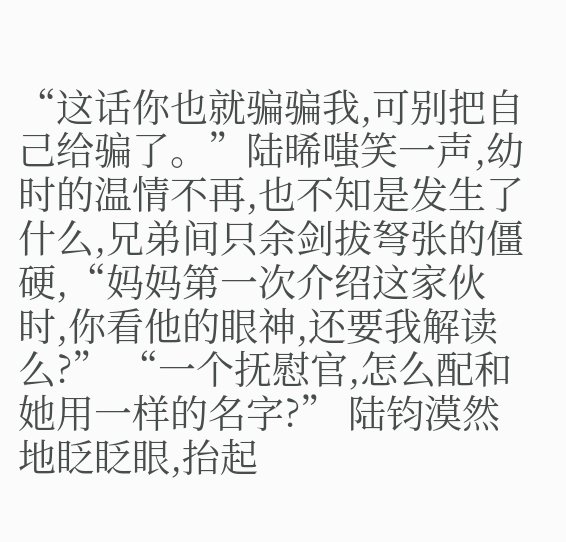“这话你也就骗骗我,可别把自己给骗了。”陆晞嗤笑一声,幼时的温情不再,也不知是发生了什么,兄弟间只余剑拔弩张的僵硬,“妈妈第一次介绍这家伙时,你看他的眼神,还要我解读么?” “一个抚慰官,怎么配和她用一样的名字?” 陆钧漠然地眨眨眼,抬起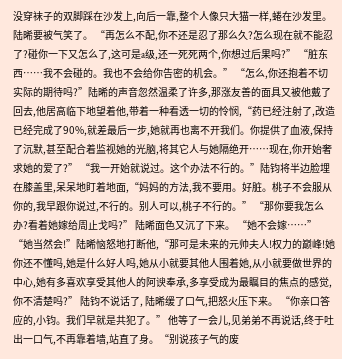没穿袜子的双脚踩在沙发上,向后一靠,整个人像只大猫一样,蜷在沙发里。 陆晞要被气笑了。 “再怎么不配,你不还是忍了那么久?怎么现在就不能忍了?碰你一下又怎么了,这可是a级,还一死死两个,你想过后果吗?” “脏东西……我不会碰的。我也不会给你告密的机会。” “怎么,你还抱着不切实际的期待吗?”陆晞的声音忽然温柔了许多,那涨友善的面具又被他戴了回去,他居高临下地望着他,带着一种看透一切的怜悯,“药已经注射了,改造已经完成了90%,就差最后一步,她就再也离不开我们。你提供了血液,保持了沉默,甚至配合着监视她的光脑,将其它人与她隔绝开……现在,你开始奢求她的爱了?” “我一开始就说过。这个办法不行的。”陆钧将半边脸埋在膝盖里,呆呆地盯着地面,“妈妈的方法,我不要用。好脏。桃子不会服从你的,我早跟你说过,不行的。别人可以,桃子不行的。” “那你要我怎么办?看着她嫁给周止戈吗?” 陆晞面色又沉了下来。 “她不会嫁……” “她当然会!”陆晞恼怒地打断他,“那可是未来的元帅夫人!权力的巅峰!她你还不懂吗,她是什么好人吗,她从小就要其他人围着她,从小就要做世界的中心,她有多喜欢享受其他人的阿谀奉承,多享受成为最瞩目的焦点的感觉,你不清楚吗?” 陆钧不说话了, 陆晞缓了口气,把怒火压下来。 “你亲口答应的,小钧。我们早就是共犯了。” 他等了一会儿,见弟弟不再说话,终于吐出一口气,不再靠着墙,站直了身。“别说孩子气的废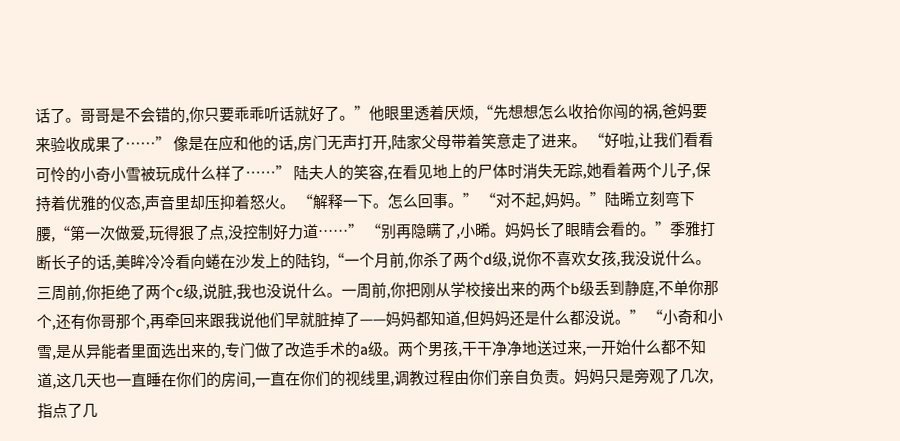话了。哥哥是不会错的,你只要乖乖听话就好了。”他眼里透着厌烦,“先想想怎么收拾你闯的祸,爸妈要来验收成果了……” 像是在应和他的话,房门无声打开,陆家父母带着笑意走了进来。 “好啦,让我们看看可怜的小奇小雪被玩成什么样了……” 陆夫人的笑容,在看见地上的尸体时消失无踪,她看着两个儿子,保持着优雅的仪态,声音里却压抑着怒火。 “解释一下。怎么回事。” “对不起,妈妈。”陆晞立刻弯下腰,“第一次做爱,玩得狠了点,没控制好力道……” “别再隐瞒了,小晞。妈妈长了眼睛会看的。”季雅打断长子的话,美眸冷冷看向蜷在沙发上的陆钧,“一个月前,你杀了两个d级,说你不喜欢女孩,我没说什么。三周前,你拒绝了两个c级,说脏,我也没说什么。一周前,你把刚从学校接出来的两个b级丢到静庭,不单你那个,还有你哥那个,再牵回来跟我说他们早就脏掉了——妈妈都知道,但妈妈还是什么都没说。” “小奇和小雪,是从异能者里面选出来的,专门做了改造手术的a级。两个男孩,干干净净地送过来,一开始什么都不知道,这几天也一直睡在你们的房间,一直在你们的视线里,调教过程由你们亲自负责。妈妈只是旁观了几次,指点了几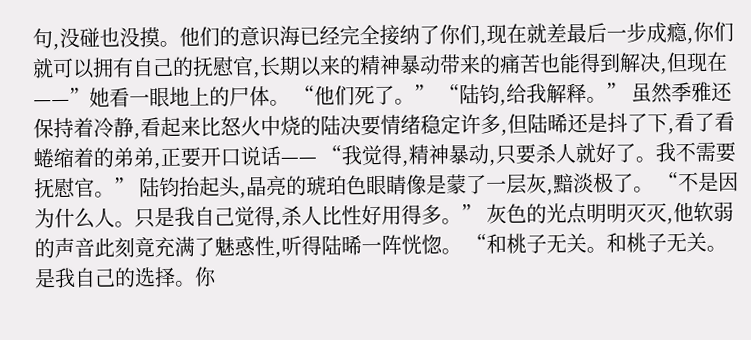句,没碰也没摸。他们的意识海已经完全接纳了你们,现在就差最后一步成瘾,你们就可以拥有自己的抚慰官,长期以来的精神暴动带来的痛苦也能得到解决,但现在——”她看一眼地上的尸体。 “他们死了。” “陆钧,给我解释。” 虽然季雅还保持着冷静,看起来比怒火中烧的陆决要情绪稳定许多,但陆晞还是抖了下,看了看蜷缩着的弟弟,正要开口说话—— “我觉得,精神暴动,只要杀人就好了。我不需要抚慰官。” 陆钧抬起头,晶亮的琥珀色眼睛像是蒙了一层灰,黯淡极了。 “不是因为什么人。只是我自己觉得,杀人比性好用得多。” 灰色的光点明明灭灭,他软弱的声音此刻竟充满了魅惑性,听得陆晞一阵恍惚。 “和桃子无关。和桃子无关。是我自己的选择。你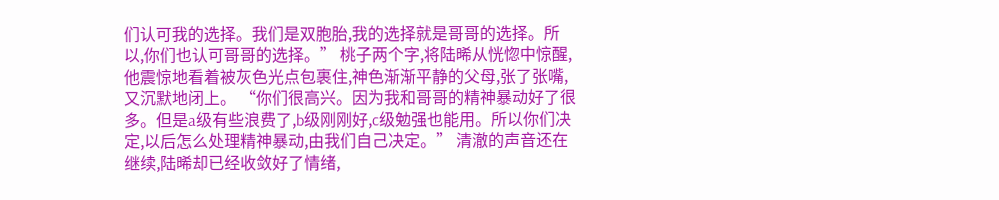们认可我的选择。我们是双胞胎,我的选择就是哥哥的选择。所以,你们也认可哥哥的选择。” 桃子两个字,将陆晞从恍惚中惊醒,他震惊地看着被灰色光点包裹住,神色渐渐平静的父母,张了张嘴,又沉默地闭上。 “你们很高兴。因为我和哥哥的精神暴动好了很多。但是a级有些浪费了,b级刚刚好,c级勉强也能用。所以你们决定,以后怎么处理精神暴动,由我们自己决定。” 清澈的声音还在继续,陆晞却已经收敛好了情绪,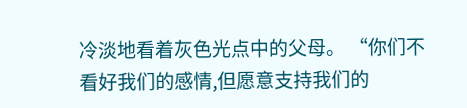冷淡地看着灰色光点中的父母。 “你们不看好我们的感情,但愿意支持我们的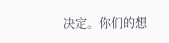决定。你们的想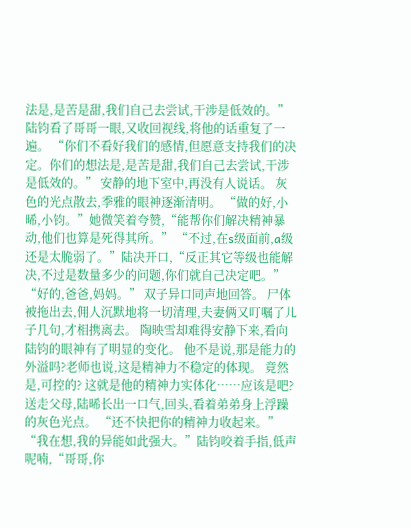法是,是苦是甜,我们自己去尝试,干涉是低效的。” 陆钧看了哥哥一眼,又收回视线,将他的话重复了一遍。 “你们不看好我们的感情,但愿意支持我们的决定。你们的想法是,是苦是甜,我们自己去尝试,干涉是低效的。” 安静的地下室中,再没有人说话。 灰色的光点散去,季雅的眼神逐渐清明。 “做的好,小晞,小钧。”她微笑着夸赞,“能帮你们解决精神暴动,他们也算是死得其所。” “不过,在s级面前,a级还是太脆弱了。”陆决开口,“反正其它等级也能解决,不过是数量多少的问题,你们就自己决定吧。” “好的,爸爸,妈妈。” 双子异口同声地回答。 尸体被拖出去,佣人沉默地将一切清理,夫妻俩又叮嘱了儿子几句,才相携离去。 陶映雪却难得安静下来,看向陆钧的眼神有了明显的变化。 他不是说,那是能力的外溢吗?老师也说,这是精神力不稳定的体现。 竟然是,可控的? 这就是他的精神力实体化……应该是吧? 送走父母,陆晞长出一口气,回头,看着弟弟身上浮躁的灰色光点。 “还不快把你的精神力收起来。” “我在想,我的异能如此强大。”陆钧咬着手指,低声呢喃,“哥哥,你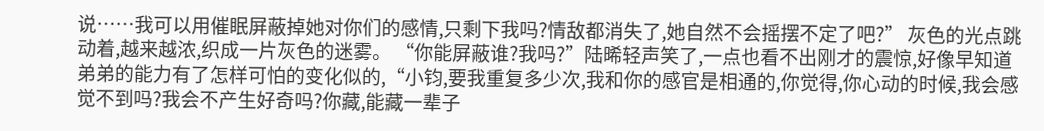说……我可以用催眠屏蔽掉她对你们的感情,只剩下我吗?情敌都消失了,她自然不会摇摆不定了吧?” 灰色的光点跳动着,越来越浓,织成一片灰色的迷雾。 “你能屏蔽谁?我吗?”陆晞轻声笑了,一点也看不出刚才的震惊,好像早知道弟弟的能力有了怎样可怕的变化似的,“小钧,要我重复多少次,我和你的感官是相通的,你觉得,你心动的时候,我会感觉不到吗?我会不产生好奇吗?你藏,能藏一辈子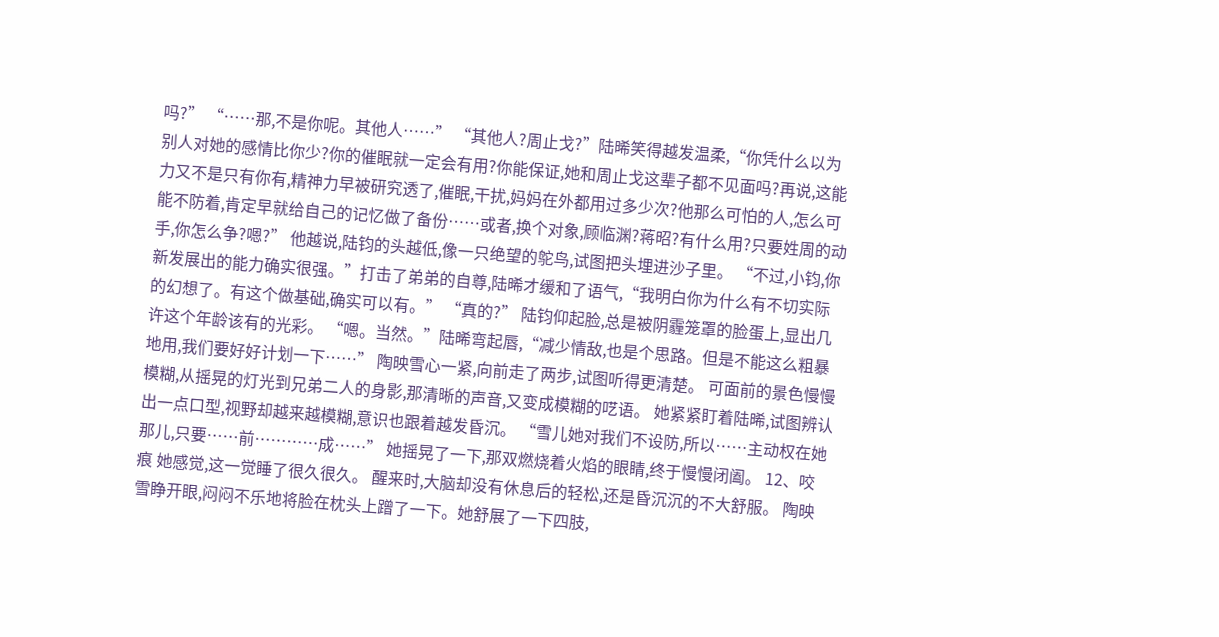吗?” “……那,不是你呢。其他人……” “其他人?周止戈?”陆晞笑得越发温柔,“你凭什么以为别人对她的感情比你少?你的催眠就一定会有用?你能保证,她和周止戈这辈子都不见面吗?再说,这能力又不是只有你有,精神力早被研究透了,催眠,干扰,妈妈在外都用过多少次?他那么可怕的人,怎么可能不防着,肯定早就给自己的记忆做了备份……或者,换个对象,顾临渊?蒋昭?有什么用?只要姓周的动手,你怎么争?嗯?” 他越说,陆钧的头越低,像一只绝望的鸵鸟,试图把头埋进沙子里。 “不过,小钧,你新发展出的能力确实很强。”打击了弟弟的自尊,陆晞才缓和了语气,“我明白你为什么有不切实际的幻想了。有这个做基础,确实可以有。” “真的?” 陆钧仰起脸,总是被阴霾笼罩的脸蛋上,显出几许这个年龄该有的光彩。 “嗯。当然。”陆晞弯起唇,“减少情敌,也是个思路。但是不能这么粗暴地用,我们要好好计划一下……” 陶映雪心一紧,向前走了两步,试图听得更清楚。 可面前的景色慢慢模糊,从摇晃的灯光到兄弟二人的身影,那清晰的声音,又变成模糊的呓语。 她紧紧盯着陆晞,试图辨认出一点口型,视野却越来越模糊,意识也跟着越发昏沉。 “雪儿她对我们不设防,所以……主动权在她那儿,只要……前…………成……” 她摇晃了一下,那双燃烧着火焰的眼睛,终于慢慢闭阖。 12、咬痕 她感觉,这一觉睡了很久很久。 醒来时,大脑却没有休息后的轻松,还是昏沉沉的不大舒服。 陶映雪睁开眼,闷闷不乐地将脸在枕头上蹭了一下。她舒展了一下四肢,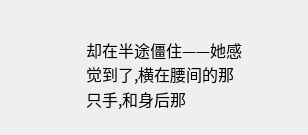却在半途僵住——她感觉到了,横在腰间的那只手,和身后那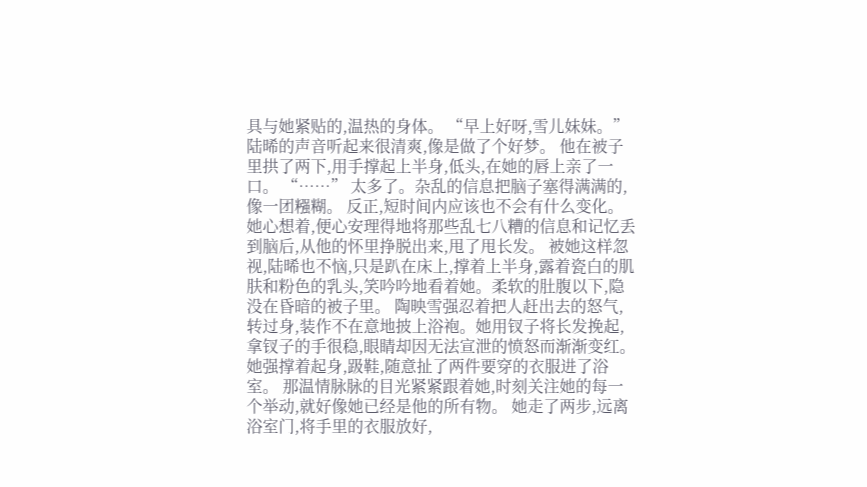具与她紧贴的,温热的身体。 “早上好呀,雪儿妹妹。” 陆晞的声音听起来很清爽,像是做了个好梦。 他在被子里拱了两下,用手撑起上半身,低头,在她的唇上亲了一口。 “……” 太多了。杂乱的信息把脑子塞得满满的,像一团糨糊。 反正,短时间内应该也不会有什么变化。她心想着,便心安理得地将那些乱七八糟的信息和记忆丢到脑后,从他的怀里挣脱出来,甩了甩长发。 被她这样忽视,陆晞也不恼,只是趴在床上,撑着上半身,露着瓷白的肌肤和粉色的乳头,笑吟吟地看着她。柔软的肚腹以下,隐没在昏暗的被子里。 陶映雪强忍着把人赶出去的怒气,转过身,装作不在意地披上浴袍。她用钗子将长发挽起,拿钗子的手很稳,眼睛却因无法宣泄的愤怒而渐渐变红。她强撑着起身,趿鞋,随意扯了两件要穿的衣服进了浴室。 那温情脉脉的目光紧紧跟着她,时刻关注她的每一个举动,就好像她已经是他的所有物。 她走了两步,远离浴室门,将手里的衣服放好,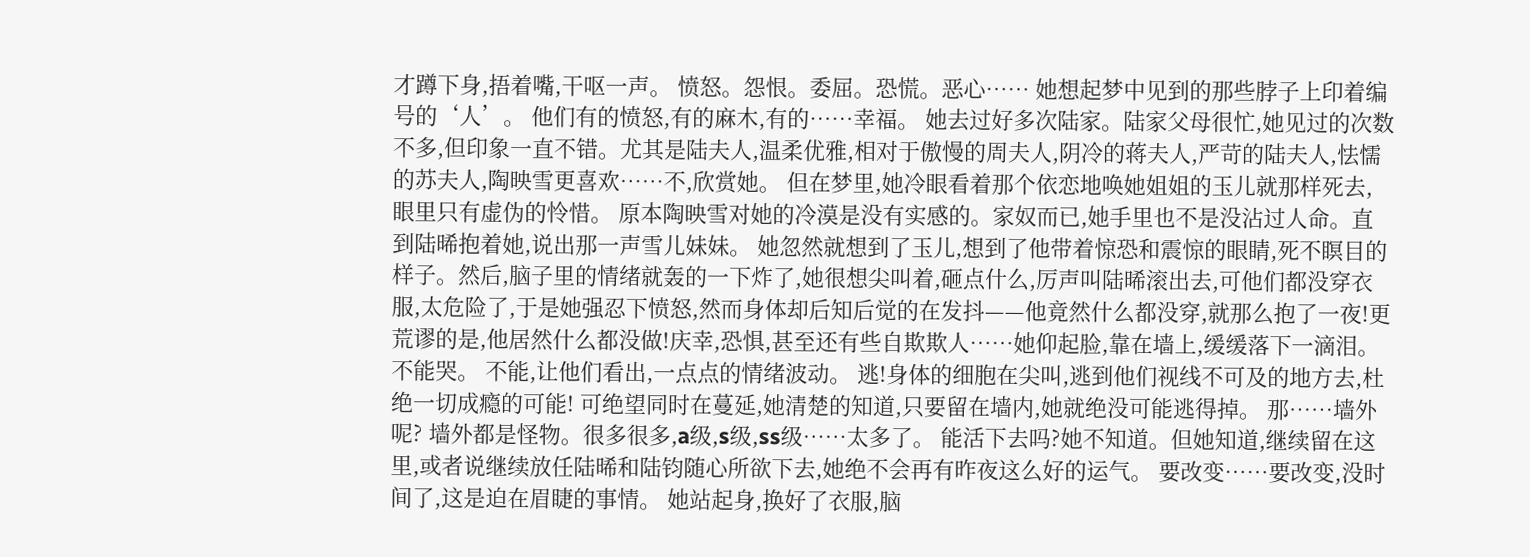才蹲下身,捂着嘴,干呕一声。 愤怒。怨恨。委屈。恐慌。恶心…… 她想起梦中见到的那些脖子上印着编号的‘人’。 他们有的愤怒,有的麻木,有的……幸福。 她去过好多次陆家。陆家父母很忙,她见过的次数不多,但印象一直不错。尤其是陆夫人,温柔优雅,相对于傲慢的周夫人,阴冷的蒋夫人,严苛的陆夫人,怯懦的苏夫人,陶映雪更喜欢……不,欣赏她。 但在梦里,她冷眼看着那个依恋地唤她姐姐的玉儿就那样死去,眼里只有虚伪的怜惜。 原本陶映雪对她的冷漠是没有实感的。家奴而已,她手里也不是没沾过人命。直到陆晞抱着她,说出那一声雪儿妹妹。 她忽然就想到了玉儿,想到了他带着惊恐和震惊的眼睛,死不瞑目的样子。然后,脑子里的情绪就轰的一下炸了,她很想尖叫着,砸点什么,厉声叫陆晞滚出去,可他们都没穿衣服,太危险了,于是她强忍下愤怒,然而身体却后知后觉的在发抖——他竟然什么都没穿,就那么抱了一夜!更荒谬的是,他居然什么都没做!庆幸,恐惧,甚至还有些自欺欺人……她仰起脸,靠在墙上,缓缓落下一滴泪。 不能哭。 不能,让他们看出,一点点的情绪波动。 逃!身体的细胞在尖叫,逃到他们视线不可及的地方去,杜绝一切成瘾的可能! 可绝望同时在蔓延,她清楚的知道,只要留在墙内,她就绝没可能逃得掉。 那……墙外呢? 墙外都是怪物。很多很多,a级,s级,ss级……太多了。 能活下去吗?她不知道。但她知道,继续留在这里,或者说继续放任陆晞和陆钧随心所欲下去,她绝不会再有昨夜这么好的运气。 要改变……要改变,没时间了,这是迫在眉睫的事情。 她站起身,换好了衣服,脑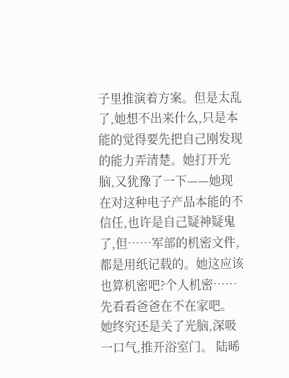子里推演着方案。但是太乱了,她想不出来什么,只是本能的觉得要先把自己刚发现的能力弄清楚。她打开光脑,又犹豫了一下——她现在对这种电子产品本能的不信任,也许是自己疑神疑鬼了,但……军部的机密文件,都是用纸记载的。她这应该也算机密吧?个人机密…… 先看看爸爸在不在家吧。 她终究还是关了光脑,深吸一口气,推开浴室门。 陆晞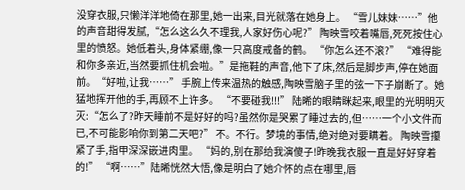没穿衣服,只懒洋洋地倚在那里,她一出来,目光就落在她身上。 “雪儿妹妹……”他的声音甜得发腻,“怎么这么久不理我,人家好伤心呢?” 陶映雪咬着嘴唇,死死按住心里的愤怒。她低着头,身体紧绷,像一只高度戒备的鹤。 “你怎么还不滚?” “难得能和你多亲近,当然要抓住机会啦。”是拖鞋的声音,他下了床,然后是脚步声,停在她面前。“好啦,让我……” 手腕上传来温热的触感,陶映雪脑子里的弦一下子崩断了。她猛地挥开他的手,再顾不上许多。 “不要碰我!!!” 陆晞的眼睛眯起来,眼里的光明明灭灭:“怎么了?昨天睡前不是好好的吗?虽然你是哭累了睡过去的,但……一个小文件而已,不可能影响你到第二天吧?” 不。不行。梦境的事情,绝对绝对要瞒着。 陶映雪攥紧了手,指甲深深嵌进肉里。 “妈的,别在那给我演傻子!昨晚我衣服一直是好好穿着的!” “啊……”陆晞恍然大悟,像是明白了她介怀的点在哪里,唇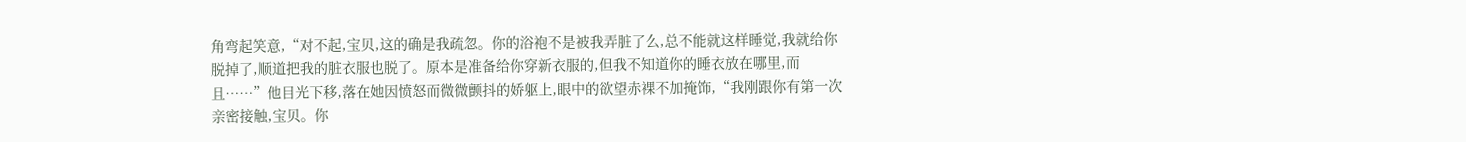角弯起笑意,“对不起,宝贝,这的确是我疏忽。你的浴袍不是被我弄脏了么,总不能就这样睡觉,我就给你脱掉了,顺道把我的脏衣服也脱了。原本是准备给你穿新衣服的,但我不知道你的睡衣放在哪里,而且……”他目光下移,落在她因愤怒而微微颤抖的娇躯上,眼中的欲望赤裸不加掩饰,“我刚跟你有第一次亲密接触,宝贝。你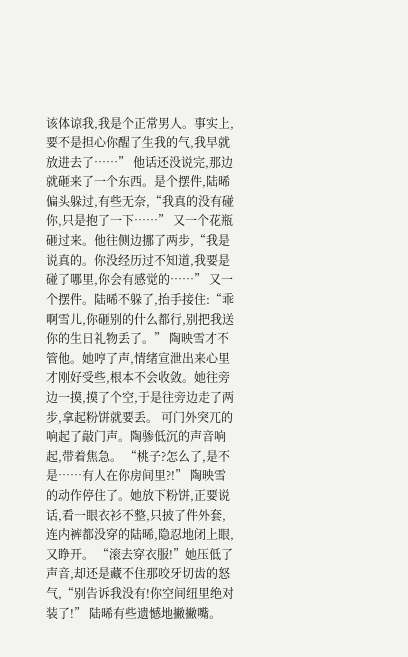该体谅我,我是个正常男人。事实上,要不是担心你醒了生我的气,我早就放进去了……” 他话还没说完,那边就砸来了一个东西。是个摆件,陆晞偏头躲过,有些无奈,“我真的没有碰你,只是抱了一下……” 又一个花瓶砸过来。他往侧边挪了两步,“我是说真的。你没经历过不知道,我要是碰了哪里,你会有感觉的……” 又一个摆件。陆晞不躲了,抬手接住:“乖啊雪儿,你砸别的什么都行,别把我送你的生日礼物丢了。” 陶映雪才不管他。她哼了声,情绪宣泄出来心里才刚好受些,根本不会收敛。她往旁边一摸,摸了个空,于是往旁边走了两步,拿起粉饼就要丢。 可门外突兀的响起了敲门声。陶骖低沉的声音响起,带着焦急。 “桃子?怎么了,是不是……有人在你房间里?!” 陶映雪的动作停住了。她放下粉饼,正要说话,看一眼衣衫不整,只披了件外套,连内裤都没穿的陆晞,隐忍地闭上眼,又睁开。 “滚去穿衣服!”她压低了声音,却还是藏不住那咬牙切齿的怒气,“别告诉我没有!你空间纽里绝对装了!” 陆晞有些遗憾地撇撇嘴。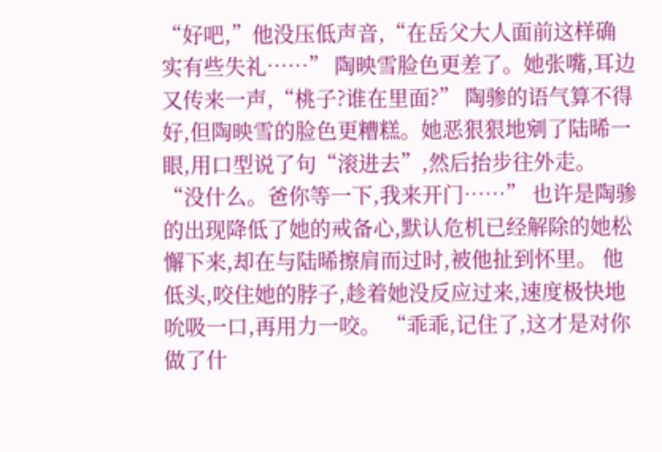“好吧,”他没压低声音,“在岳父大人面前这样确实有些失礼……” 陶映雪脸色更差了。她张嘴,耳边又传来一声,“桃子?谁在里面?” 陶骖的语气算不得好,但陶映雪的脸色更糟糕。她恶狠狠地剜了陆晞一眼,用口型说了句“滚进去”,然后抬步往外走。 “没什么。爸你等一下,我来开门……” 也许是陶骖的出现降低了她的戒备心,默认危机已经解除的她松懈下来,却在与陆晞擦肩而过时,被他扯到怀里。 他低头,咬住她的脖子,趁着她没反应过来,速度极快地吮吸一口,再用力一咬。 “乖乖,记住了,这才是对你做了什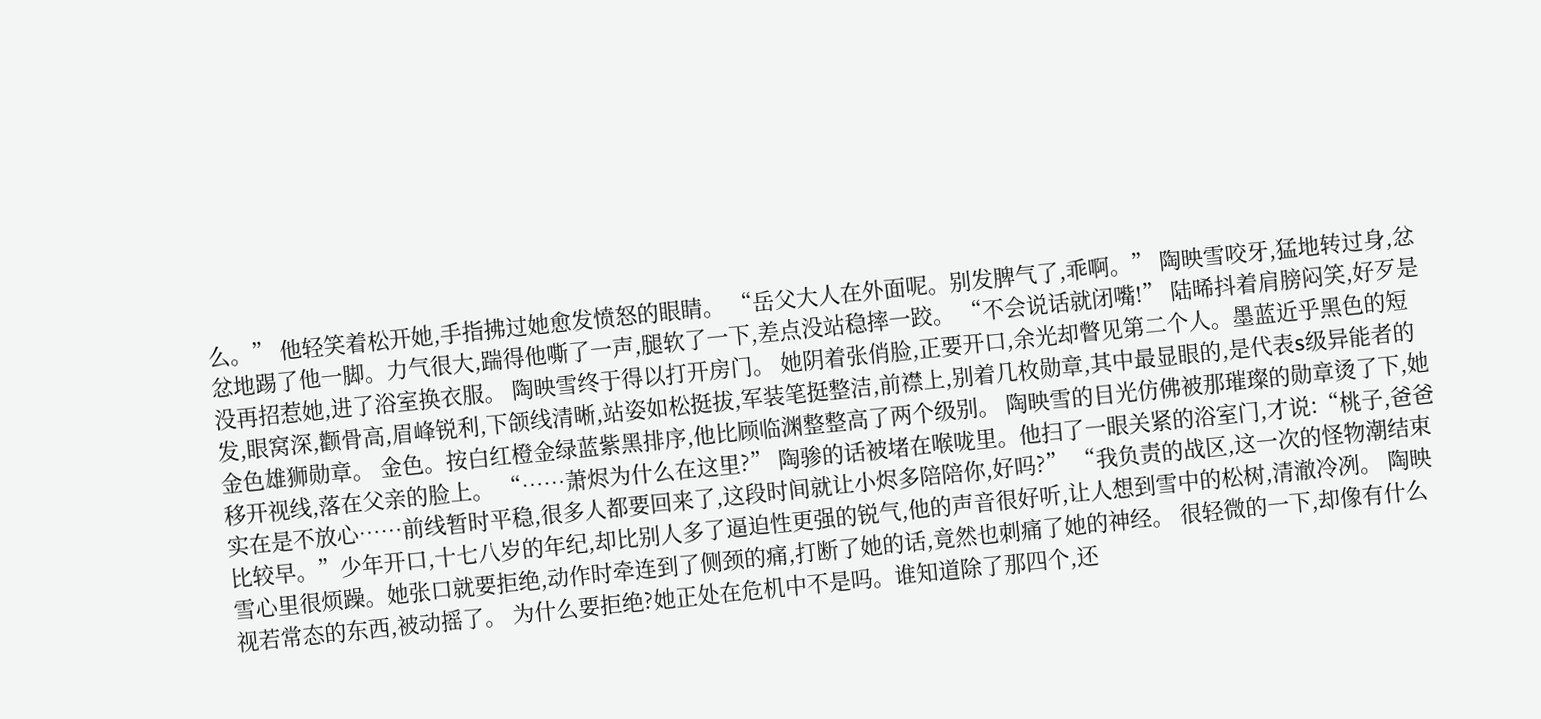么。” 他轻笑着松开她,手指拂过她愈发愤怒的眼睛。 “岳父大人在外面呢。别发脾气了,乖啊。” 陶映雪咬牙,猛地转过身,忿忿地踢了他一脚。力气很大,踹得他嘶了一声,腿软了一下,差点没站稳摔一跤。 “不会说话就闭嘴!” 陆晞抖着肩膀闷笑,好歹是没再招惹她,进了浴室换衣服。 陶映雪终于得以打开房门。 她阴着张俏脸,正要开口,余光却瞥见第二个人。墨蓝近乎黑色的短发,眼窝深,颧骨高,眉峰锐利,下颌线清晰,站姿如松挺拔,军装笔挺整洁,前襟上,别着几枚勋章,其中最显眼的,是代表s级异能者的金色雄狮勋章。 金色。按白红橙金绿蓝紫黑排序,他比顾临渊整整高了两个级别。 陶映雪的目光仿佛被那璀璨的勋章烫了下,她移开视线,落在父亲的脸上。 “……萧烬为什么在这里?” 陶骖的话被堵在喉咙里。他扫了一眼关紧的浴室门,才说:“桃子,爸爸实在是不放心……前线暂时平稳,很多人都要回来了,这段时间就让小烬多陪陪你,好吗?” “我负责的战区,这一次的怪物潮结束比较早。”少年开口,十七八岁的年纪,却比别人多了逼迫性更强的锐气,他的声音很好听,让人想到雪中的松树,清澈冷冽。 陶映雪心里很烦躁。她张口就要拒绝,动作时牵连到了侧颈的痛,打断了她的话,竟然也刺痛了她的神经。 很轻微的一下,却像有什么视若常态的东西,被动摇了。 为什么要拒绝?她正处在危机中不是吗。谁知道除了那四个,还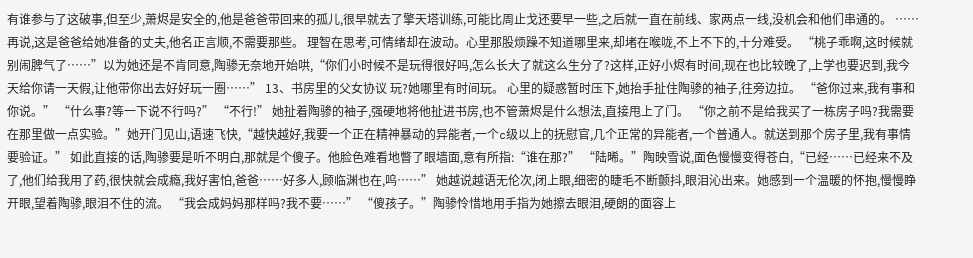有谁参与了这破事,但至少,萧烬是安全的,他是爸爸带回来的孤儿,很早就去了擎天塔训练,可能比周止戈还要早一些,之后就一直在前线、家两点一线,没机会和他们串通的。 ……再说,这是爸爸给她准备的丈夫,他名正言顺,不需要那些。 理智在思考,可情绪却在波动。心里那股烦躁不知道哪里来,却堵在喉咙,不上不下的,十分难受。 “桃子乖啊,这时候就别闹脾气了……”以为她还是不肯同意,陶骖无奈地开始哄,“你们小时候不是玩得很好吗,怎么长大了就这么生分了?这样,正好小烬有时间,现在也比较晚了,上学也要迟到,我今天给你请一天假,让他带你出去好好玩一圈……” 13、书房里的父女协议 玩?她哪里有时间玩。 心里的疑惑暂时压下,她抬手扯住陶骖的袖子,往旁边拉。 “爸你过来,我有事和你说。” “什么事?等一下说不行吗?” “不行!” 她扯着陶骖的袖子,强硬地将他扯进书房,也不管萧烬是什么想法,直接甩上了门。 “你之前不是给我买了一栋房子吗?我需要在那里做一点实验。”她开门见山,语速飞快,“越快越好,我要一个正在精神暴动的异能者,一个c级以上的抚慰官,几个正常的异能者,一个普通人。就送到那个房子里,我有事情要验证。” 如此直接的话,陶骖要是听不明白,那就是个傻子。他脸色难看地瞥了眼墙面,意有所指:“谁在那?” “陆晞。”陶映雪说,面色慢慢变得苍白,“已经……已经来不及了,他们给我用了药,很快就会成瘾,我好害怕,爸爸……好多人,顾临渊也在,呜……” 她越说越语无伦次,闭上眼,细密的睫毛不断颤抖,眼泪沁出来。她感到一个温暖的怀抱,慢慢睁开眼,望着陶骖,眼泪不住的流。 “我会成妈妈那样吗?我不要……” “傻孩子。”陶骖怜惜地用手指为她擦去眼泪,硬朗的面容上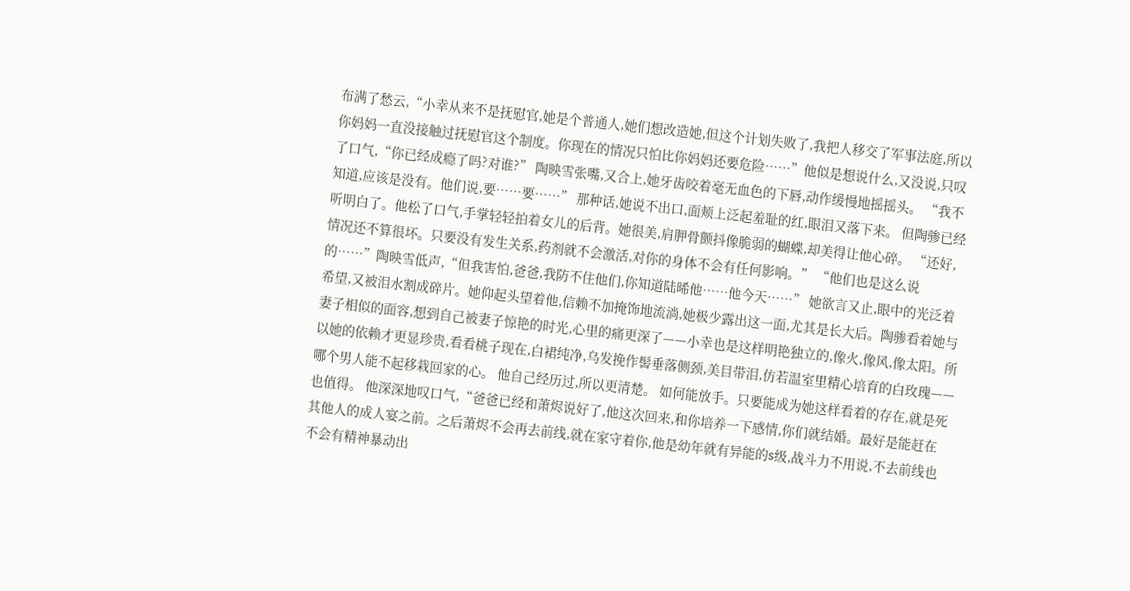布满了愁云,“小幸从来不是抚慰官,她是个普通人,她们想改造她,但这个计划失败了,我把人移交了军事法庭,所以你妈妈一直没接触过抚慰官这个制度。你现在的情况只怕比你妈妈还要危险……”他似是想说什么,又没说,只叹了口气,“你已经成瘾了吗?对谁?” 陶映雪张嘴,又合上,她牙齿咬着毫无血色的下唇,动作缓慢地摇摇头。 “我不知道,应该是没有。他们说,要……要……” 那种话,她说不出口,面颊上泛起羞耻的红,眼泪又落下来。 但陶骖已经听明白了。他松了口气,手掌轻轻拍着女儿的后背。她很美,肩胛骨颤抖像脆弱的蝴蝶,却美得让他心碎。 “还好,情况还不算很坏。只要没有发生关系,药剂就不会激活,对你的身体不会有任何影响。” “他们也是这么说的……”陶映雪低声,“但我害怕,爸爸,我防不住他们,你知道陆晞他……他今天……” 她欲言又止,眼中的光泛着希望,又被泪水割成碎片。她仰起头望着他,信赖不加掩饰地流淌,她极少露出这一面,尤其是长大后。陶骖看着她与妻子相似的面容,想到自己被妻子惊艳的时光,心里的痛更深了——小幸也是这样明艳独立的,像火,像风,像太阳。所以她的依赖才更显珍贵,看看桃子现在,白裙纯净,乌发挽作髻垂落侧颈,美目带泪,仿若温室里精心培育的白玫瑰——哪个男人能不起移栽回家的心。 他自己经历过,所以更清楚。 如何能放手。只要能成为她这样看着的存在,就是死也值得。 他深深地叹口气,“爸爸已经和萧烬说好了,他这次回来,和你培养一下感情,你们就结婚。最好是能赶在其他人的成人宴之前。之后萧烬不会再去前线,就在家守着你,他是幼年就有异能的s级,战斗力不用说,不去前线也不会有精神暴动出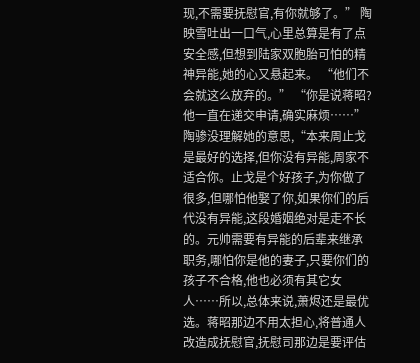现,不需要抚慰官,有你就够了。” 陶映雪吐出一口气,心里总算是有了点安全感,但想到陆家双胞胎可怕的精神异能,她的心又悬起来。 “他们不会就这么放弃的。” “你是说蒋昭?他一直在递交申请,确实麻烦……”陶骖没理解她的意思,“本来周止戈是最好的选择,但你没有异能,周家不适合你。止戈是个好孩子,为你做了很多,但哪怕他娶了你,如果你们的后代没有异能,这段婚姻绝对是走不长的。元帅需要有异能的后辈来继承职务,哪怕你是他的妻子,只要你们的孩子不合格,他也必须有其它女人……所以,总体来说,萧烬还是最优选。蒋昭那边不用太担心,将普通人改造成抚慰官,抚慰司那边是要评估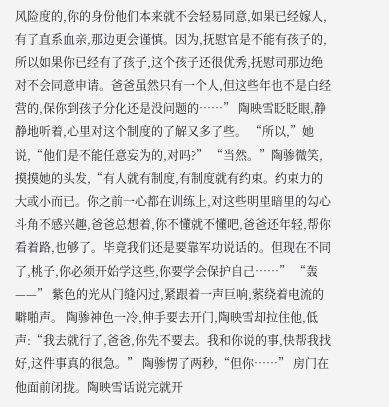风险度的,你的身份他们本来就不会轻易同意,如果已经嫁人,有了直系血亲,那边更会谨慎。因为,抚慰官是不能有孩子的,所以如果你已经有了孩子,这个孩子还很优秀,抚慰司那边绝对不会同意申请。爸爸虽然只有一个人,但这些年也不是白经营的,保你到孩子分化还是没问题的……” 陶映雪眨眨眼,静静地听着,心里对这个制度的了解又多了些。 “所以,”她说,“他们是不能任意妄为的,对吗?” “当然。”陶骖微笑,摸摸她的头发,“有人就有制度,有制度就有约束。约束力的大或小而已。你之前一心都在训练上,对这些明里暗里的勾心斗角不感兴趣,爸爸总想着,你不懂就不懂吧,爸爸还年轻,帮你看着路,也够了。毕竟我们还是要靠军功说话的。但现在不同了,桃子,你必须开始学这些,你要学会保护自己……” “轰——” 紫色的光从门缝闪过,紧跟着一声巨响,萦绕着电流的噼啪声。 陶骖神色一冷,伸手要去开门,陶映雪却拉住他,低声:“我去就行了,爸爸,你先不要去。我和你说的事,快帮我找好,这件事真的很急。” 陶骖愣了两秒,“但你……” 房门在他面前闭拢。陶映雪话说完就开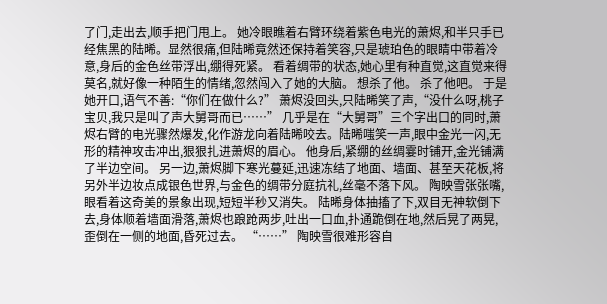了门,走出去,顺手把门甩上。 她冷眼瞧着右臂环绕着紫色电光的萧烬,和半只手已经焦黑的陆晞。显然很痛,但陆晞竟然还保持着笑容,只是琥珀色的眼睛中带着冷意,身后的金色丝带浮出,绷得死紧。 看着绸带的状态,她心里有种直觉,这直觉来得莫名,就好像一种陌生的情绪,忽然闯入了她的大脑。 想杀了他。 杀了他吧。 于是她开口,语气不善:“你们在做什么?” 萧烬没回头,只陆晞笑了声,“没什么呀,桃子宝贝,我只是叫了声大舅哥而已……” 几乎是在“大舅哥”三个字出口的同时,萧烬右臂的电光骤然爆发,化作游龙向着陆晞咬去。陆晞嗤笑一声,眼中金光一闪,无形的精神攻击冲出,狠狠扎进萧烬的眉心。 他身后,紧绷的丝绸霎时铺开,金光铺满了半边空间。 另一边,萧烬脚下寒光蔓延,迅速冻结了地面、墙面、甚至天花板,将另外半边妆点成银色世界,与金色的绸带分庭抗礼,丝毫不落下风。 陶映雪张张嘴,眼看着这奇美的景象出现,短短半秒又消失。 陆晞身体抽搐了下,双目无神软倒下去,身体顺着墙面滑落,萧烬也踉跄两步,吐出一口血,扑通跪倒在地,然后晃了两晃,歪倒在一侧的地面,昏死过去。 “……” 陶映雪很难形容自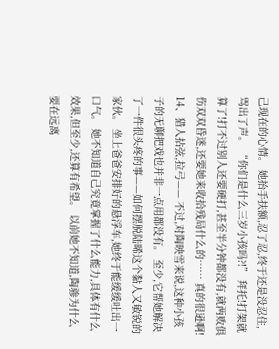己现在的心情。 她抬手扶额,忍了忍,终于还是没忍住,骂出了声。 “你们是什么三岁小孩吗?!” 拜托!打架就算了!打不过别人还要硬打,甚至半分钟都没有,就两败俱伤双双昏迷,还要她来收拾残局什么的…… 真的很逊啊! 14、猎人拈弦,拉弓—— 不过,对陶映雪来说,这种小孩子的无聊把戏也并非一点用都没有。 至少,它帮她解决了一件很头疼的事——如何摆脱陆晞这个黏人又敏锐的家伙。 坐上爸爸安排好的悬浮车,她终于能缓缓吐出一口气。 她不知道自己究竟掌握了什么能力,具体有什么效果,但至少,还算有希望。 以前她不知道,陶骖为什么要在远离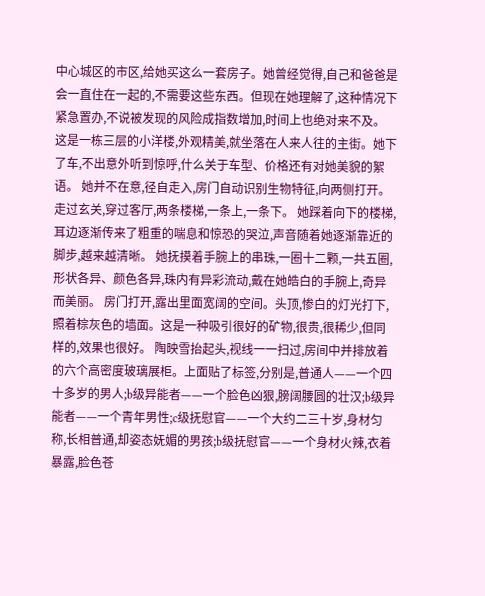中心城区的市区,给她买这么一套房子。她曾经觉得,自己和爸爸是会一直住在一起的,不需要这些东西。但现在她理解了,这种情况下紧急置办,不说被发现的风险成指数增加,时间上也绝对来不及。 这是一栋三层的小洋楼,外观精美,就坐落在人来人往的主街。她下了车,不出意外听到惊呼,什么关于车型、价格还有对她美貌的絮语。 她并不在意,径自走入,房门自动识别生物特征,向两侧打开。 走过玄关,穿过客厅,两条楼梯,一条上,一条下。 她踩着向下的楼梯,耳边逐渐传来了粗重的喘息和惊恐的哭泣,声音随着她逐渐靠近的脚步,越来越清晰。 她抚摸着手腕上的串珠,一圈十二颗,一共五圈,形状各异、颜色各异,珠内有异彩流动,戴在她皓白的手腕上,奇异而美丽。 房门打开,露出里面宽阔的空间。头顶,惨白的灯光打下,照着棕灰色的墙面。这是一种吸引很好的矿物,很贵,很稀少,但同样的,效果也很好。 陶映雪抬起头,视线一一扫过,房间中并排放着的六个高密度玻璃展柜。上面贴了标签,分别是,普通人——一个四十多岁的男人;b级异能者——一个脸色凶狠,膀阔腰圆的壮汉;b级异能者——一个青年男性;c级抚慰官——一个大约二三十岁,身材匀称,长相普通,却姿态妩媚的男孩;b级抚慰官——一个身材火辣,衣着暴露,脸色苍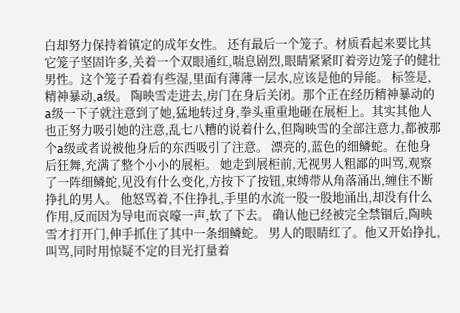白却努力保持着镇定的成年女性。 还有最后一个笼子。材质看起来要比其它笼子坚固许多,关着一个双眼通红,喘息剧烈,眼睛紧紧盯着旁边笼子的健壮男性。这个笼子看着有些湿,里面有薄薄一层水,应该是他的异能。 标签是,精神暴动,a级。 陶映雪走进去,房门在身后关闭。那个正在经历精神暴动的a级一下子就注意到了她,猛地转过身,拳头重重地砸在展柜上。其实其他人也正努力吸引她的注意,乱七八糟的说着什么,但陶映雪的全部注意力,都被那个a级或者说被他身后的东西吸引了注意。 漂亮的,蓝色的细鳞蛇。在他身后狂舞,充满了整个小小的展柜。 她走到展柜前,无视男人粗鄙的叫骂,观察了一阵细鳞蛇,见没有什么变化,方按下了按钮,束缚带从角落涌出,缠住不断挣扎的男人。 他怒骂着,不住挣扎,手里的水流一股一股地涌出,却没有什么作用,反而因为导电而哀嚎一声,软了下去。 确认他已经被完全禁锢后,陶映雪才打开门,伸手抓住了其中一条细鳞蛇。 男人的眼睛红了。他又开始挣扎,叫骂,同时用惊疑不定的目光打量着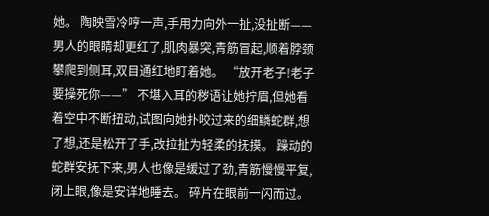她。 陶映雪冷哼一声,手用力向外一扯,没扯断——男人的眼睛却更红了,肌肉暴突,青筋冒起,顺着脖颈攀爬到侧耳,双目通红地盯着她。 “放开老子!老子要操死你——” 不堪入耳的秽语让她拧眉,但她看着空中不断扭动,试图向她扑咬过来的细鳞蛇群,想了想,还是松开了手,改拉扯为轻柔的抚摸。 躁动的蛇群安抚下来,男人也像是缓过了劲,青筋慢慢平复,闭上眼,像是安详地睡去。 碎片在眼前一闪而过。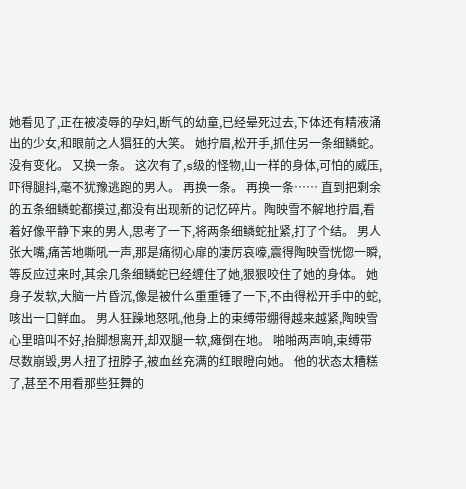她看见了,正在被凌辱的孕妇,断气的幼童,已经晕死过去,下体还有精液涌出的少女,和眼前之人猖狂的大笑。 她拧眉,松开手,抓住另一条细鳞蛇。 没有变化。 又换一条。 这次有了,s级的怪物,山一样的身体,可怕的威压,吓得腿抖,毫不犹豫逃跑的男人。 再换一条。 再换一条…… 直到把剩余的五条细鳞蛇都摸过,都没有出现新的记忆碎片。陶映雪不解地拧眉,看着好像平静下来的男人,思考了一下,将两条细鳞蛇扯紧,打了个结。 男人张大嘴,痛苦地嘶吼一声,那是痛彻心扉的凄厉哀嚎,震得陶映雪恍惚一瞬,等反应过来时,其余几条细鳞蛇已经缠住了她,狠狠咬住了她的身体。 她身子发软,大脑一片昏沉,像是被什么重重锤了一下,不由得松开手中的蛇,咳出一口鲜血。 男人狂躁地怒吼,他身上的束缚带绷得越来越紧,陶映雪心里暗叫不好,抬脚想离开,却双腿一软,瘫倒在地。 啪啪两声响,束缚带尽数崩毁,男人扭了扭脖子,被血丝充满的红眼瞪向她。 他的状态太糟糕了,甚至不用看那些狂舞的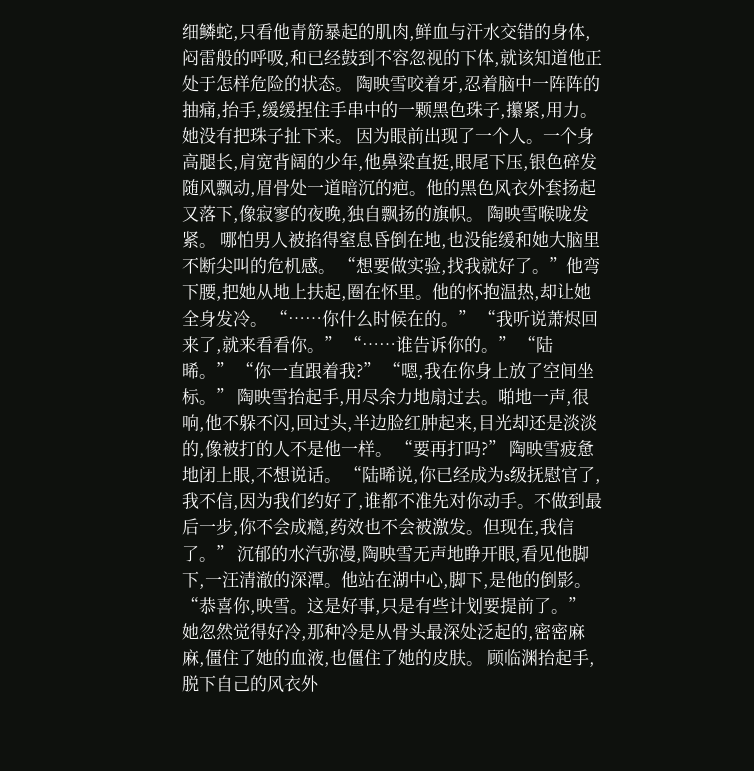细鳞蛇,只看他青筋暴起的肌肉,鲜血与汗水交错的身体,闷雷般的呼吸,和已经鼓到不容忽视的下体,就该知道他正处于怎样危险的状态。 陶映雪咬着牙,忍着脑中一阵阵的抽痛,抬手,缓缓捏住手串中的一颗黑色珠子,攥紧,用力。 她没有把珠子扯下来。 因为眼前出现了一个人。一个身高腿长,肩宽背阔的少年,他鼻梁直挺,眼尾下压,银色碎发随风飘动,眉骨处一道暗沉的疤。他的黑色风衣外套扬起又落下,像寂寥的夜晚,独自飘扬的旗帜。 陶映雪喉咙发紧。 哪怕男人被掐得窒息昏倒在地,也没能缓和她大脑里不断尖叫的危机感。 “想要做实验,找我就好了。”他弯下腰,把她从地上扶起,圈在怀里。他的怀抱温热,却让她全身发冷。 “……你什么时候在的。” “我听说萧烬回来了,就来看看你。” “……谁告诉你的。” “陆晞。” “你一直跟着我?” “嗯,我在你身上放了空间坐标。” 陶映雪抬起手,用尽余力地扇过去。啪地一声,很响,他不躲不闪,回过头,半边脸红肿起来,目光却还是淡淡的,像被打的人不是他一样。 “要再打吗?” 陶映雪疲惫地闭上眼,不想说话。 “陆晞说,你已经成为s级抚慰官了,我不信,因为我们约好了,谁都不准先对你动手。不做到最后一步,你不会成瘾,药效也不会被激发。但现在,我信了。” 沉郁的水汽弥漫,陶映雪无声地睁开眼,看见他脚下,一汪清澈的深潭。他站在湖中心,脚下,是他的倒影。 “恭喜你,映雪。这是好事,只是有些计划要提前了。” 她忽然觉得好冷,那种冷是从骨头最深处泛起的,密密麻麻,僵住了她的血液,也僵住了她的皮肤。 顾临渊抬起手,脱下自己的风衣外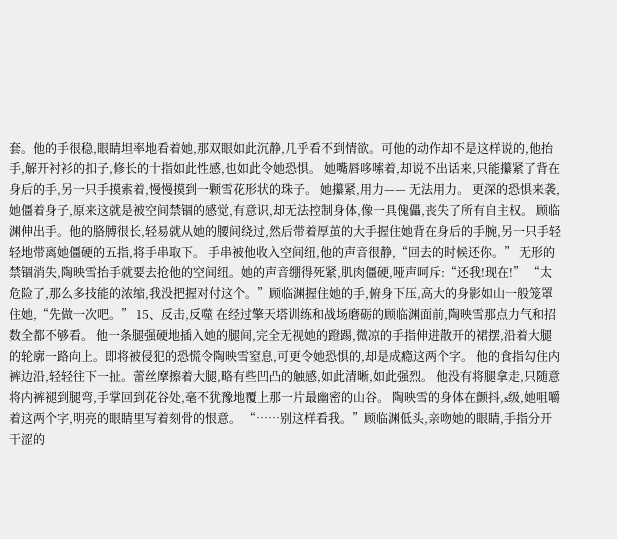套。他的手很稳,眼睛坦率地看着她,那双眼如此沉静,几乎看不到情欲。可他的动作却不是这样说的,他抬手,解开衬衫的扣子,修长的十指如此性感,也如此令她恐惧。 她嘴唇哆嗦着,却说不出话来,只能攥紧了背在身后的手,另一只手摸索着,慢慢摸到一颗雪花形状的珠子。 她攥紧,用力—— 无法用力。 更深的恐惧来袭,她僵着身子,原来这就是被空间禁锢的感觉,有意识,却无法控制身体,像一具傀儡,丧失了所有自主权。 顾临渊伸出手。他的胳膊很长,轻易就从她的腰间绕过,然后带着厚茧的大手握住她背在身后的手腕,另一只手轻轻地带离她僵硬的五指,将手串取下。 手串被他收入空间纽,他的声音很静,“回去的时候还你。” 无形的禁锢消失,陶映雪抬手就要去抢他的空间纽。她的声音绷得死紧,肌肉僵硬,哑声呵斥:“还我!现在!” “太危险了,那么多技能的浓缩,我没把握对付这个。”顾临渊握住她的手,俯身下压,高大的身影如山一般笼罩住她,“先做一次吧。” 15、反击,反噬 在经过擎天塔训练和战场磨砺的顾临渊面前,陶映雪那点力气和招数全都不够看。 他一条腿强硬地插入她的腿间,完全无视她的蹬踢,微凉的手指伸进散开的裙摆,沿着大腿的轮廓一路向上。即将被侵犯的恐慌令陶映雪窒息,可更令她恐惧的,却是成瘾这两个字。 他的食指勾住内裤边沿,轻轻往下一扯。蕾丝摩擦着大腿,略有些凹凸的触感,如此清晰,如此强烈。 他没有将腿拿走,只随意将内裤褪到腿弯,手掌回到花谷处,毫不犹豫地覆上那一片最幽密的山谷。 陶映雪的身体在颤抖,s级,她咀嚼着这两个字,明亮的眼睛里写着刻骨的恨意。 “……别这样看我。”顾临渊低头,亲吻她的眼睛,手指分开干涩的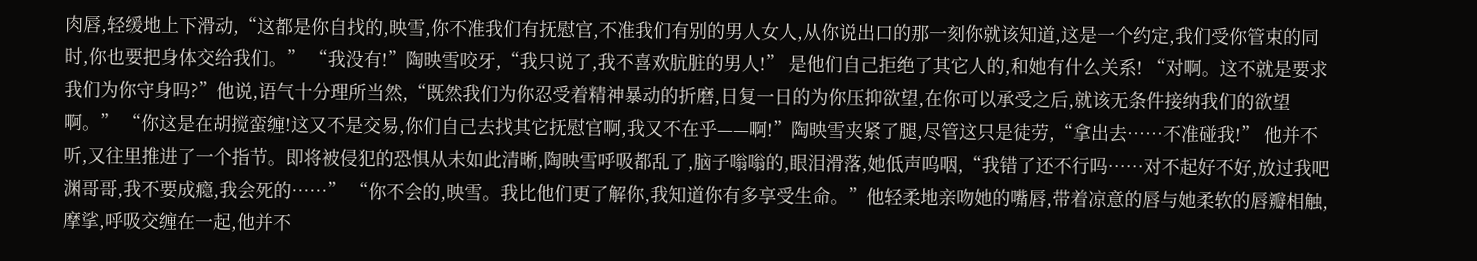肉唇,轻缓地上下滑动,“这都是你自找的,映雪,你不准我们有抚慰官,不准我们有别的男人女人,从你说出口的那一刻你就该知道,这是一个约定,我们受你管束的同时,你也要把身体交给我们。” “我没有!”陶映雪咬牙,“我只说了,我不喜欢肮脏的男人!” 是他们自己拒绝了其它人的,和她有什么关系! “对啊。这不就是要求我们为你守身吗?”他说,语气十分理所当然,“既然我们为你忍受着精神暴动的折磨,日复一日的为你压抑欲望,在你可以承受之后,就该无条件接纳我们的欲望啊。” “你这是在胡搅蛮缠!这又不是交易,你们自己去找其它抚慰官啊,我又不在乎——啊!”陶映雪夹紧了腿,尽管这只是徒劳,“拿出去……不准碰我!” 他并不听,又往里推进了一个指节。即将被侵犯的恐惧从未如此清晰,陶映雪呼吸都乱了,脑子嗡嗡的,眼泪滑落,她低声呜咽,“我错了还不行吗……对不起好不好,放过我吧渊哥哥,我不要成瘾,我会死的……” “你不会的,映雪。我比他们更了解你,我知道你有多享受生命。”他轻柔地亲吻她的嘴唇,带着凉意的唇与她柔软的唇瓣相触,摩挲,呼吸交缠在一起,他并不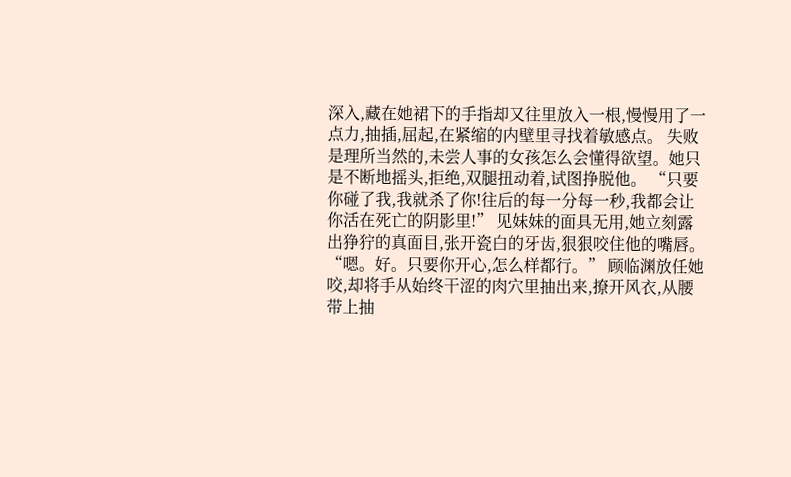深入,藏在她裙下的手指却又往里放入一根,慢慢用了一点力,抽插,屈起,在紧缩的内壁里寻找着敏感点。 失败是理所当然的,未尝人事的女孩怎么会懂得欲望。她只是不断地摇头,拒绝,双腿扭动着,试图挣脱他。 “只要你碰了我,我就杀了你!往后的每一分每一秒,我都会让你活在死亡的阴影里!” 见妹妹的面具无用,她立刻露出狰狞的真面目,张开瓷白的牙齿,狠狠咬住他的嘴唇。 “嗯。好。只要你开心,怎么样都行。” 顾临渊放任她咬,却将手从始终干涩的肉穴里抽出来,撩开风衣,从腰带上抽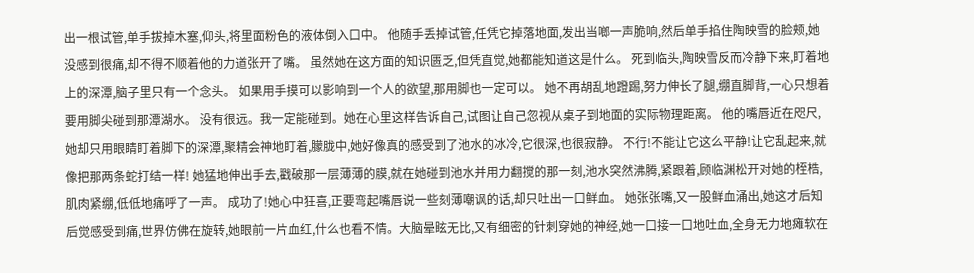出一根试管,单手拔掉木塞,仰头,将里面粉色的液体倒入口中。 他随手丢掉试管,任凭它掉落地面,发出当啷一声脆响,然后单手掐住陶映雪的脸颊,她没感到很痛,却不得不顺着他的力道张开了嘴。 虽然她在这方面的知识匮乏,但凭直觉,她都能知道这是什么。 死到临头,陶映雪反而冷静下来,盯着地上的深潭,脑子里只有一个念头。 如果用手摸可以影响到一个人的欲望,那用脚也一定可以。 她不再胡乱地蹬踢,努力伸长了腿,绷直脚背,一心只想着要用脚尖碰到那潭湖水。 没有很远。我一定能碰到。她在心里这样告诉自己,试图让自己忽视从桌子到地面的实际物理距离。 他的嘴唇近在咫尺,她却只用眼睛盯着脚下的深潭,聚精会神地盯着,朦胧中,她好像真的感受到了池水的冰冷,它很深,也很寂静。 不行!不能让它这么平静!让它乱起来,就像把那两条蛇打结一样! 她猛地伸出手去,戳破那一层薄薄的膜,就在她碰到池水并用力翻搅的那一刻,池水突然沸腾,紧跟着,顾临渊松开对她的桎梏,肌肉紧绷,低低地痛呼了一声。 成功了!她心中狂喜,正要弯起嘴唇说一些刻薄嘲讽的话,却只吐出一口鲜血。 她张张嘴,又一股鲜血涌出,她这才后知后觉感受到痛,世界仿佛在旋转,她眼前一片血红,什么也看不情。大脑晕眩无比,又有细密的针刺穿她的神经,她一口接一口地吐血,全身无力地瘫软在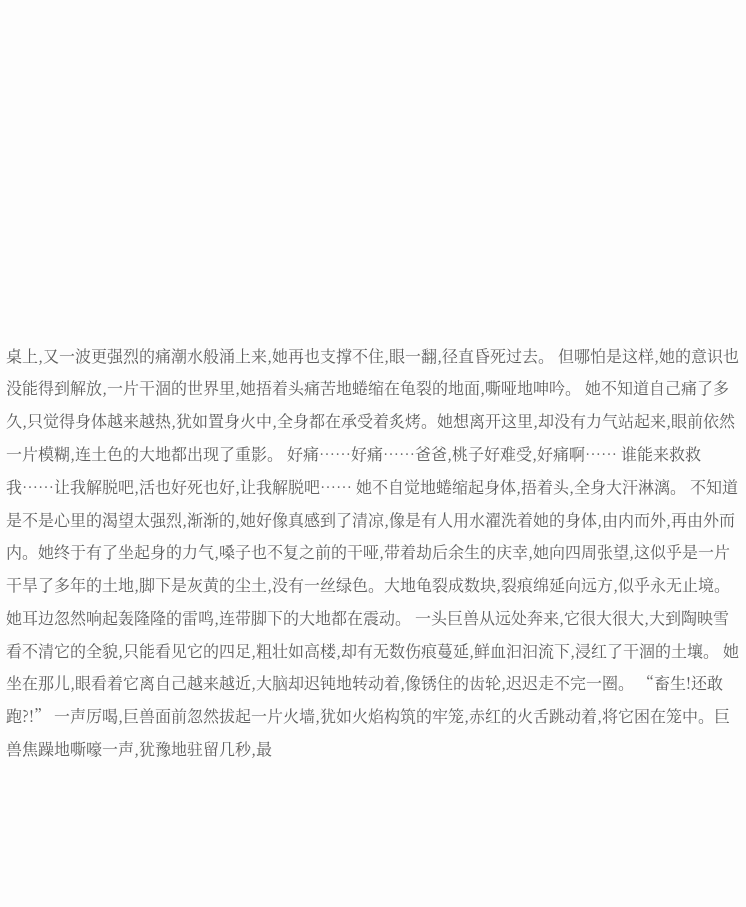桌上,又一波更强烈的痛潮水般涌上来,她再也支撑不住,眼一翻,径直昏死过去。 但哪怕是这样,她的意识也没能得到解放,一片干涸的世界里,她捂着头痛苦地蜷缩在龟裂的地面,嘶哑地呻吟。 她不知道自己痛了多久,只觉得身体越来越热,犹如置身火中,全身都在承受着炙烤。她想离开这里,却没有力气站起来,眼前依然一片模糊,连土色的大地都出现了重影。 好痛……好痛……爸爸,桃子好难受,好痛啊…… 谁能来救救我……让我解脱吧,活也好死也好,让我解脱吧…… 她不自觉地蜷缩起身体,捂着头,全身大汗淋漓。 不知道是不是心里的渴望太强烈,渐渐的,她好像真感到了清凉,像是有人用水濯洗着她的身体,由内而外,再由外而内。她终于有了坐起身的力气,嗓子也不复之前的干哑,带着劫后余生的庆幸,她向四周张望,这似乎是一片干旱了多年的土地,脚下是灰黄的尘土,没有一丝绿色。大地龟裂成数块,裂痕绵延向远方,似乎永无止境。 她耳边忽然响起轰隆隆的雷鸣,连带脚下的大地都在震动。 一头巨兽从远处奔来,它很大很大,大到陶映雪看不清它的全貌,只能看见它的四足,粗壮如高楼,却有无数伤痕蔓延,鲜血汩汩流下,浸红了干涸的土壤。 她坐在那儿,眼看着它离自己越来越近,大脑却迟钝地转动着,像锈住的齿轮,迟迟走不完一圈。 “畜生!还敢跑?!” 一声厉喝,巨兽面前忽然拔起一片火墙,犹如火焰构筑的牢笼,赤红的火舌跳动着,将它困在笼中。巨兽焦躁地嘶嚎一声,犹豫地驻留几秒,最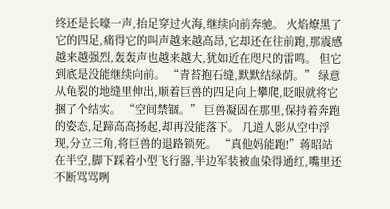终还是长嚎一声,抬足穿过火海,继续向前奔驰。 火焰燎黑了它的四足,痛得它的叫声越来越高昂,它却还在往前跑,那震感越来越强烈,轰轰声也越来越大,犹如近在咫尺的雷鸣。 但它到底是没能继续向前。 “青苔抱石缝,默默结绿荫。” 绿意从龟裂的地缝里伸出,顺着巨兽的四足向上攀爬,眨眼就将它捆了个结实。 “空间禁锢。” 巨兽凝固在那里,保持着奔跑的姿态,足蹄高高扬起,却再没能落下。 几道人影从空中浮现,分立三角,将巨兽的退路锁死。 “真他妈能跑!”蒋昭站在半空,脚下踩着小型飞行器,半边军装被血染得通红,嘴里还不断骂骂咧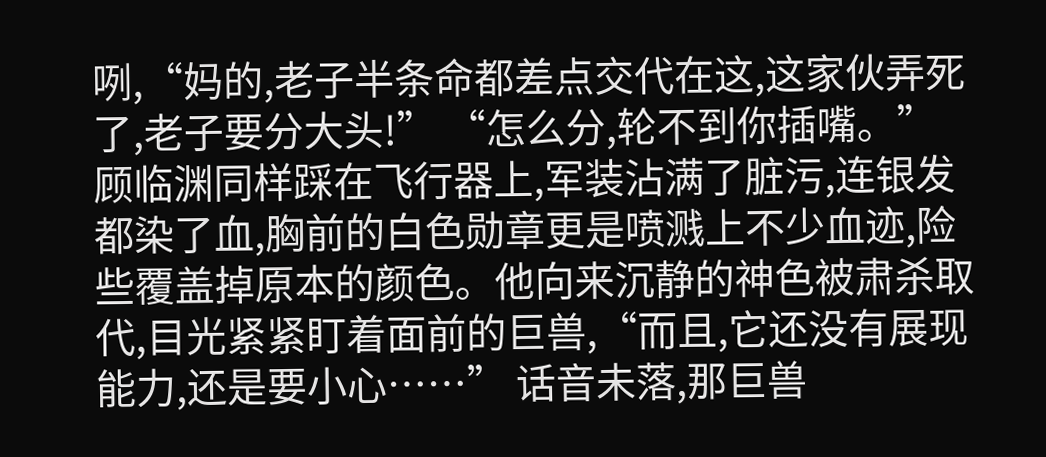咧,“妈的,老子半条命都差点交代在这,这家伙弄死了,老子要分大头!” “怎么分,轮不到你插嘴。” 顾临渊同样踩在飞行器上,军装沾满了脏污,连银发都染了血,胸前的白色勋章更是喷溅上不少血迹,险些覆盖掉原本的颜色。他向来沉静的神色被肃杀取代,目光紧紧盯着面前的巨兽,“而且,它还没有展现能力,还是要小心……” 话音未落,那巨兽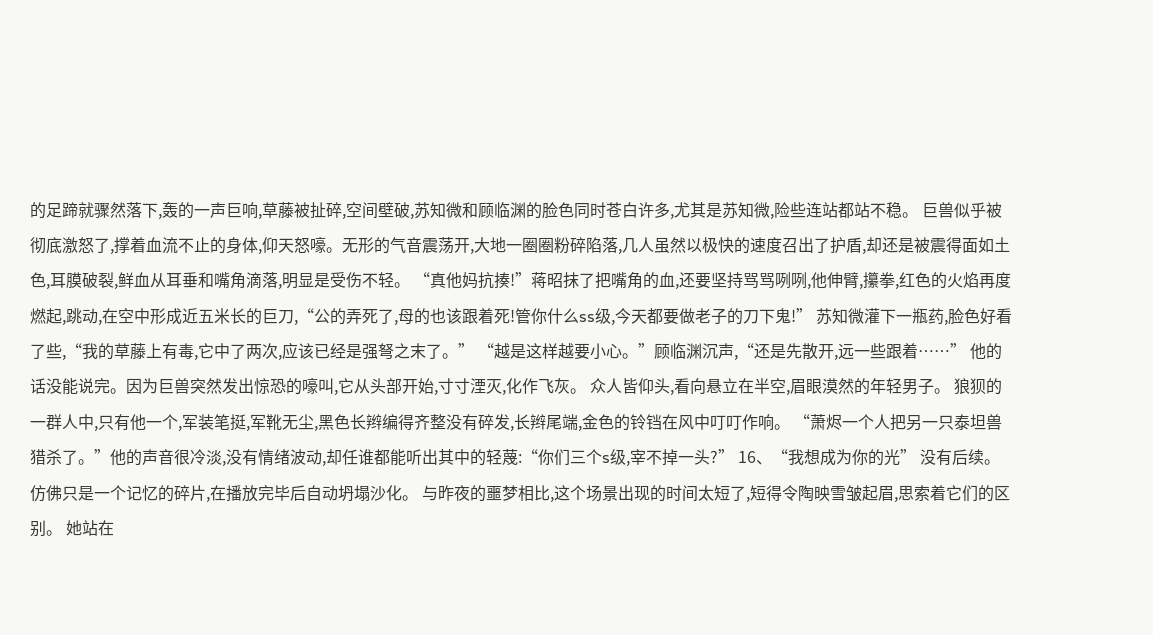的足蹄就骤然落下,轰的一声巨响,草藤被扯碎,空间壁破,苏知微和顾临渊的脸色同时苍白许多,尤其是苏知微,险些连站都站不稳。 巨兽似乎被彻底激怒了,撑着血流不止的身体,仰天怒嚎。无形的气音震荡开,大地一圈圈粉碎陷落,几人虽然以极快的速度召出了护盾,却还是被震得面如土色,耳膜破裂,鲜血从耳垂和嘴角滴落,明显是受伤不轻。 “真他妈抗揍!”蒋昭抹了把嘴角的血,还要坚持骂骂咧咧,他伸臂,攥拳,红色的火焰再度燃起,跳动,在空中形成近五米长的巨刀,“公的弄死了,母的也该跟着死!管你什么ss级,今天都要做老子的刀下鬼!” 苏知微灌下一瓶药,脸色好看了些,“我的草藤上有毒,它中了两次,应该已经是强弩之末了。” “越是这样越要小心。”顾临渊沉声,“还是先散开,远一些跟着……” 他的话没能说完。因为巨兽突然发出惊恐的嚎叫,它从头部开始,寸寸湮灭,化作飞灰。 众人皆仰头,看向悬立在半空,眉眼漠然的年轻男子。 狼狈的一群人中,只有他一个,军装笔挺,军靴无尘,黑色长辫编得齐整没有碎发,长辫尾端,金色的铃铛在风中叮叮作响。 “萧烬一个人把另一只泰坦兽猎杀了。”他的声音很冷淡,没有情绪波动,却任谁都能听出其中的轻蔑:“你们三个s级,宰不掉一头?” 16、“我想成为你的光” 没有后续。仿佛只是一个记忆的碎片,在播放完毕后自动坍塌沙化。 与昨夜的噩梦相比,这个场景出现的时间太短了,短得令陶映雪皱起眉,思索着它们的区别。 她站在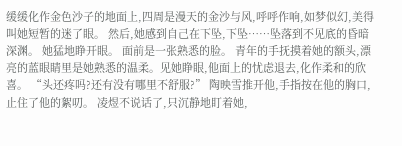缓缓化作金色沙子的地面上,四周是漫天的金沙与风,呼呼作响,如梦似幻,美得叫她短暂的迷了眼。 然后,她感到自己在下坠,下坠……坠落到不见底的昏暗深渊。 她猛地睁开眼。 面前是一张熟悉的脸。 青年的手抚摸着她的额头,漂亮的蓝眼睛里是她熟悉的温柔。见她睁眼,他面上的忧虑退去,化作柔和的欣喜。 “头还疼吗?还有没有哪里不舒服?” 陶映雪推开他,手指按在他的胸口,止住了他的絮叨。 凌煜不说话了,只沉静地盯着她,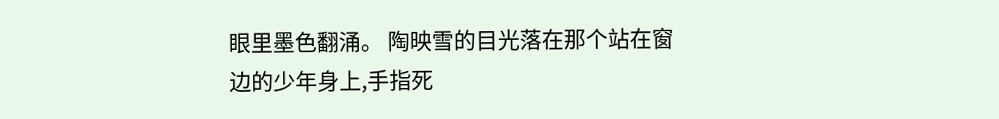眼里墨色翻涌。 陶映雪的目光落在那个站在窗边的少年身上,手指死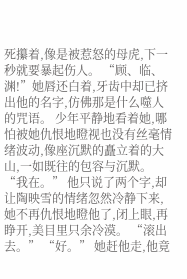死攥着,像是被惹怒的母虎,下一秒就要暴起伤人。 “顾、临、渊!”她唇还白着,牙齿中却已挤出他的名字,仿佛那是什么噬人的咒语。 少年平静地看着她,哪怕被她仇恨地瞪视也没有丝毫情绪波动,像座沉默的矗立着的大山,一如既往的包容与沉默。 “我在。” 他只说了两个字,却让陶映雪的情绪忽然冷静下来,她不再仇恨地瞪他了,闭上眼,再睁开,美目里只余冷漠。 “滚出去。” “好。” 她赶他走,他竟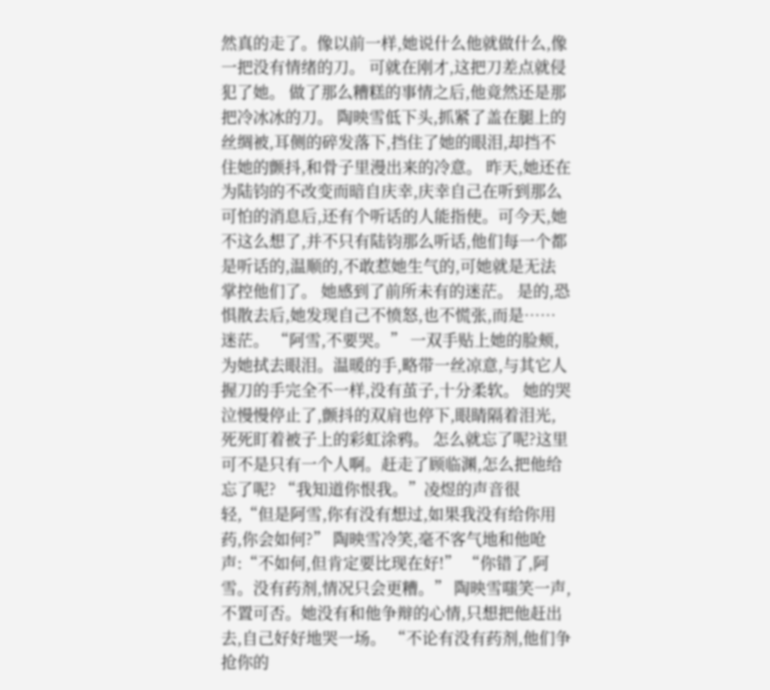然真的走了。像以前一样,她说什么他就做什么,像一把没有情绪的刀。 可就在刚才,这把刀差点就侵犯了她。 做了那么糟糕的事情之后,他竟然还是那把冷冰冰的刀。 陶映雪低下头,抓紧了盖在腿上的丝绸被,耳侧的碎发落下,挡住了她的眼泪,却挡不住她的颤抖,和骨子里漫出来的冷意。 昨天,她还在为陆钧的不改变而暗自庆幸,庆幸自己在听到那么可怕的消息后,还有个听话的人能指使。可今天,她不这么想了,并不只有陆钧那么听话,他们每一个都是听话的,温顺的,不敢惹她生气的,可她就是无法掌控他们了。 她感到了前所未有的迷茫。 是的,恐惧散去后,她发现自己不愤怒,也不慌张,而是……迷茫。 “阿雪,不要哭。” 一双手贴上她的脸颊,为她拭去眼泪。温暖的手,略带一丝凉意,与其它人握刀的手完全不一样,没有茧子,十分柔软。 她的哭泣慢慢停止了,颤抖的双肩也停下,眼睛隔着泪光,死死盯着被子上的彩虹涂鸦。 怎么就忘了呢?这里可不是只有一个人啊。赶走了顾临渊,怎么把他给忘了呢? “我知道你恨我。”凌煜的声音很轻,“但是阿雪,你有没有想过,如果我没有给你用药,你会如何?” 陶映雪冷笑,毫不客气地和他呛声:“不如何,但肯定要比现在好!” “你错了,阿雪。没有药剂,情况只会更糟。” 陶映雪嗤笑一声,不置可否。她没有和他争辩的心情,只想把他赶出去,自己好好地哭一场。 “不论有没有药剂,他们争抢你的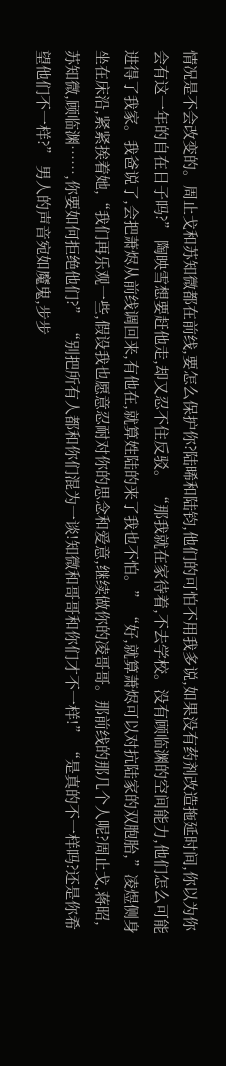情况是不会改变的。周止戈和苏知微都在前线,要怎么保护你?陆晞和陆钧,他们的可怕不用我多说,如果没有药剂改造拖延时间,你以为你会有这一年的自在日子吗?” 陶映雪想要赶他走,却又忍不住反驳。 “那我就在家待着,不去学校。没有顾临渊的空间能力,他们怎么可能进得了我家。我爸说了,会把萧烬从前线调回来,有他在,就算姓陆的来了我也不怕。” “好,就算萧烬可以对抗陆家的双胞胎,”凌煜侧身坐在床沿,紧紧挨着她,“我们再乐观一些,假设我也愿意忍耐对你的思念和爱意,继续做你的凌哥哥。那前线的那几个人呢?周止戈,蒋昭,苏知微,顾临渊……,你要如何拒绝他们?” “别把所有人都和你们混为一谈!知微和哥哥和你们才不一样!” “是真的不一样吗?还是你希望他们不一样?” 男人的声音宛如魔鬼,步步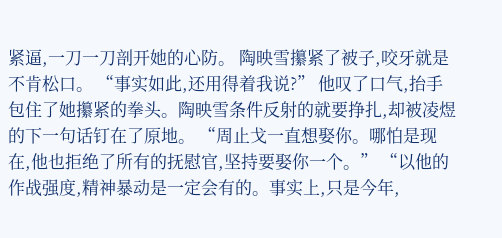紧逼,一刀一刀剖开她的心防。 陶映雪攥紧了被子,咬牙就是不肯松口。 “事实如此,还用得着我说?” 他叹了口气,抬手包住了她攥紧的拳头。陶映雪条件反射的就要挣扎,却被凌煜的下一句话钉在了原地。 “周止戈一直想娶你。哪怕是现在,他也拒绝了所有的抚慰官,坚持要娶你一个。” “以他的作战强度,精神暴动是一定会有的。事实上,只是今年,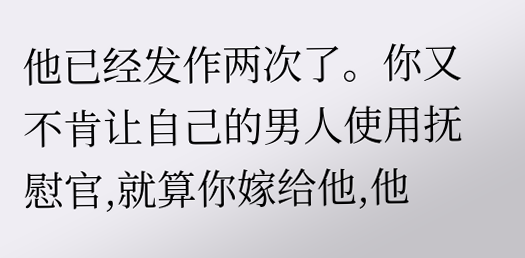他已经发作两次了。你又不肯让自己的男人使用抚慰官,就算你嫁给他,他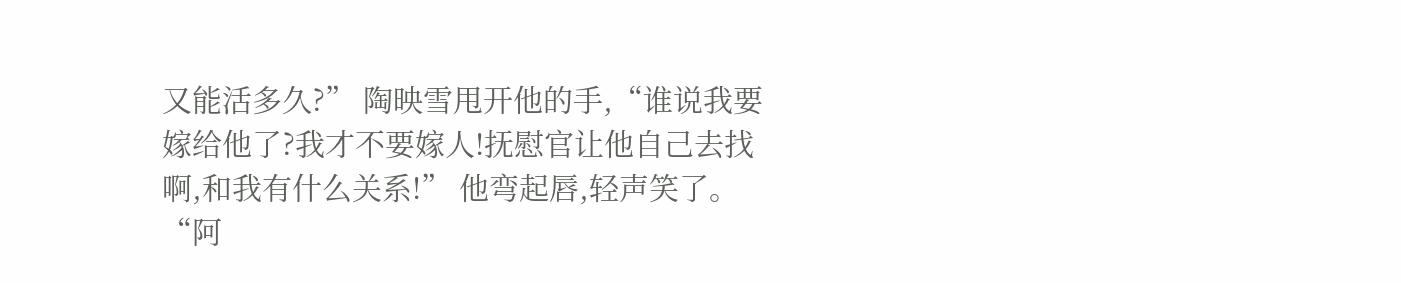又能活多久?” 陶映雪甩开他的手,“谁说我要嫁给他了?我才不要嫁人!抚慰官让他自己去找啊,和我有什么关系!” 他弯起唇,轻声笑了。 “阿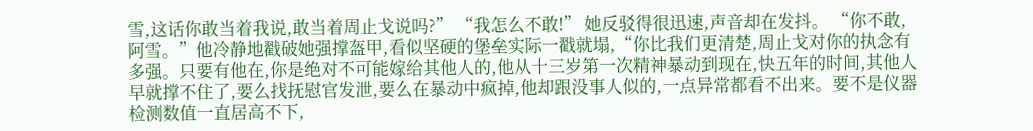雪,这话你敢当着我说,敢当着周止戈说吗?” “我怎么不敢!” 她反驳得很迅速,声音却在发抖。 “你不敢,阿雪。”他冷静地戳破她强撑盔甲,看似坚硬的堡垒实际一戳就塌,“你比我们更清楚,周止戈对你的执念有多强。只要有他在,你是绝对不可能嫁给其他人的,他从十三岁第一次精神暴动到现在,快五年的时间,其他人早就撑不住了,要么找抚慰官发泄,要么在暴动中疯掉,他却跟没事人似的,一点异常都看不出来。要不是仪器检测数值一直居高不下,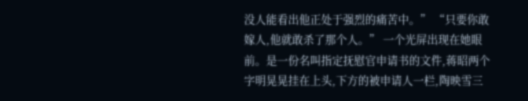没人能看出他正处于强烈的痛苦中。” “只要你敢嫁人,他就敢杀了那个人。” 一个光屏出现在她眼前。是一份名叫指定抚慰官申请书的文件,蒋昭两个字明晃晃挂在上头,下方的被申请人一栏,陶映雪三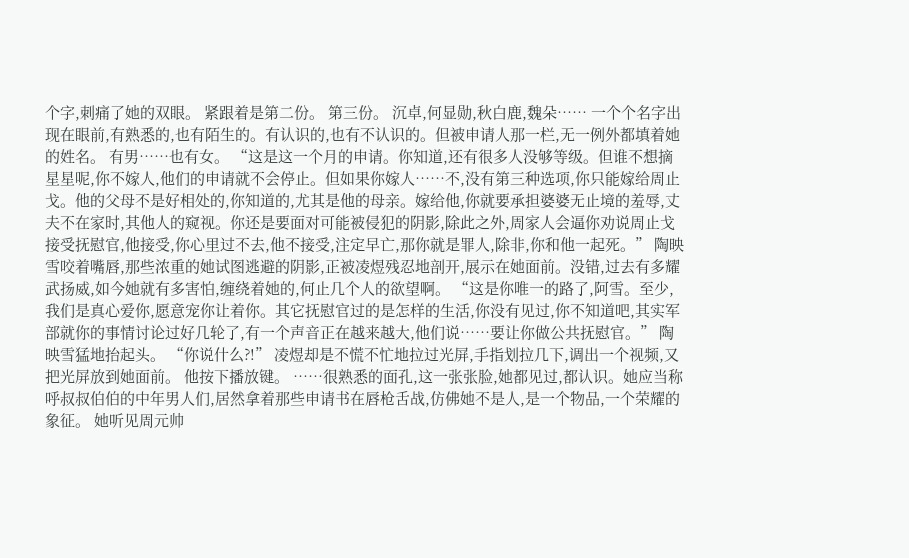个字,刺痛了她的双眼。 紧跟着是第二份。 第三份。 沉卓,何显勋,秋白鹿,魏朵…… 一个个名字出现在眼前,有熟悉的,也有陌生的。有认识的,也有不认识的。但被申请人那一栏,无一例外都填着她的姓名。 有男……也有女。 “这是这一个月的申请。你知道,还有很多人没够等级。但谁不想摘星星呢,你不嫁人,他们的申请就不会停止。但如果你嫁人……不,没有第三种选项,你只能嫁给周止戈。他的父母不是好相处的,你知道的,尤其是他的母亲。嫁给他,你就要承担婆婆无止境的羞辱,丈夫不在家时,其他人的窥视。你还是要面对可能被侵犯的阴影,除此之外,周家人会逼你劝说周止戈接受抚慰官,他接受,你心里过不去,他不接受,注定早亡,那你就是罪人,除非,你和他一起死。” 陶映雪咬着嘴唇,那些浓重的她试图逃避的阴影,正被凌煜残忍地剖开,展示在她面前。没错,过去有多耀武扬威,如今她就有多害怕,缠绕着她的,何止几个人的欲望啊。 “这是你唯一的路了,阿雪。至少,我们是真心爱你,愿意宠你让着你。其它抚慰官过的是怎样的生活,你没有见过,你不知道吧,其实军部就你的事情讨论过好几轮了,有一个声音正在越来越大,他们说……要让你做公共抚慰官。” 陶映雪猛地抬起头。 “你说什么?!” 凌煜却是不慌不忙地拉过光屏,手指划拉几下,调出一个视频,又把光屏放到她面前。 他按下播放键。 ……很熟悉的面孔,这一张张脸,她都见过,都认识。她应当称呼叔叔伯伯的中年男人们,居然拿着那些申请书在唇枪舌战,仿佛她不是人,是一个物品,一个荣耀的象征。 她听见周元帅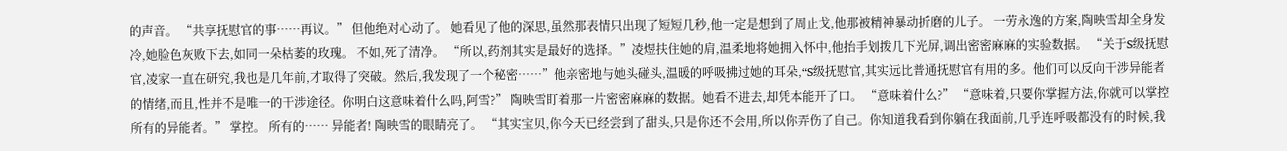的声音。 “共享抚慰官的事……再议。” 但他绝对心动了。 她看见了他的深思,虽然那表情只出现了短短几秒,他一定是想到了周止戈,他那被精神暴动折磨的儿子。 一劳永逸的方案,陶映雪却全身发冷,她脸色灰败下去,如同一朵枯萎的玫瑰。 不如,死了清净。 “所以,药剂其实是最好的选择。”凌煜扶住她的肩,温柔地将她拥入怀中,他抬手划拨几下光屏,调出密密麻麻的实验数据。 “关于S级抚慰官,凌家一直在研究,我也是几年前,才取得了突破。然后,我发现了一个秘密……”他亲密地与她头碰头,温暖的呼吸拂过她的耳朵,“S级抚慰官,其实远比普通抚慰官有用的多。他们可以反向干涉异能者的情绪,而且,性并不是唯一的干涉途径。你明白这意味着什么吗,阿雪?” 陶映雪盯着那一片密密麻麻的数据。她看不进去,却凭本能开了口。 “意味着什么?” “意味着,只要你掌握方法,你就可以掌控所有的异能者。” 掌控。 所有的…… 异能者! 陶映雪的眼睛亮了。 “其实宝贝,你今天已经尝到了甜头,只是你还不会用,所以你弄伤了自己。你知道我看到你躺在我面前,几乎连呼吸都没有的时候,我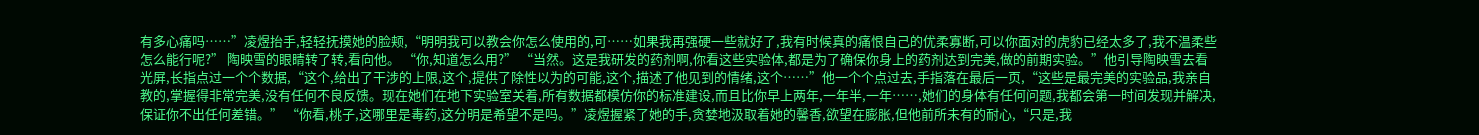有多心痛吗……”凌煜抬手,轻轻抚摸她的脸颊,“明明我可以教会你怎么使用的,可……如果我再强硬一些就好了,我有时候真的痛恨自己的优柔寡断,可以你面对的虎豹已经太多了,我不温柔些怎么能行呢?” 陶映雪的眼睛转了转,看向他。 “你,知道怎么用?” “当然。这是我研发的药剂啊,你看这些实验体,都是为了确保你身上的药剂达到完美,做的前期实验。”他引导陶映雪去看光屏,长指点过一个个数据,“这个,给出了干涉的上限,这个,提供了除性以为的可能,这个,描述了他见到的情绪,这个……”他一个个点过去,手指落在最后一页,“这些是最完美的实验品,我亲自教的,掌握得非常完美,没有任何不良反馈。现在她们在地下实验室关着,所有数据都模仿你的标准建设,而且比你早上两年,一年半,一年……,她们的身体有任何问题,我都会第一时间发现并解决,保证你不出任何差错。” “你看,桃子,这哪里是毒药,这分明是希望不是吗。”凌煜握紧了她的手,贪婪地汲取着她的馨香,欲望在膨胀,但他前所未有的耐心,“只是,我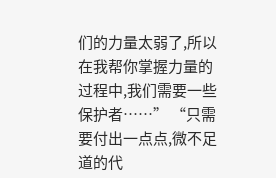们的力量太弱了,所以在我帮你掌握力量的过程中,我们需要一些保护者……” “只需要付出一点点,微不足道的代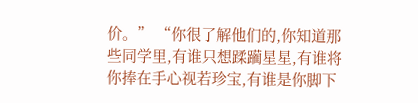价。” “你很了解他们的,你知道那些同学里,有谁只想蹂躏星星,有谁将你捧在手心视若珍宝,有谁是你脚下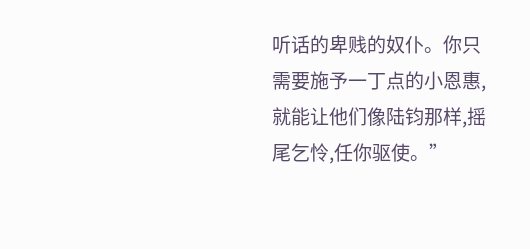听话的卑贱的奴仆。你只需要施予一丁点的小恩惠,就能让他们像陆钧那样,摇尾乞怜,任你驱使。”